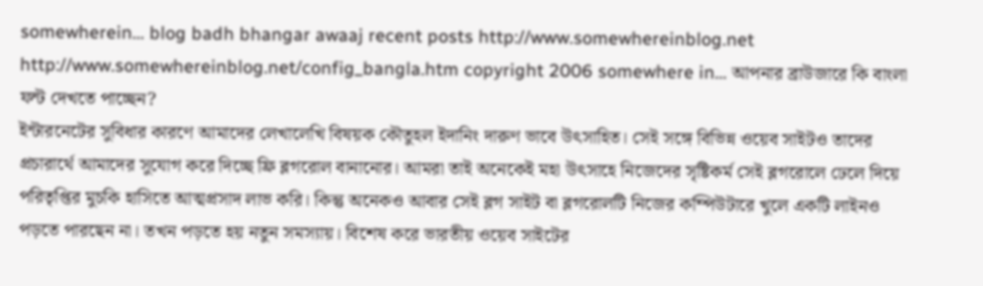somewherein... blog badh bhangar awaaj recent posts http://www.somewhereinblog.net http://www.somewhereinblog.net/config_bangla.htm copyright 2006 somewhere in... আপনার ব্রাউজারে কি বাংলা ফন্ট দেখতে পাচ্ছেন?
ইন্টারনেটের সুবিধার কারণে আমাদের লেখালেখি বিষয়ক কৌতুহল ইদানিং দারুণ ভাবে উৎসাহিত। সেই সঙ্গে বিভিন্ন ওয়েব সাইটও তাদের প্রচারার্থে আমাদের সুযোগ করে দিচ্ছে ফ্রি ব্লগরোল বানানোর। আমরা তাই অনেকেই মহা উৎসাহে নিজেদের সৃষ্টিকর্ম সেই ব্লগরোলে ঢেলে দিয়ে পরিতৃপ্তির মুচকি হাসিতে আত্মপ্রসাদ লাভ করি। কিন্তু অনেকও আবার সেই ব্লগ সাইট বা ব্লগরোলটি নিজের কম্পিউটারে খুলে একটি লাইনও পড়তে পারছেন না। তখন পড়তে হয় নতুন সমস্যায়। বিশেষ করে ভারতীয় ওয়েব সাইটের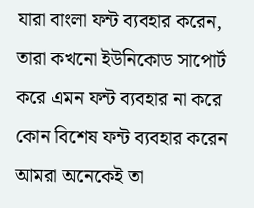যারা বাংলা ফন্ট ব্যবহার করেন, তারা কখনো ইউনিকোড সাপোর্ট করে এমন ফন্ট ব্যবহার না করে কোন বিশেষ ফন্ট ব্যবহার করেন আমরা অনেকেই তা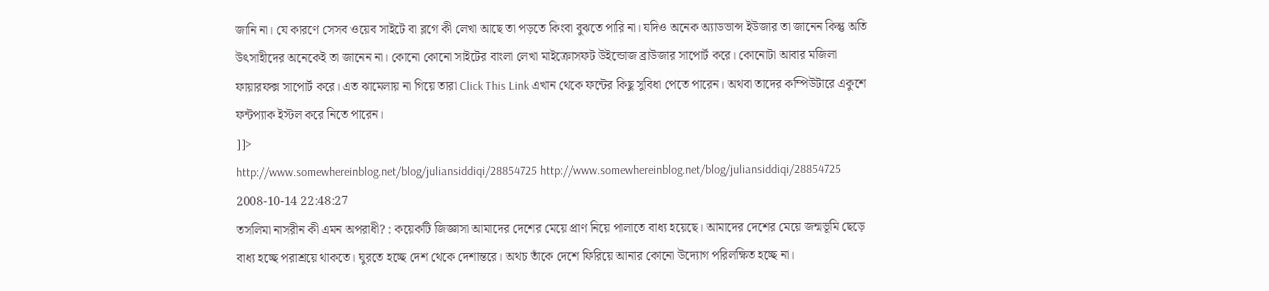জানি না। যে কারণে সেসব ওয়েব সাইটে বা ব্লগে কী লেখা আছে তা পড়তে কিংবা বুঝতে পারি না। যদিও অনেক অ্যাডভান্স ইউজার তা জানেন কিন্তু অতি উৎসাহীদের অনেকেই তা জানেন না। কোনো কোনো সাইটের বাংলা লেখা মাইক্রোসফট উইন্ডোজ ব্রাউজার সাপোর্ট করে। কোনোটা আবার মজিলা ফায়ারফক্স সাপোর্ট করে। এত ঝামেলায় না গিয়ে তারা Click This Link এখান থেকে ফন্টের কিছু সুবিধা পেতে পারেন। অথবা তাদের কম্পিউটারে একুশে ফন্টপ্যাক ইস্টল করে নিতে পারেন।
]]>
http://www.somewhereinblog.net/blog/juliansiddiqi/28854725 http://www.somewhereinblog.net/blog/juliansiddiqi/28854725 2008-10-14 22:48:27
তসলিমা নাসরীন কী এমন অপরাধী? : কয়েকটি জিজ্ঞাসা আমাদের দেশের মেয়ে প্রাণ নিয়ে পালাতে বাধ্য হয়েছে। আমাদের দেশের মেয়ে জন্মভূমি ছেড়ে বাধ্য হচ্ছে পরাশ্রয়ে থাকতে। ঘুরতে হচ্ছে দেশ থেকে দেশান্তরে। অথচ তাঁকে দেশে ফিরিয়ে আনার কোনো উদ্যোগ পরিলক্ষিত হচ্ছে না।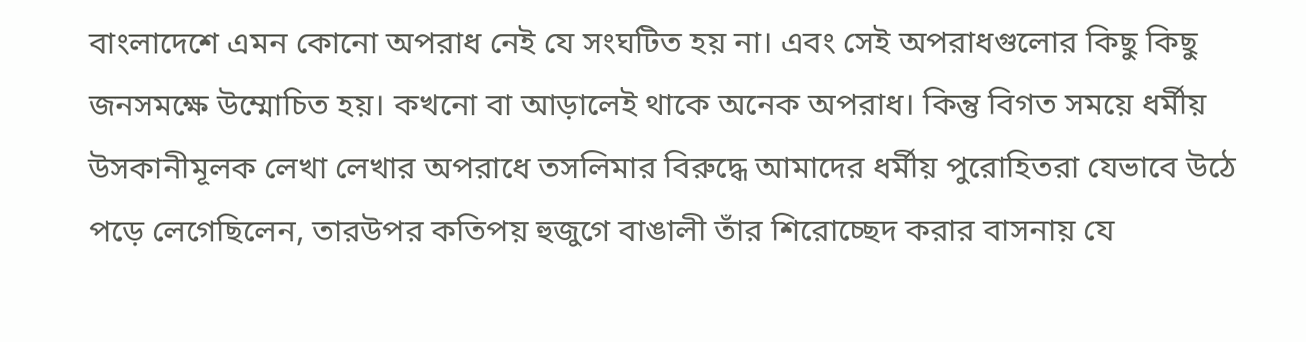বাংলাদেশে এমন কোনো অপরাধ নেই যে সংঘটিত হয় না। এবং সেই অপরাধগুলোর কিছু কিছু জনসমক্ষে উম্মোচিত হয়। কখনো বা আড়ালেই থাকে অনেক অপরাধ। কিন্তু বিগত সময়ে ধর্মীয় উসকানীমূলক লেখা লেখার অপরাধে তসলিমার বিরুদ্ধে আমাদের ধর্মীয় পুরোহিতরা যেভাবে উঠে পড়ে লেগেছিলেন, তারউপর কতিপয় হুজুগে বাঙালী তাঁর শিরোচ্ছেদ করার বাসনায় যে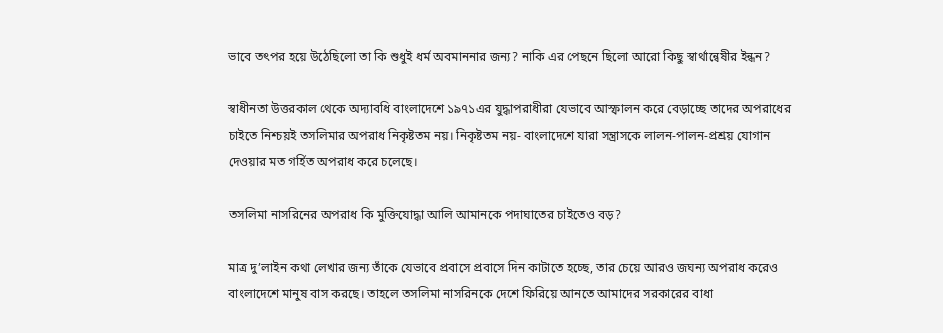ভাবে তৎপর হয়ে উঠেছিলো তা কি শুধুই ধর্ম অবমাননার জন্য? নাকি এর পেছনে ছিলো আরো কিছু স্বার্থান্বেষীর ইন্ধন?

স্বাধীনতা উত্তরকাল থেকে অদ্যাবধি বাংলাদেশে ১৯৭১এর যুদ্ধাপরাধীরা যেভাবে আস্ফালন করে বেড়াচ্ছে তাদের অপরাধের চাইতে নিশ্চয়ই তসলিমার অপরাধ নিকৃষ্টতম নয়। নিকৃষ্টতম নয়- বাংলাদেশে যারা সন্ত্রাসকে লালন-পালন-প্রশ্রয় যোগান দেওয়ার মত গর্হিত অপরাধ করে চলেছে।

তসলিমা নাসরিনের অপরাধ কি মুক্তিযোদ্ধা আলি আমানকে পদাঘাতের চাইতেও বড়?

মাত্র দু’লাইন কথা লেখার জন্য তাঁকে যেভাবে প্রবাসে প্রবাসে দিন কাটাতে হচ্ছে, তার চেয়ে আরও জঘন্য অপরাধ করেও বাংলাদেশে মানুষ বাস করছে। তাহলে তসলিমা নাসরিনকে দেশে ফিরিয়ে আনতে আমাদের সরকারের বাধা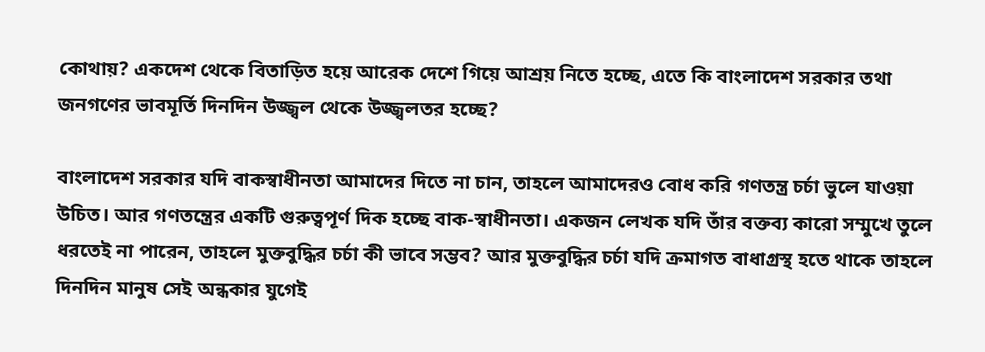কোথায়? একদেশ থেকে বিতাড়িত হয়ে আরেক দেশে গিয়ে আশ্রয় নিতে হচ্ছে, এতে কি বাংলাদেশ সরকার তথা জনগণের ভাবমূর্তি দিনদিন উজ্জ্বল থেকে উজ্জ্বলতর হচ্ছে?

বাংলাদেশ সরকার যদি বাকস্বাধীনতা আমাদের দিতে না চান, তাহলে আমাদেরও বোধ করি গণতন্ত্র চর্চা ভুলে যাওয়া উচিত। আর গণতন্ত্রের একটি গুরুত্বপূর্ণ দিক হচ্ছে বাক-স্বাধীনতা। একজন লেখক যদি তাঁর বক্তব্য কারো সম্মুখে তুলে ধরতেই না পারেন, তাহলে মুক্তবুদ্ধির চর্চা কী ভাবে সম্ভব? আর মুক্তবুদ্ধির চর্চা যদি ক্রমাগত বাধাগ্রস্থ হতে থাকে তাহলে দিনদিন মানুষ সেই অন্ধকার যুগেই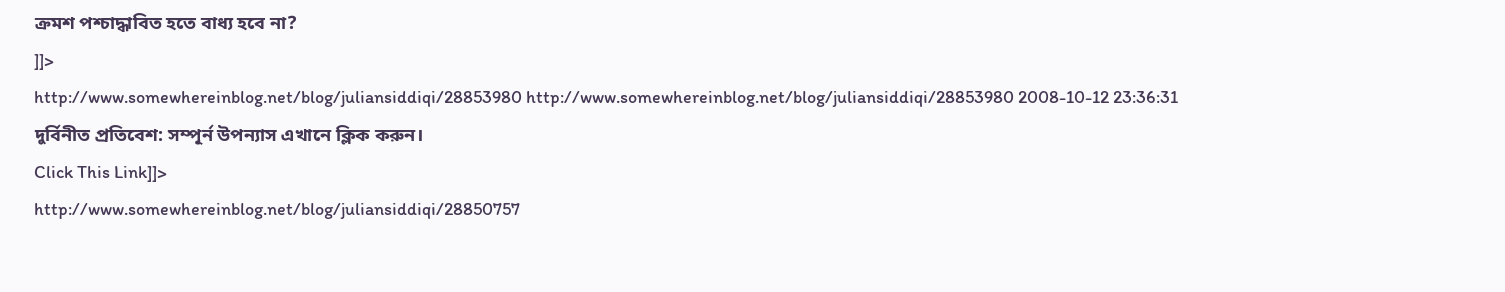ক্রমশ পশ্চাদ্ধাবিত হতে বাধ্য হবে না?
]]>
http://www.somewhereinblog.net/blog/juliansiddiqi/28853980 http://www.somewhereinblog.net/blog/juliansiddiqi/28853980 2008-10-12 23:36:31
দুর্বিনীত প্রতিবেশ: সম্পূর্ন উপন্যাস এখানে ক্লিক করুন।
Click This Link]]>
http://www.somewhereinblog.net/blog/juliansiddiqi/28850757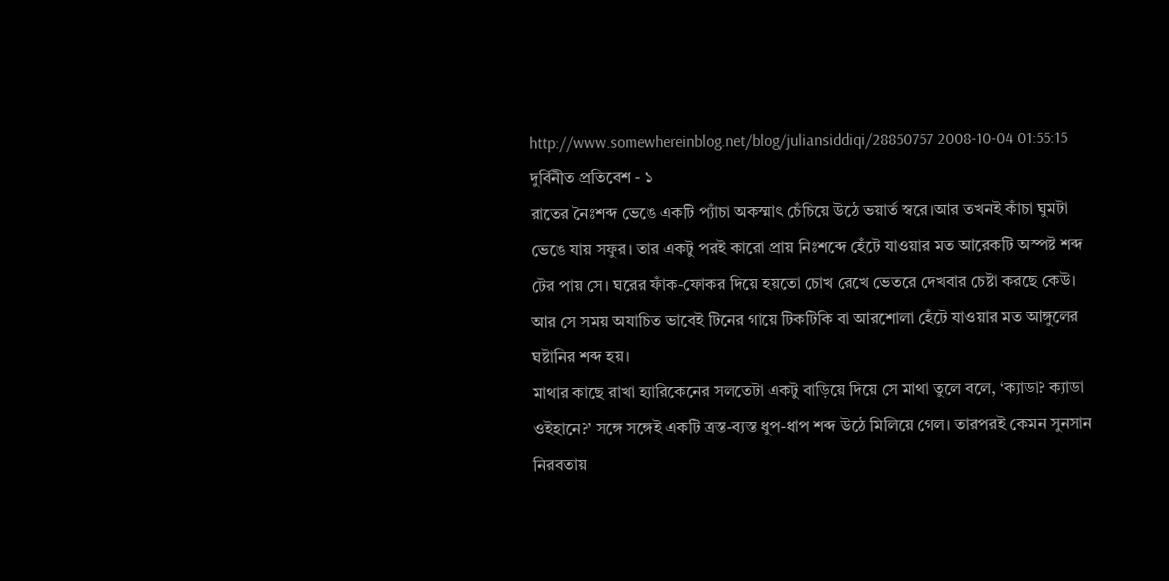http://www.somewhereinblog.net/blog/juliansiddiqi/28850757 2008-10-04 01:55:15
দুর্বিনীত প্রতিবেশ - ১
রাতের নৈঃশব্দ ভেঙে একটি প্যাঁচা অকস্মাৎ চেঁচিয়ে উঠে ভয়ার্ত স্বরে।আর তখনই কাঁচা ঘুমটা ভেঙে যায় সফুর। তার একটু পরই কারো প্রায় নিঃশব্দে হেঁটে যাওয়ার মত আরেকটি অস্পষ্ট শব্দ টের পায় সে। ঘরের ফাঁক-ফোকর দিয়ে হয়তো চোখ রেখে ভেতরে দেখবার চেষ্টা করছে কেউ। আর সে সময় অযাচিত ভাবেই টিনের গায়ে টিকটিকি বা আরশোলা হেঁটে যাওয়ার মত আঙ্গুলের ঘষ্টানির শব্দ হয়।
মাথার কাছে রাখা হ্যারিকেনের সলতেটা একটু বাড়িয়ে দিয়ে সে মাথা তুলে বলে, ‘ক্যাডা? ক্যাডা ওইহানে?’ সঙ্গে সঙ্গেই একটি ত্রস্ত-ব্যস্ত ধুপ-ধাপ শব্দ উঠে মিলিয়ে গেল। তারপরই কেমন সুনসান নিরবতায়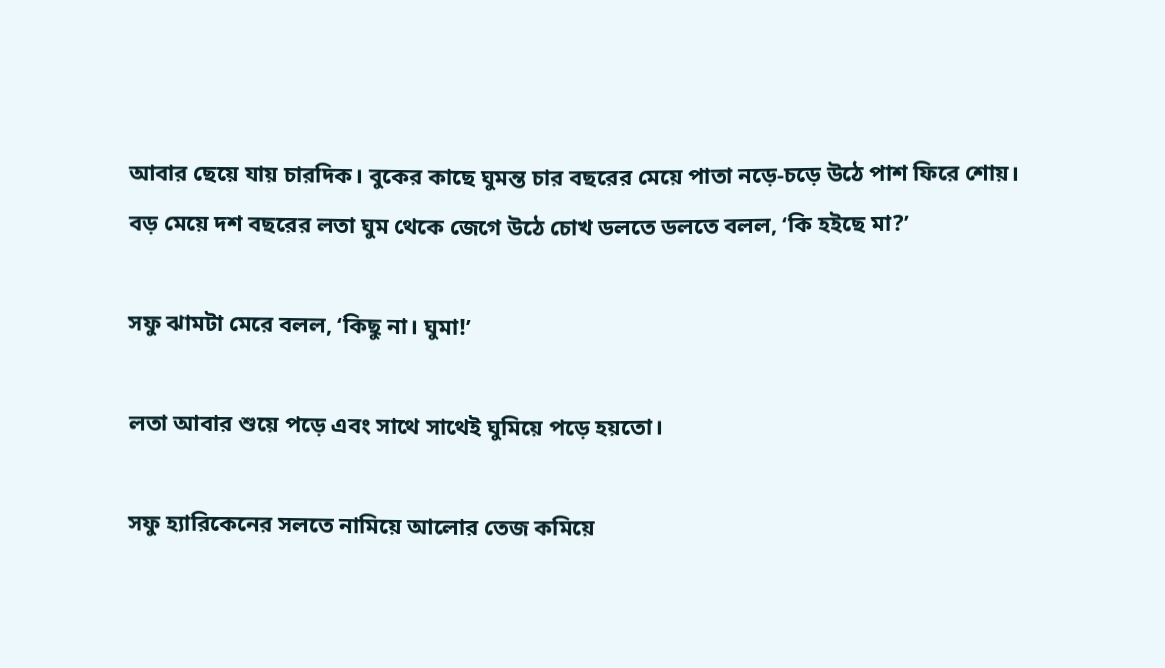আবার ছেয়ে যায় চারদিক। বুকের কাছে ঘুমন্ত চার বছরের মেয়ে পাতা নড়ে-চড়ে উঠে পাশ ফিরে শোয়। বড় মেয়ে দশ বছরের লতা ঘুম থেকে জেগে উঠে চোখ ডলতে ডলতে বলল, ‘কি হইছে মা?’

সফু ঝামটা মেরে বলল, ‘কিছু না। ঘুমা!’

লতা আবার শুয়ে পড়ে এবং সাথে সাথেই ঘুমিয়ে পড়ে হয়তো।

সফু হ্যারিকেনের সলতে নামিয়ে আলোর তেজ কমিয়ে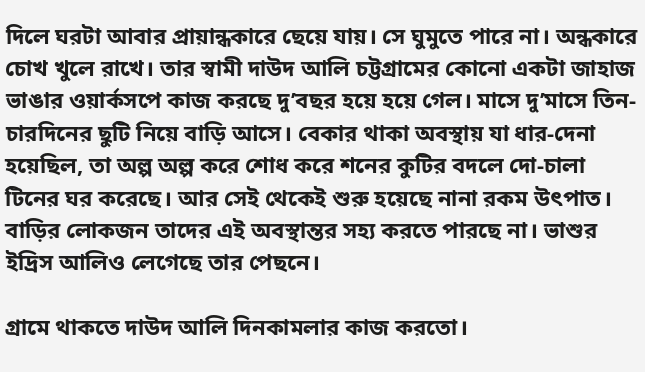দিলে ঘরটা আবার প্রায়ান্ধকারে ছেয়ে যায়। সে ঘুমুতে পারে না। অন্ধকারে চোখ খুলে রাখে। তার স্বামী দাউদ আলি চট্টগ্রামের কোনো একটা জাহাজ ভাঙার ওয়ার্কসপে কাজ করছে দু’বছর হয়ে হয়ে গেল। মাসে দু’মাসে তিন-চারদিনের ছুটি নিয়ে বাড়ি আসে। বেকার থাকা অবস্থায় যা ধার-দেনা হয়েছিল, তা অল্প অল্প করে শোধ করে শনের কুটির বদলে দো-চালা টিনের ঘর করেছে। আর সেই থেকেই শুরু হয়েছে নানা রকম উৎপাত। বাড়ির লোকজন তাদের এই অবস্থান্তর সহ্য করতে পারছে না। ভাশুর ইদ্রিস আলিও লেগেছে তার পেছনে।

গ্রামে থাকতে দাউদ আলি দিনকামলার কাজ করতো।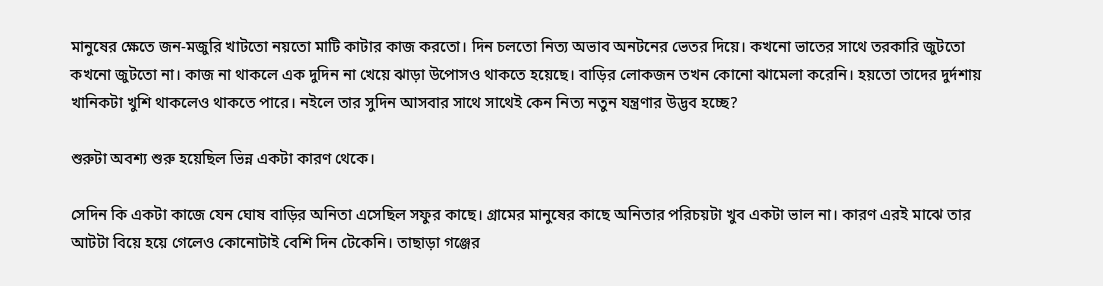মানুষের ক্ষেতে জন-মজুরি খাটতো নয়তো মাটি কাটার কাজ করতো। দিন চলতো নিত্য অভাব অনটনের ভেতর দিয়ে। কখনো ভাতের সাথে তরকারি জুটতো কখনো জুটতো না। কাজ না থাকলে এক দুদিন না খেয়ে ঝাড়া উপোসও থাকতে হয়েছে। বাড়ির লোকজন তখন কোনো ঝামেলা করেনি। হয়তো তাদের দুর্দশায় খানিকটা খুশি থাকলেও থাকতে পারে। নইলে তার সুদিন আসবার সাথে সাথেই কেন নিত্য নতুন যন্ত্রণার উদ্ভব হচ্ছে?

শুরুটা অবশ্য শুরু হয়েছিল ভিন্ন একটা কারণ থেকে।

সেদিন কি একটা কাজে যেন ঘোষ বাড়ির অনিতা এসেছিল সফুর কাছে। গ্রামের মানুষের কাছে অনিতার পরিচয়টা খুব একটা ভাল না। কারণ এরই মাঝে তার আটটা বিয়ে হয়ে গেলেও কোনোটাই বেশি দিন টেকেনি। তাছাড়া গঞ্জের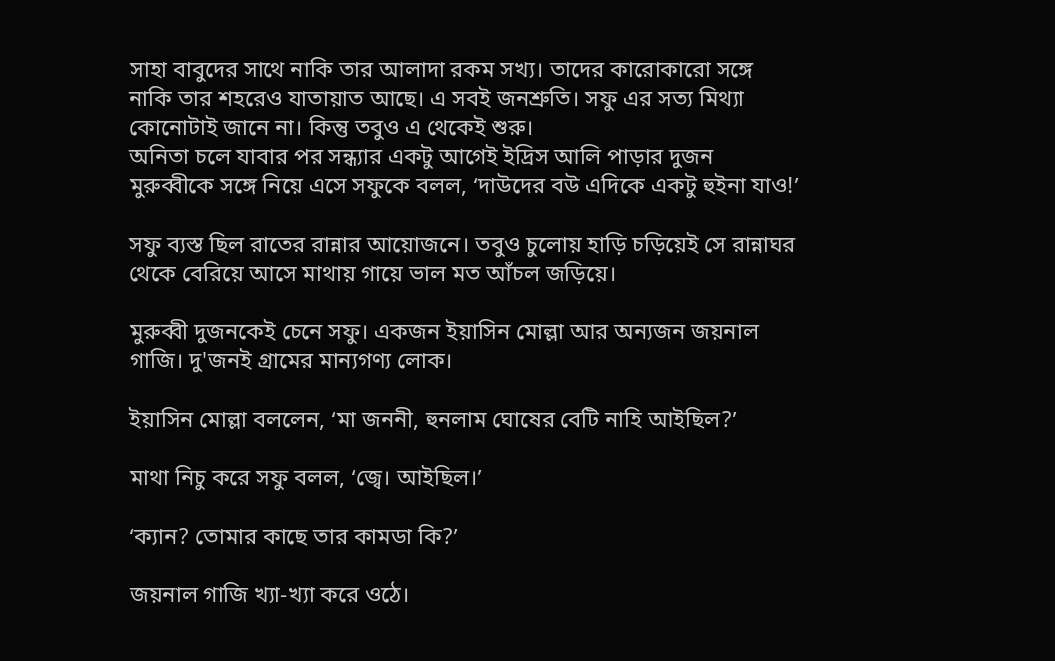সাহা বাবুদের সাথে নাকি তার আলাদা রকম সখ্য। তাদের কারোকারো সঙ্গে নাকি তার শহরেও যাতায়াত আছে। এ সবই জনশ্রুতি। সফু এর সত্য মিথ্যা কোনোটাই জানে না। কিন্তু তবুও এ থেকেই শুরু।
অনিতা চলে যাবার পর সন্ধ্যার একটু আগেই ইদ্রিস আলি পাড়ার দুজন মুরুব্বীকে সঙ্গে নিয়ে এসে সফুকে বলল, ‘দাউদের বউ এদিকে একটু হুইনা যাও!’

সফু ব্যস্ত ছিল রাতের রান্নার আয়োজনে। তবুও চুলোয় হাড়ি চড়িয়েই সে রান্নাঘর থেকে বেরিয়ে আসে মাথায় গায়ে ভাল মত আঁচল জড়িয়ে।

মুরুব্বী দুজনকেই চেনে সফু। একজন ইয়াসিন মোল্লা আর অন্যজন জয়নাল গাজি। দু'জনই গ্রামের মান্যগণ্য লোক।

ইয়াসিন মোল্লা বললেন, ‘মা জননী, হুনলাম ঘোষের বেটি নাহি আইছিল?’

মাথা নিচু করে সফু বলল, ‘জ্বে। আইছিল।’

‘ক্যান? তোমার কাছে তার কামডা কি?’

জয়নাল গাজি খ্যা-খ্যা করে ওঠে।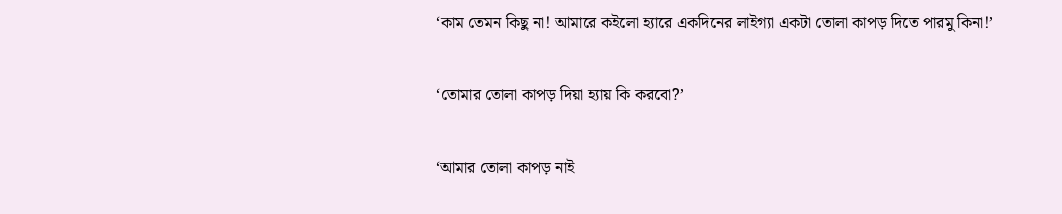‘কাম তেমন কিছু না! আমারে কইলো হ্যারে একদিনের লাইগ্যা একটা তোলা কাপড় দিতে পারমু কিনা!’

‘তোমার তোলা কাপড় দিয়া হ্যায় কি করবো?’

‘আমার তোলা কাপড় নাই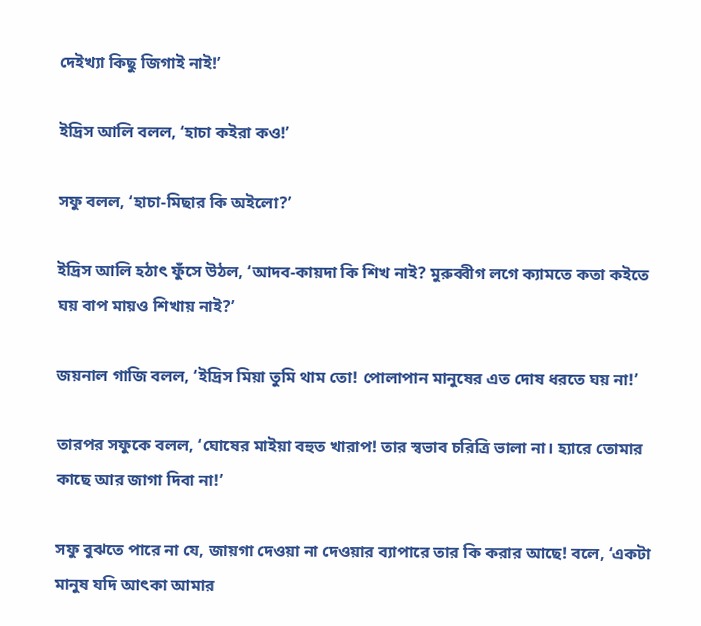দেইখ্যা কিছু জিগাই নাই!’

ইদ্রিস আলি বলল, ‘হাচা কইরা কও!’

সফু বলল, ‘হাচা-মিছার কি অইলো?’

ইদ্রিস আলি হঠাৎ ফুঁসে উঠল, ‘আদব-কায়দা কি শিখ নাই? মুরুব্বীগ লগে ক্যামতে কতা কইতে ঘয় বাপ মায়ও শিখায় নাই?’

জয়নাল গাজি বলল, ‘ইদ্রিস মিয়া তুমি থাম তো! পোলাপান মানুষের এত দোষ ধরতে ঘয় না!’

তারপর সফুকে বলল, ‘ঘোষের মাইয়া বহুত খারাপ! তার স্বভাব চরিত্রি ভালা না। হ্যারে তোমার কাছে আর জাগা দিবা না!’

সফু বুঝতে পারে না যে, জায়গা দেওয়া না দেওয়ার ব্যাপারে তার কি করার আছে! বলে, ‘একটা মানুষ যদি আৎকা আমার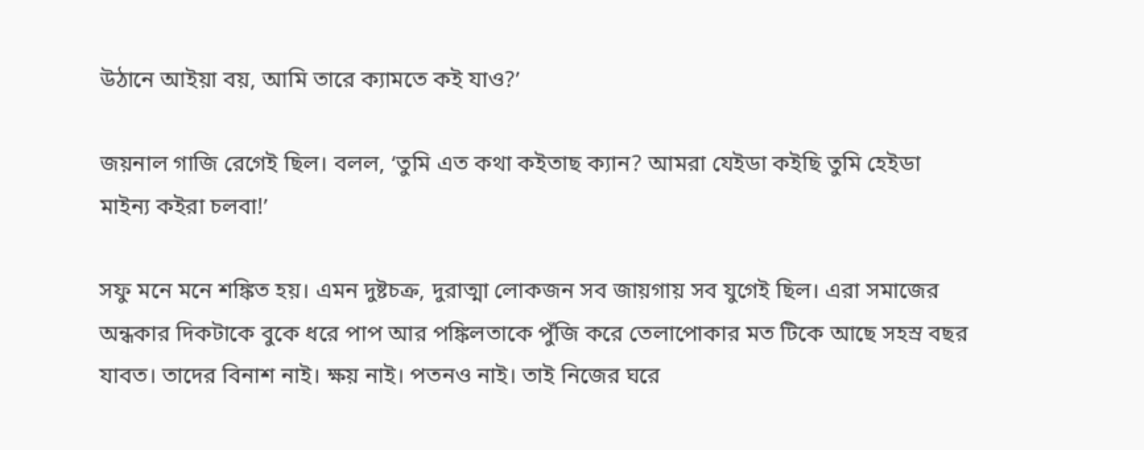উঠানে আইয়া বয়, আমি তারে ক্যামতে কই যাও?’

জয়নাল গাজি রেগেই ছিল। বলল, ‘তুমি এত কথা কইতাছ ক্যান? আমরা যেইডা কইছি তুমি হেইডা মাইন্য কইরা চলবা!’

সফু মনে মনে শঙ্কিত হয়। এমন দুষ্টচক্র, দুরাত্মা লোকজন সব জায়গায় সব যুগেই ছিল। এরা সমাজের অন্ধকার দিকটাকে বুকে ধরে পাপ আর পঙ্কিলতাকে পুঁজি করে তেলাপোকার মত টিকে আছে সহস্র বছর যাবত। তাদের বিনাশ নাই। ক্ষয় নাই। পতনও নাই। তাই নিজের ঘরে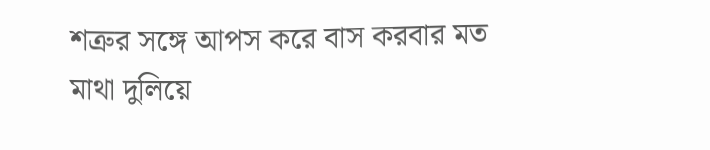শত্রুর সঙ্গে আপস করে বাস করবার মত মাথা দুলিয়ে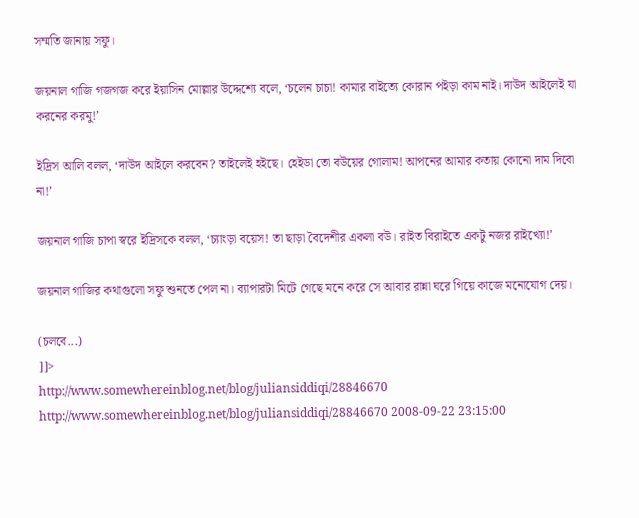সম্মতি জানায় সফু।

জয়নাল গাজি গজগজ করে ইয়াসিন মোল্লার উদ্দেশ্যে বলে, ‘চলেন চাচা! কামার বাইত্যে কোরান পইড়া কাম নাই। দাউদ আইলেই যা করনের করমু!’

ইদ্রিস আলি বলল, ‘দাউদ আইলে করবেন? তাইলেই হইছে। হেইডা তো বউয়ের গোলাম! আপনের আমার কতায় কোনো দাম দিবো না!’

জয়নাল গাজি চাপা স্বরে ইদ্রিসকে বলল, ‘চ্যাংড়া বয়েস! তা ছাড়া বৈদেশীর একলা বউ। রাইত বিরাইতে একটু নজর রাইখ্যো!’

জয়নাল গাজির কথাগুলো সফু শুনতে পেল না। ব্যাপারটা মিটে গেছে মনে করে সে আবার রান্না ঘরে গিয়ে কাজে মনোযোগ দেয়।

(চলবে...)
]]>
http://www.somewhereinblog.net/blog/juliansiddiqi/28846670 http://www.somewhereinblog.net/blog/juliansiddiqi/28846670 2008-09-22 23:15:00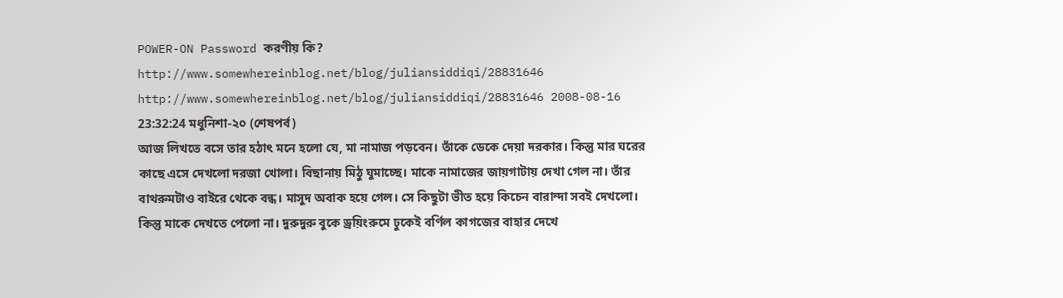POWER-ON Password করণীয় কি? http://www.somewhereinblog.net/blog/juliansiddiqi/28831646 http://www.somewhereinblog.net/blog/juliansiddiqi/28831646 2008-08-16 23:32:24 মধুনিশা-২০ (শেষপর্ব)
আজ লিখতে বসে তার হঠাৎ মনে হলো যে, মা নামাজ পড়বেন। তাঁকে ডেকে দেয়া দরকার। কিন্তু মার ঘরের কাছে এসে দেখলো দরজা খোলা। বিছানায় মিঠু ঘুমাচ্ছে। মাকে নামাজের জায়গাটায় দেখা গেল না। তাঁর বাথরুমটাও বাইরে থেকে বন্ধ। মাসুদ অবাক হয়ে গেল। সে কিছুটা ভীত হয়ে কিচেন বারান্দা সবই দেখলো। কিন্তু মাকে দেখতে পেলো না। দুরুদুরু বুকে ড্রয়িংরুমে ঢুকেই বর্ণিল কাগজের বাহার দেখে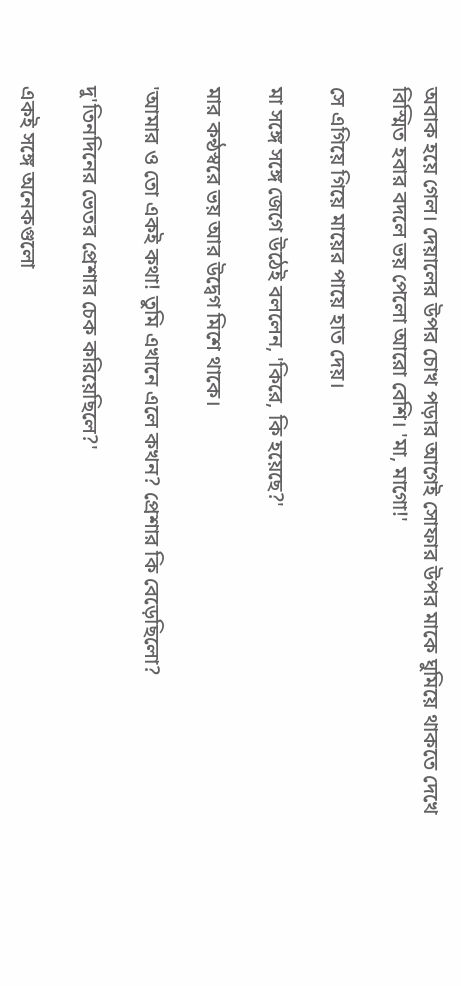অবাক হয়ে গেল। দেয়ালের উপর চোখ পড়ার আগেই সোফার উপর মাকে ঘুমিয়ে থাকতে দেখে বিস্মিত হবার বদলে ভয় পেলো আরো বেশি। 'মা, মাগো!'

সে এগিয়ে গিয়ে মায়ের পায়ে হাত দেয়।

মা সঙ্গে সঙ্গে জেগে উঠেই বললেন, 'কিরে, কি হয়েছে?'

মার কন্ঠস্বরে ভয় আর উদ্বেগ মিশে থাকে।

'আমার ও তো একই কথা! তুমি এখানে এলে কখন? প্রেশার কি বেড়েছিলো?

দু'তিনদিনের ভেতর প্রেশার চেক করিয়েছিলে?'

একই সঙ্গে অনেকগুলো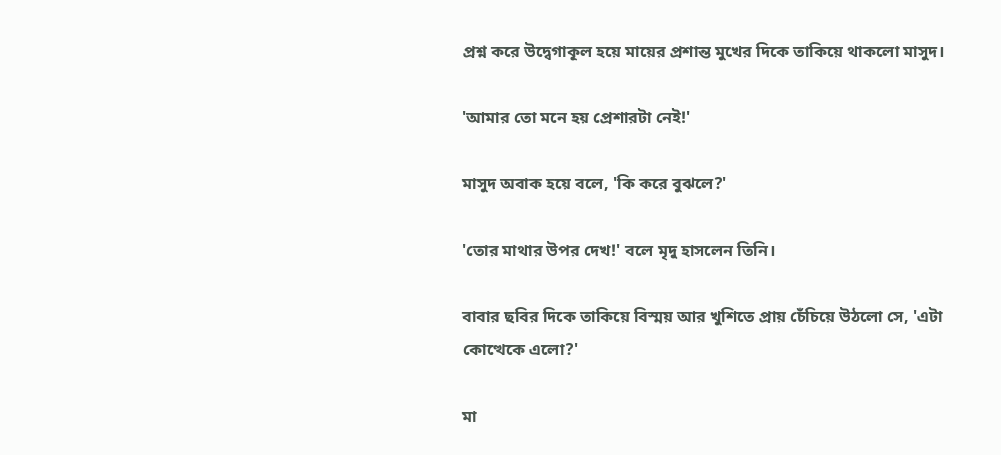প্রশ্ন করে উদ্বেগাকূল হয়ে মায়ের প্রশান্ত মুখের দিকে তাকিয়ে থাকলো মাসুদ।

'আমার তো মনে হয় প্রেশারটা নেই!'

মাসুদ অবাক হয়ে বলে, 'কি করে বুঝলে?'

'তোর মাথার উপর দেখ!' বলে মৃদু হাসলেন তিনি।

বাবার ছবির দিকে তাকিয়ে বিস্ময় আর খুশিতে প্রায় চেঁচিয়ে উঠলো সে, 'এটা কোত্থেকে এলো?'

মা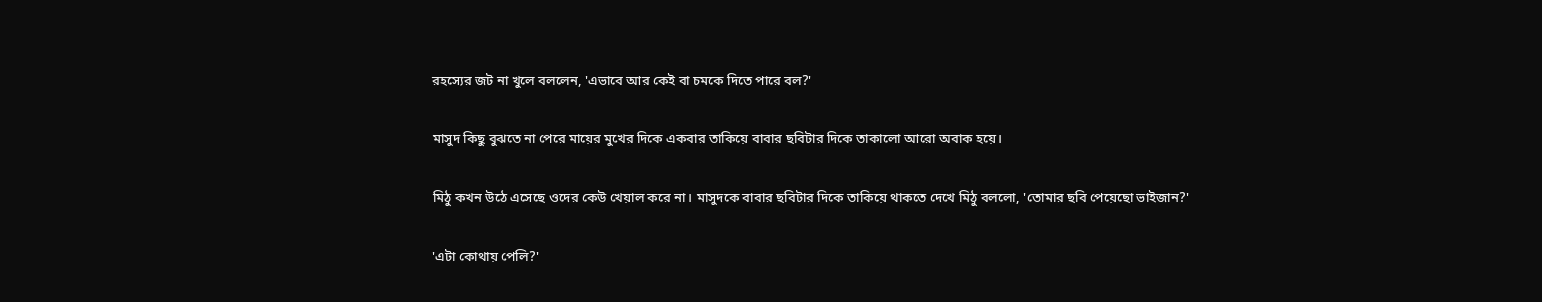রহস্যের জট না খুলে বললেন, 'এভাবে আর কেই বা চমকে দিতে পারে বল?'

মাসুদ কিছু বুঝতে না পেরে মায়ের মুখের দিকে একবার তাকিয়ে বাবার ছবিটার দিকে তাকালো আরো অবাক হয়ে।

মিঠু কখন উঠে এসেছে ওদের কেউ খেয়াল করে না। মাসুদকে বাবার ছবিটার দিকে তাকিয়ে থাকতে দেখে মিঠু বললো, 'তোমার ছবি পেয়েছো ভাইজান?'

'এটা কোথায় পেলি?'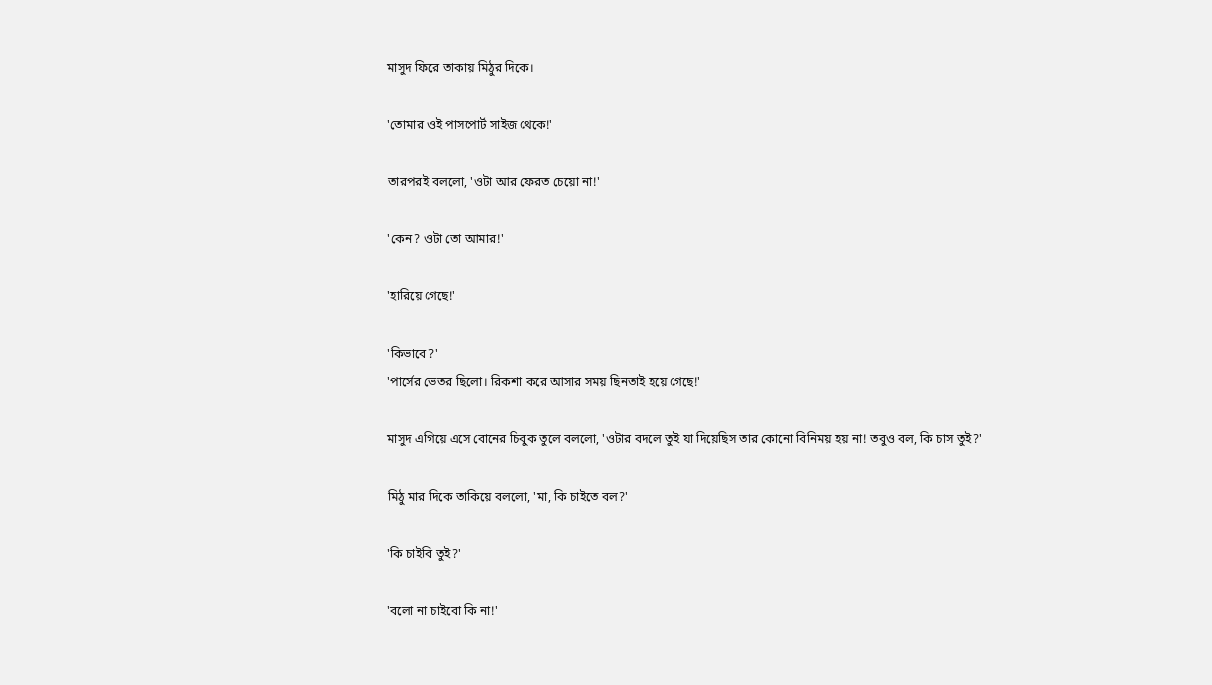মাসুদ ফিরে তাকায় মিঠুর দিকে।

'তোমার ওই পাসপোর্ট সাইজ থেকে!'

তারপরই বললো, 'ওটা আর ফেরত চেয়ো না!'

'কেন? ওটা তো আমার!'

'হারিয়ে গেছে!'

'কিভাবে?'
'পার্সের ভেতর ছিলো। রিকশা করে আসার সময় ছিনতাই হয়ে গেছে!'

মাসুদ এগিয়ে এসে বোনের চিবুক তুলে বললো, 'ওটার বদলে তুই যা দিয়েছিস তার কোনো বিনিময় হয় না! তবুও বল, কি চাস তুই?'

মিঠু মার দিকে তাকিয়ে বললো, 'মা, কি চাইতে বল?'

'কি চাইবি তুই?'

'বলো না চাইবো কি না!'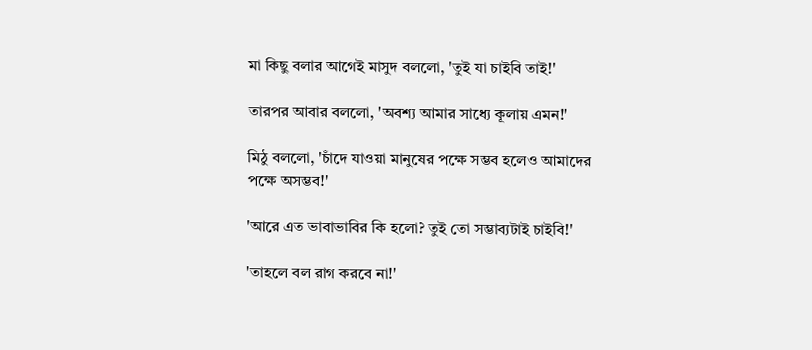মা কিছু বলার আগেই মাসুদ বললো, 'তুই যা চাইবি তাই!'

তারপর আবার বললো, 'অবশ্য আমার সাধ্যে কূলায় এমন!'

মিঠু বললো, 'চাঁদে যাওয়া মানুষের পক্ষে সম্ভব হলেও আমাদের পক্ষে অসম্ভব!'

'আরে এত ভাবাভাবির কি হলো? তুই তো সম্ভাব্যটাই চাইবি!'

'তাহলে বল রাগ করবে না!'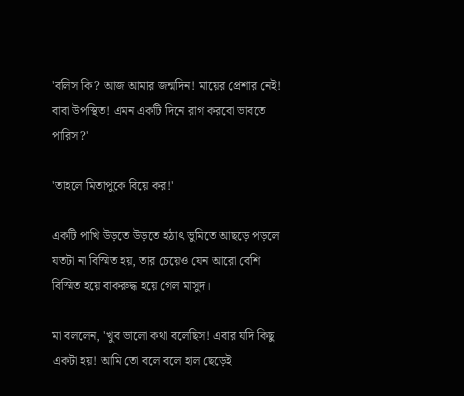'বলিস কি? আজ আমার জন্মদিন! মায়ের প্রেশার নেই! বাবা উপস্থিত! এমন একটি দিনে রাগ করবো ভাবতে পারিস?'

'তাহলে মিতাপুকে বিয়ে কর!'

একটি পাখি উড়তে উড়তে হঠাৎ ভুমিতে আছড়ে পড়লে যতটা না বিস্মিত হয়, তার চেয়েও যেন আরো বেশি বিস্মিত হয়ে বাকরুদ্ধ হয়ে গেল মাসুদ।

মা বললেন, 'খুব ভালো কথা বলেছিস! এবার যদি কিছু একটা হয়! আমি তো বলে বলে হাল ছেড়েই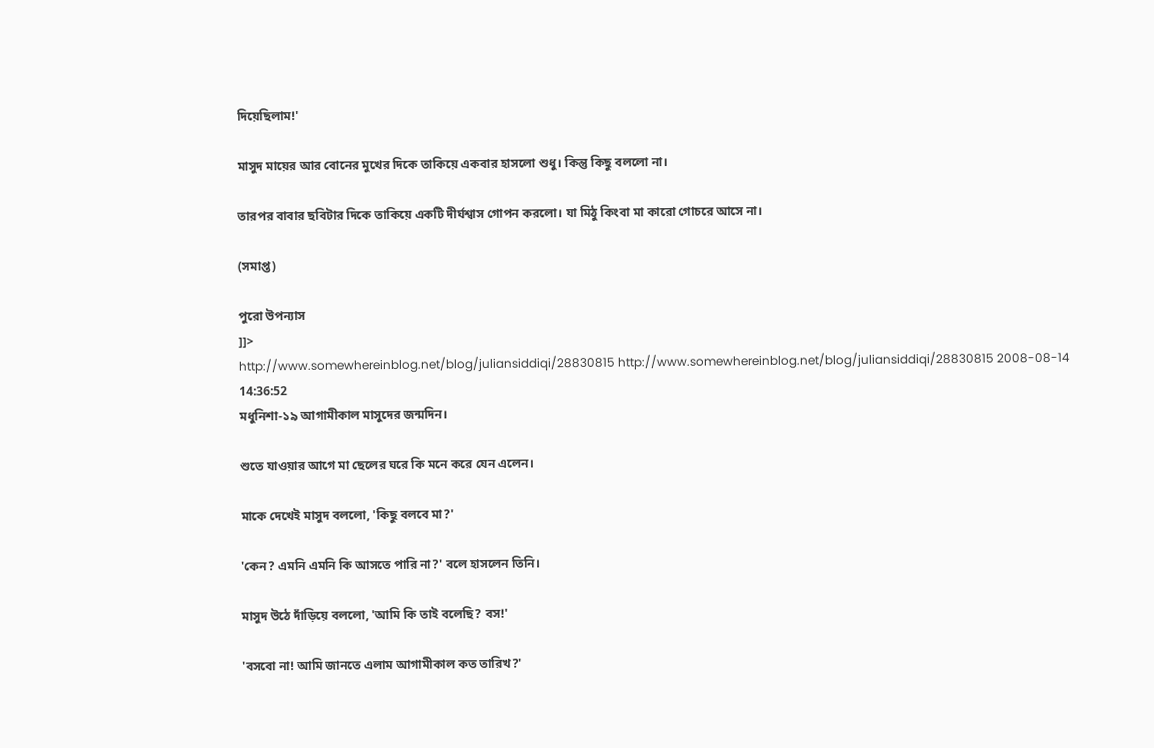দিয়েছিলাম!'

মাসুদ মায়ের আর বোনের মুখের দিকে তাকিয়ে একবার হাসলো শুধু। কিন্তু কিছু বললো না।

তারপর বাবার ছবিটার দিকে তাকিয়ে একটি দীর্ঘশ্বাস গোপন করলো। যা মিঠু কিংবা মা কারো গোচরে আসে না।

(সমাপ্ত)

পুরো উপন্যাস
]]>
http://www.somewhereinblog.net/blog/juliansiddiqi/28830815 http://www.somewhereinblog.net/blog/juliansiddiqi/28830815 2008-08-14 14:36:52
মধুনিশা-১৯ আগামীকাল মাসুদের জন্মদিন।

শুতে যাওয়ার আগে মা ছেলের ঘরে কি মনে করে যেন এলেন।

মাকে দেখেই মাসুদ বললো, 'কিছু বলবে মা?'

'কেন? এমনি এমনি কি আসতে পারি না?' বলে হাসলেন তিনি।

মাসুদ উঠে দাঁড়িয়ে বললো, 'আমি কি তাই বলেছি? বস!'

'বসবো না! আমি জানতে এলাম আগামীকাল কত তারিখ?'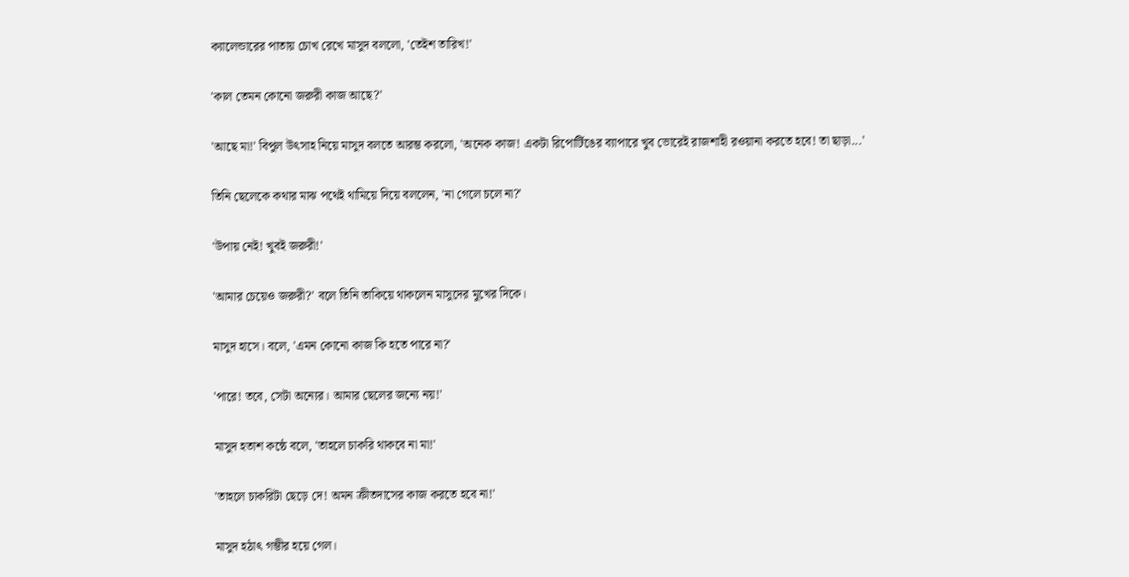ক্যালেন্ডারের পাতায় চোখ রেখে মাসুদ বললো, 'তেইশ তারিখ!'

'কাল তেমন কোনো জরুরী কাজ আছে?'

'আছে মা!' বিপুল উৎসাহ নিয়ে মাসুদ বলতে আরম্ভ করলো, 'অনেক কাজ! একটা রিপোর্টিঙের ব্যাপারে খুব ভোরেই রাজশাহী রওয়ানা করতে হবে! তা ছাড়া...'

তিনি ছেলেকে কথার মাঝ পথেই থামিয়ে দিয়ে বললেন, 'না গেলে চলে না?'

'উপায় নেই! খুবই জরুরী!'

'আমার চেয়েও জরুরী?' বলে তিনি তাকিয়ে থাকলেন মাসুদের মুখের দিকে।

মাসুদ হাসে। বলে, 'এমন কোনো কাজ কি হতে পারে না?'

'পারে! তবে, সেটা অন্যের। আমার ছেলের জন্যে নয়!'

মাসুদ হতাশ কন্ঠে বলে, 'তাহলে চাকরি থাকবে না মা!'

'তাহলে চাকরিটা ছেড়ে দে! অমন ক্রীতদাসের কাজ করতে হবে না!'

মাসুদ হঠাৎ গম্ভীর হয়ে গেল।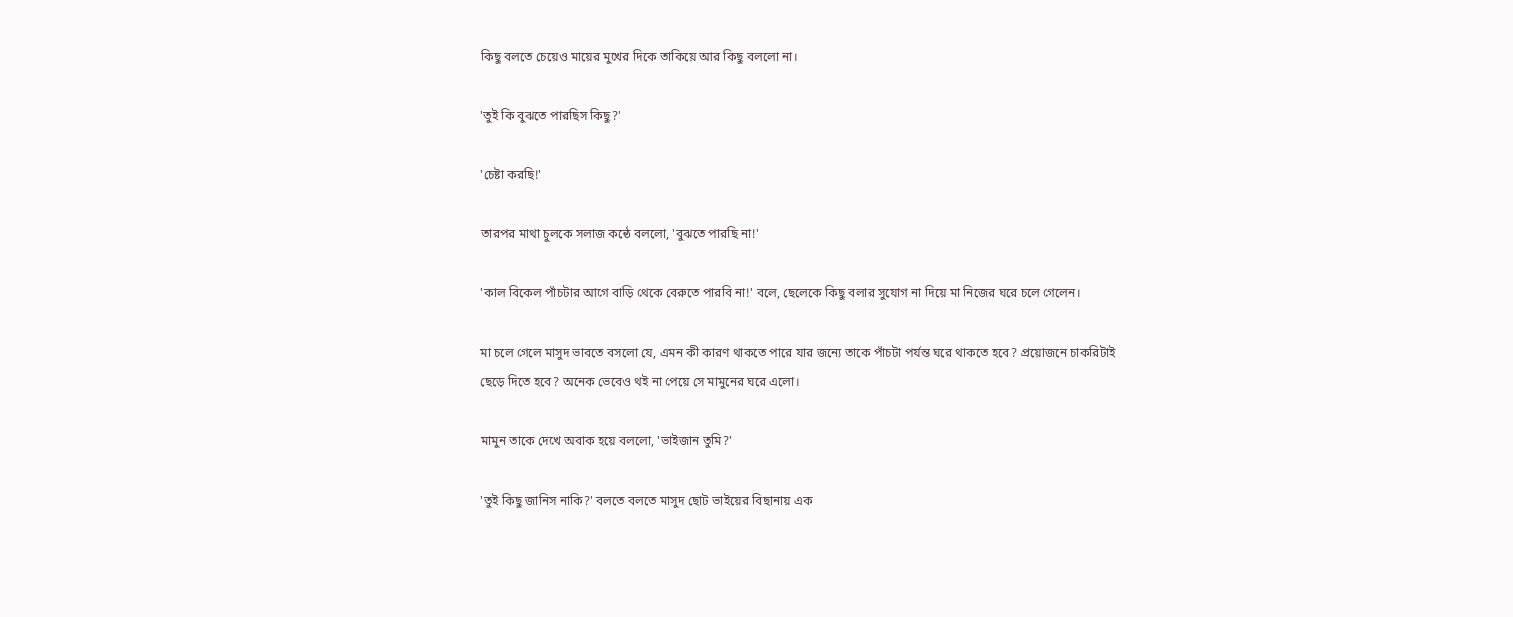কিছু বলতে চেয়েও মায়ের মুখের দিকে তাকিয়ে আর কিছু বললো না।

'তুই কি বুঝতে পারছিস কিছু?'

'চেষ্টা করছি!'

তারপর মাথা চুলকে সলাজ কন্ঠে বললো, 'বুঝতে পারছি না!'

'কাল বিকেল পাঁচটার আগে বাড়ি থেকে বেরুতে পারবি না!' বলে, ছেলেকে কিছু বলার সুযোগ না দিয়ে মা নিজের ঘরে চলে গেলেন।

মা চলে গেলে মাসুদ ভাবতে বসলো যে, এমন কী কারণ থাকতে পারে যার জন্যে তাকে পাঁচটা পর্যন্ত ঘরে থাকতে হবে? প্রয়োজনে চাকরিটাই ছেড়ে দিতে হবে? অনেক ভেবেও থই না পেয়ে সে মামুনের ঘরে এলো।

মামুন তাকে দেখে অবাক হয়ে বললো, 'ভাইজান তুমি?'

'তুই কিছু জানিস নাকি?' বলতে বলতে মাসুদ ছোট ভাইয়ের বিছানায় এক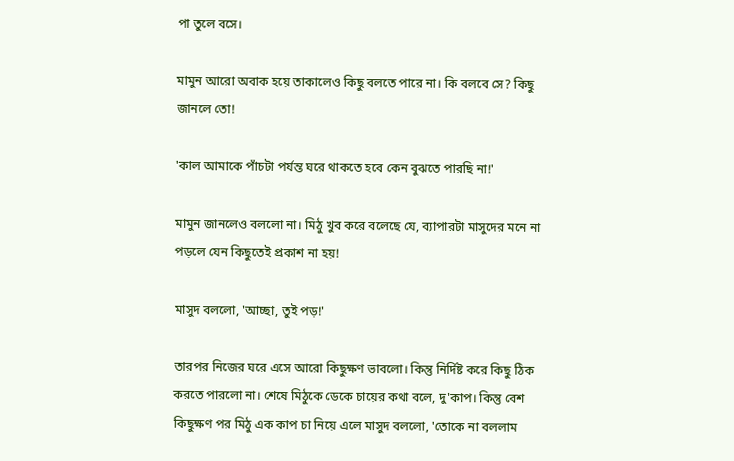পা তুলে বসে।

মামুন আরো অবাক হয়ে তাকালেও কিছু বলতে পারে না। কি বলবে সে? কিছু জানলে তো!

'কাল আমাকে পাঁচটা পর্যন্ত ঘরে থাকতে হবে কেন বুঝতে পারছি না!'

মামুন জানলেও বললো না। মিঠু খুব করে বলেছে যে, ব্যাপারটা মাসুদের মনে না পড়লে যেন কিছুতেই প্রকাশ না হয়!

মাসুদ বললো, 'আচ্ছা, তুই পড়!'

তারপর নিজের ঘরে এসে আরো কিছুক্ষণ ভাবলো। কিন্তু নির্দিষ্ট করে কিছু ঠিক করতে পারলো না। শেষে মিঠুকে ডেকে চায়ের কথা বলে, দু'কাপ। কিন্তু বেশ কিছুক্ষণ পর মিঠু এক কাপ চা নিয়ে এলে মাসুদ বললো, 'তোকে না বললাম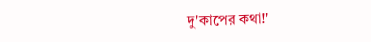দু'কাপের কথা!'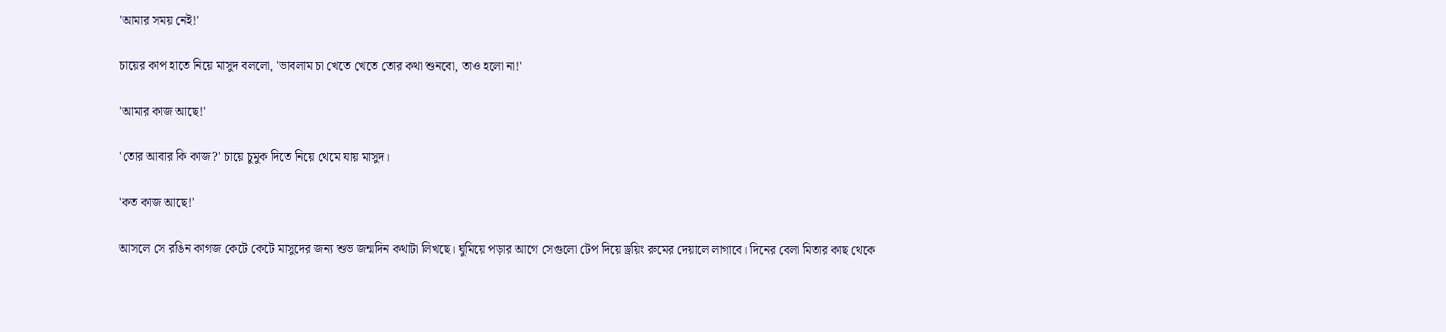'আমার সময় নেই!'

চায়ের কাপ হাতে নিয়ে মাসুদ বললো, 'ভাবলাম চা খেতে খেতে তোর কথা শুনবো, তাও হলো না!'

'আমার কাজ আছে!'

'তোর আবার কি কাজ?' চায়ে চুমুক দিতে নিয়ে থেমে যায় মাসুদ।

'কত কাজ আছে!'

আসলে সে রঙিন কাগজ কেটে কেটে মাসুদের জন্য শুভ জন্মদিন কথাটা লিখছে। ঘুমিয়ে পড়ার আগে সেগুলো টেপ দিয়ে ড্রয়িং রুমের দেয়ালে লাগাবে। দিনের বেলা মিতার কাছ থেকে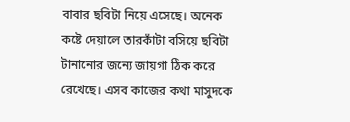বাবার ছবিটা নিয়ে এসেছে। অনেক কষ্টে দেয়ালে তারকাঁটা বসিয়ে ছবিটা টানানোর জন্যে জায়গা ঠিক করে রেখেছে। এসব কাজের কথা মাসুদকে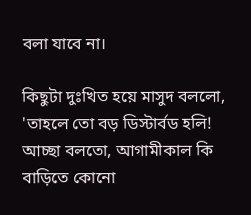বলা যাবে না।

কিছুটা দুঃখিত হয়ে মাসুদ বললো, 'তাহলে তো বড় ডিস্টার্বড হলি! আচ্ছা বলতো, আগামীকাল কি বাড়িতে কোনো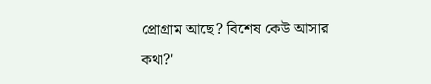প্রোগ্রাম আছে? বিশেষ কেউ আসার কথা?'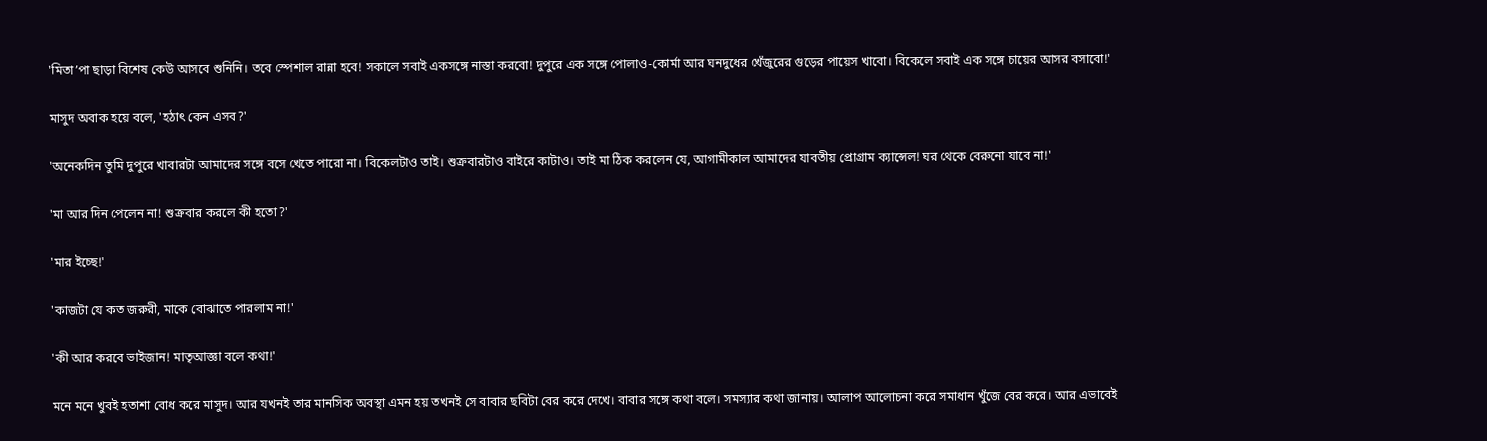'মিতা’পা ছাড়া বিশেষ কেউ আসবে শুনিনি। তবে স্পেশাল রান্না হবে! সকালে সবাই একসঙ্গে নাস্তা করবো! দুপুরে এক সঙ্গে পোলাও-কোর্মা আর ঘনদুধের খেঁজুরের গুড়ের পায়েস খাবো। বিকেলে সবাই এক সঙ্গে চায়ের আসর বসাবো!'

মাসুদ অবাক হয়ে বলে, 'হঠাৎ কেন এসব?'

'অনেকদিন তুমি দুপুরে খাবারটা আমাদের সঙ্গে বসে খেতে পারো না। বিকেলটাও তাই। শুক্রবারটাও বাইরে কাটাও। তাই মা ঠিক করলেন যে, আগামীকাল আমাদের যাবতীয় প্রোগ্রাম ক্যান্সেল! ঘর থেকে বেরুনো যাবে না!'

'মা আর দিন পেলেন না! শুক্রবার করলে কী হতো?'

'মার ইচ্ছে!'

'কাজটা যে কত জরুরী, মাকে বোঝাতে পারলাম না!'

'কী আর করবে ভাইজান! মাতৃআজ্ঞা বলে কথা!'

মনে মনে খুবই হতাশা বোধ করে মাসুদ। আর যখনই তার মানসিক অবস্থা এমন হয় তখনই সে বাবার ছবিটা বের করে দেখে। বাবার সঙ্গে কথা বলে। সমস্যার কথা জানায়। আলাপ আলোচনা করে সমাধান খুঁজে বের করে। আর এভাবেই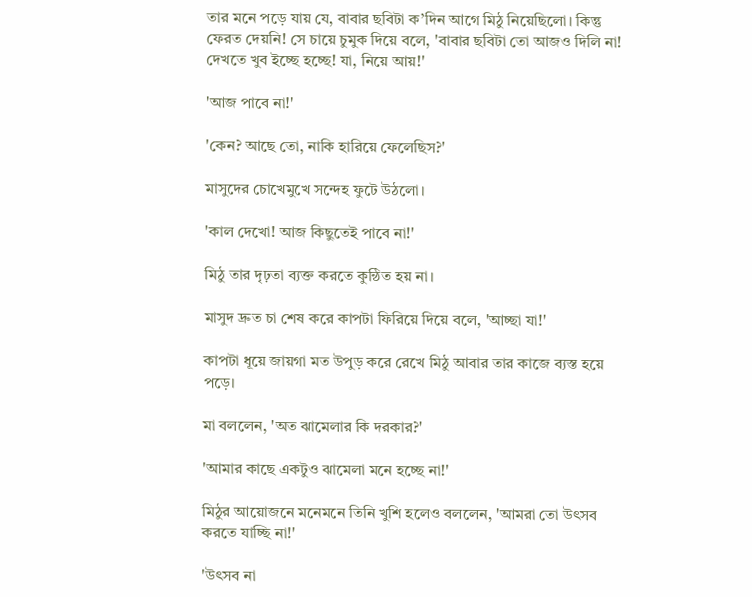তার মনে পড়ে যায় যে, বাবার ছবিটা ক’দিন আগে মিঠু নিয়েছিলো। কিন্তু ফেরত দেয়নি! সে চায়ে চুমুক দিয়ে বলে, 'বাবার ছবিটা তো আজও দিলি না! দেখতে খুব ইচ্ছে হচ্ছে! যা, নিয়ে আয়!'

'আজ পাবে না!'

'কেন? আছে তো, নাকি হারিয়ে ফেলেছিস?'

মাসুদের চোখেমুখে সন্দেহ ফুটে উঠলো।

'কাল দেখো! আজ কিছুতেই পাবে না!'

মিঠু তার দৃঢ়তা ব্যক্ত করতে কুন্ঠিত হয় না।

মাসুদ দ্রুত চা শেষ করে কাপটা ফিরিয়ে দিয়ে বলে, 'আচ্ছা যা!'

কাপটা ধূয়ে জায়গা মত উপুড় করে রেখে মিঠু আবার তার কাজে ব্যস্ত হয়ে পড়ে।

মা বললেন, 'অত ঝামেলার কি দরকার?'

'আমার কাছে একটুও ঝামেলা মনে হচ্ছে না!'

মিঠুর আয়োজনে মনেমনে তিনি খুশি হলেও বললেন, 'আমরা তো উৎসব করতে যাচ্ছি না!'

'উৎসব না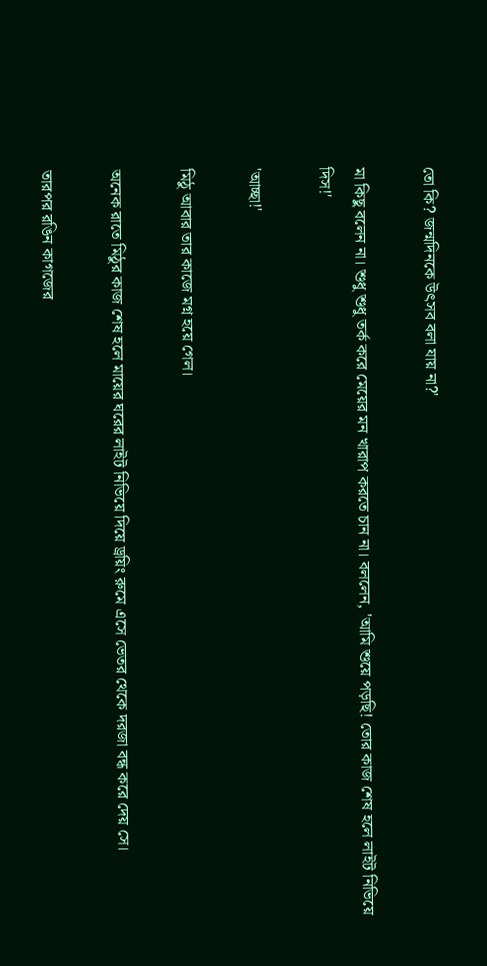তো কি? জন্মদিনকে উৎসব বলা যায় না?'

মা কিছু বলেন না। শুধু শুধু তর্ক করে মেয়ের মন খারাপ করতে চান না। বললেন, 'আমি শুয়ে পড়ছি! তোর কাজ শেষ হলে লাইট নিভিয়ে দিস!'

'আচ্ছা!'

মিঠু আবার তার কাজে মগ্ন হয়ে গেল।

অনেক রাতে মিঠুর কাজ শেষ হলে মায়ের ঘরের লাইট নিভিয়ে দিয়ে ড্রয়িং রুমে এসে ভেতর থেকে দরজা বন্ধ করে দেয় সে।

তারপর রঙিন কাগজের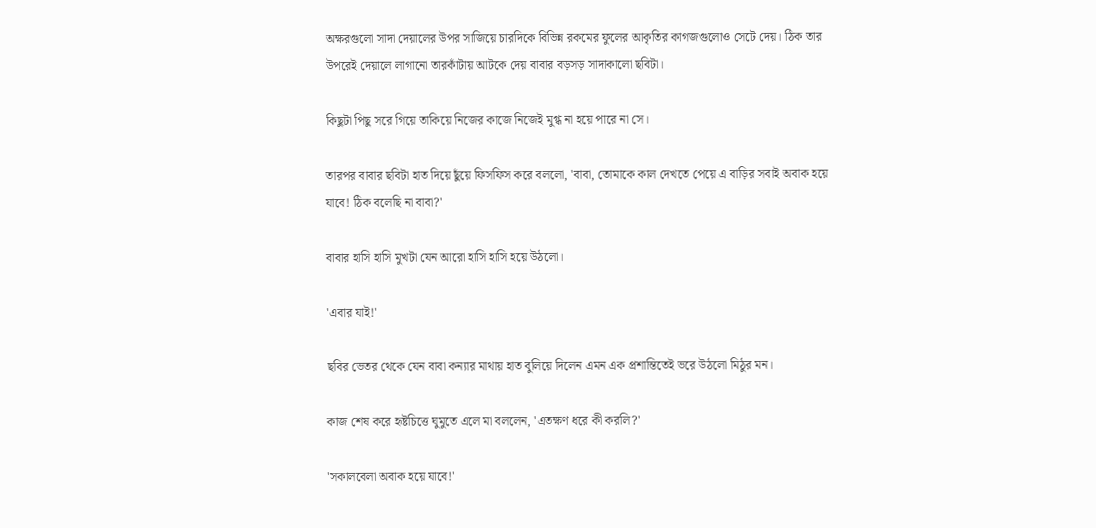অক্ষরগুলো সাদা দেয়ালের উপর সাজিয়ে চারদিকে বিভিন্ন রকমের ফুলের আকৃতির কাগজগুলোও সেটে দেয়। ঠিক তার উপরেই দেয়ালে লাগানো তারকাঁটায় আটকে দেয় বাবার বড়সড় সাদাকালো ছবিটা।

কিছুটা পিছু সরে গিয়ে তাকিয়ে নিজের কাজে নিজেই মুগ্ধ না হয়ে পারে না সে।

তারপর বাবার ছবিটা হাত দিয়ে ছুঁয়ে ফিসফিস করে বললো, 'বাবা, তোমাকে কাল দেখতে পেয়ে এ বাড়ির সবাই অবাক হয়ে যাবে! ঠিক বলেছি না বাবা?'

বাবার হাসি হাসি মুখটা যেন আরো হাসি হাসি হয়ে উঠলো।

'এবার যাই!'

ছবির ভেতর থেকে যেন বাবা কন্যার মাথায় হাত বুলিয়ে দিলেন এমন এক প্রশান্তিতেই ভরে উঠলো মিঠুর মন।

কাজ শেষ করে হৃষ্টচিত্তে ঘুমুতে এলে মা বললেন, 'এতক্ষণ ধরে কী করলি?'

'সকালবেলা অবাক হয়ে যাবে!'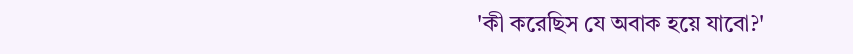'কী করেছিস যে অবাক হয়ে যাবো?'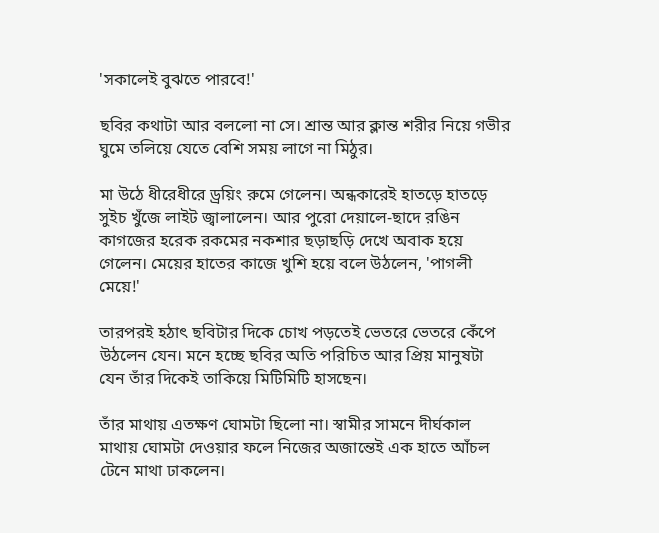'সকালেই বুঝতে পারবে!'

ছবির কথাটা আর বললো না সে। শ্রান্ত আর ক্লান্ত শরীর নিয়ে গভীর ঘুমে তলিয়ে যেতে বেশি সময় লাগে না মিঠুর।

মা উঠে ধীরেধীরে ড্রয়িং রুমে গেলেন। অন্ধকারেই হাতড়ে হাতড়ে সুইচ খুঁজে লাইট জ্বালালেন। আর পুরো দেয়ালে-ছাদে রঙিন কাগজের হরেক রকমের নকশার ছড়াছড়ি দেখে অবাক হয়ে গেলেন। মেয়ের হাতের কাজে খুশি হয়ে বলে উঠলেন, 'পাগলী মেয়ে!'

তারপরই হঠাৎ ছবিটার দিকে চোখ পড়তেই ভেতরে ভেতরে কেঁপে উঠলেন যেন। মনে হচ্ছে ছবির অতি পরিচিত আর প্রিয় মানুষটা যেন তাঁর দিকেই তাকিয়ে মিটিমিটি হাসছেন।

তাঁর মাথায় এতক্ষণ ঘোমটা ছিলো না। স্বামীর সামনে দীর্ঘকাল মাথায় ঘোমটা দেওয়ার ফলে নিজের অজান্তেই এক হাতে আঁচল টেনে মাথা ঢাকলেন।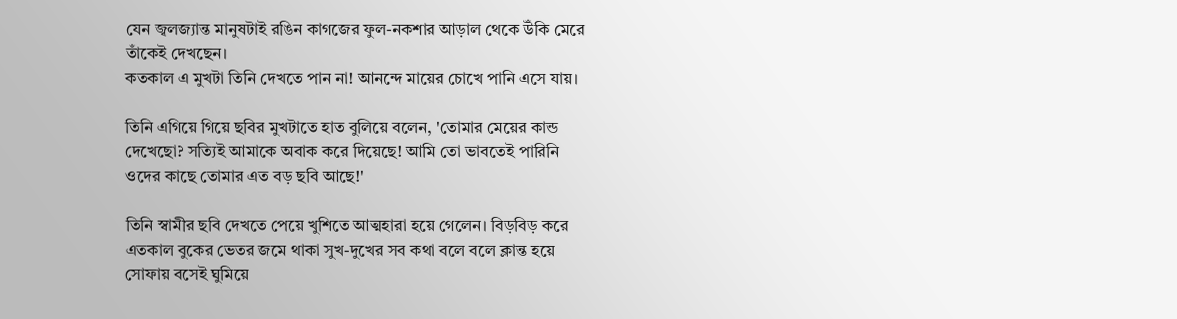যেন জ্বলজ্যান্ত মানুষটাই রঙিন কাগজের ফুল-নকশার আড়াল থেকে উঁকি মেরে তাঁকেই দেখছেন।
কতকাল এ মুখটা তিনি দেখতে পান না! আনন্দে মায়ের চোখে পানি এসে যায়।

তিনি এগিয়ে গিয়ে ছবির মুখটাতে হাত বুলিয়ে বলেন, 'তোমার মেয়ের কান্ড দেখেছো? সত্যিই আমাকে অবাক করে দিয়েছে! আমি তো ভাবতেই পারিনি ওদের কাছে তোমার এত বড় ছবি আছে!'

তিনি স্বামীর ছবি দেখতে পেয়ে খুশিতে আত্মহারা হয়ে গেলেন। বিড়বিড় করে এতকাল বুকের ভেতর জমে থাকা সুখ-দুখের সব কথা বলে বলে ক্লান্ত হয়ে সোফায় বসেই ঘুমিয়ে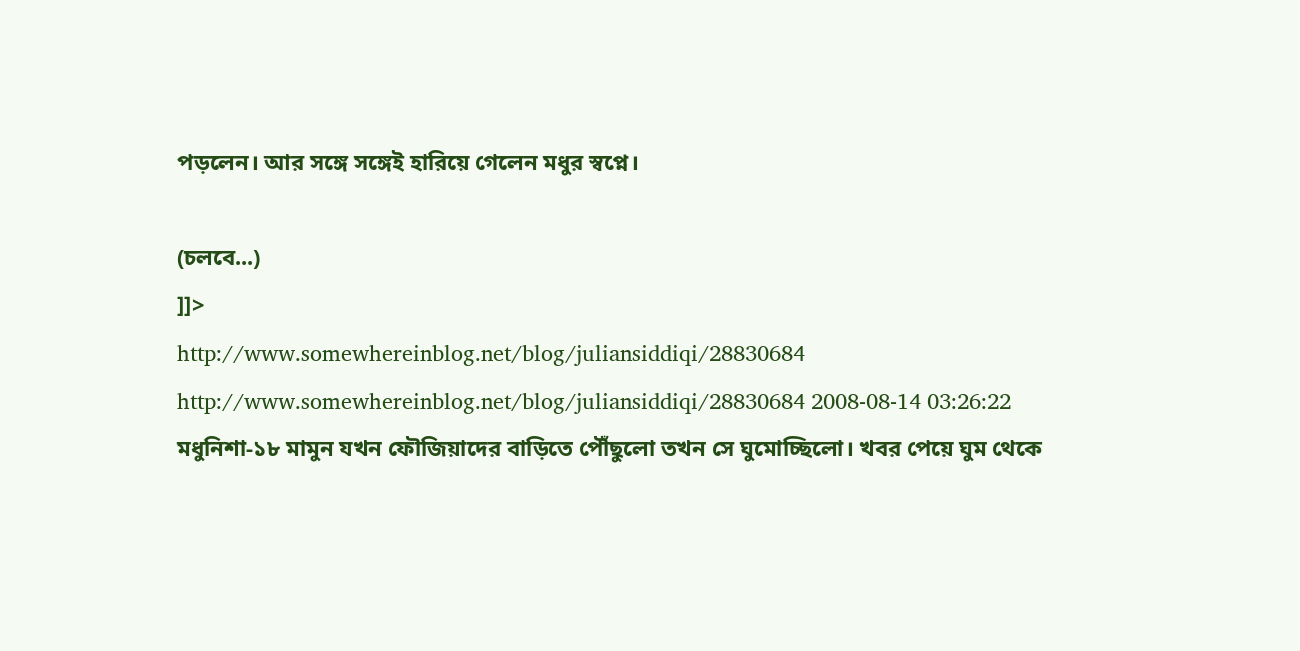পড়লেন। আর সঙ্গে সঙ্গেই হারিয়ে গেলেন মধুর স্বপ্নে।

(চলবে...)
]]>
http://www.somewhereinblog.net/blog/juliansiddiqi/28830684 http://www.somewhereinblog.net/blog/juliansiddiqi/28830684 2008-08-14 03:26:22
মধুনিশা-১৮ মামুন যখন ফৌজিয়াদের বাড়িতে পৌঁছুলো তখন সে ঘুমোচ্ছিলো। খবর পেয়ে ঘুম থেকে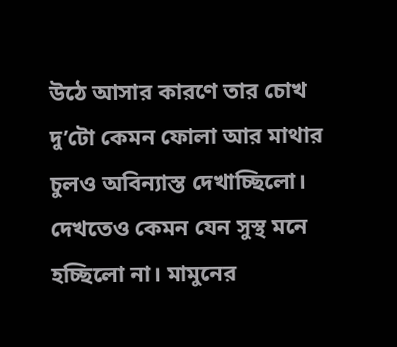উঠে আসার কারণে তার চোখ দু’টো কেমন ফোলা আর মাথার চুলও অবিন্যাস্ত দেখাচ্ছিলো। দেখতেও কেমন যেন সুস্থ মনে হচ্ছিলো না। মামুনের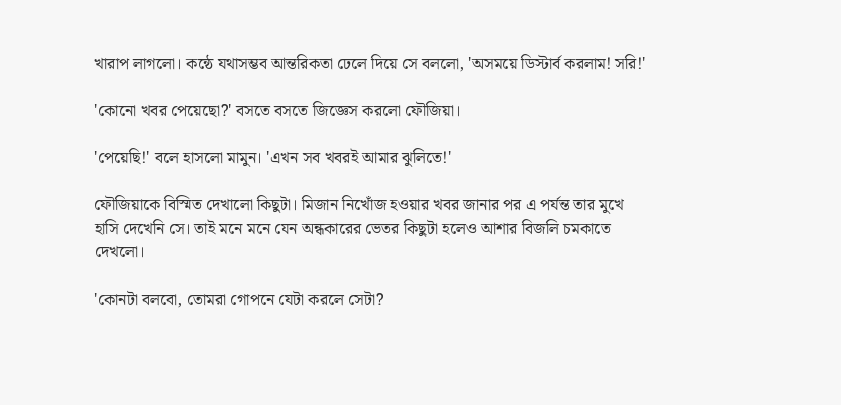খারাপ লাগলো। কন্ঠে যথাসম্ভব আন্তরিকতা ঢেলে দিয়ে সে বললো, 'অসময়ে ডিস্টার্ব করলাম! সরি!'

'কোনো খবর পেয়েছো?' বসতে বসতে জিজ্ঞেস করলো ফৌজিয়া।

'পেয়েছি!' বলে হাসলো মামুন। 'এখন সব খবরই আমার ঝুলিতে!'

ফৌজিয়াকে বিস্মিত দেখালো কিছুটা। মিজান নিখোঁজ হওয়ার খবর জানার পর এ পর্যন্ত তার মুখে হাসি দেখেনি সে। তাই মনে মনে যেন অন্ধকারের ভেতর কিছুটা হলেও আশার বিজলি চমকাতে দেখলো।

'কোনটা বলবো, তোমরা গোপনে যেটা করলে সেটা?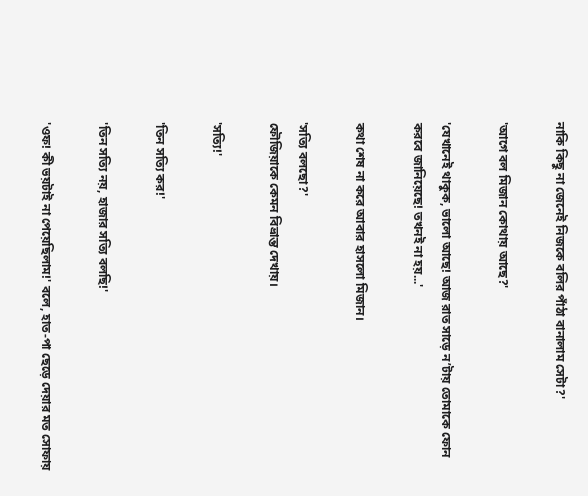নাকি কিছু না জেনেই নিজকে বলির পাঁঠা বানালাম সেটা?'

'আগে বল মিজান কোথায় আছে?'

'যেখানেই থাকুক, ভালো আছে! আজ রাত সাড়ে ন’টায় তোমাকে ফোন করবে জানিয়েছে! তখনই না হয়...'

কথা শেষ না করে আবার হাসলো মিজান।

'সত্যি বলছো?'
ফৌজিয়াকে কেমন বিভ্রান্ত দেখায়।

'সত্যি!'

'তিন সত্যি কর!'

'তিন সত্যি নয়, হাজার সত্যি বলছি!'

'ওফ! কী ভয়টাই না পেয়েছিলাম!' বলে, হাত-পা ছেড়ে দেয়ার মত সোফায়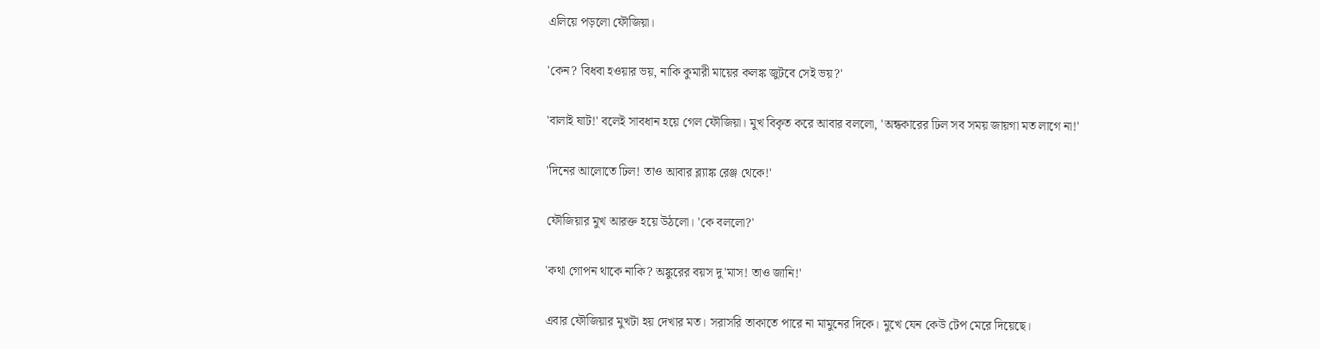এলিয়ে পড়লো ফৌজিয়া।

'কেন? বিধবা হওয়ার ভয়, নাকি কুমারী মায়ের কলঙ্ক জুটবে সেই ভয়?'

'বালাই ষাট!' বলেই সাবধান হয়ে গেল ফৌজিয়া। মুখ বিকৃত করে আবার বললো, 'অন্ধকারের ঢিল সব সময় জায়গা মত লাগে না!'

'দিনের আলোতে ঢিল! তাও আবার ব্ল্যাঙ্ক রেঞ্জ থেকে!'

ফৌজিয়ার মুখ আরক্ত হয়ে উঠলো। 'কে বললো?'

'কথা গোপন থাকে নাকি? অঙ্কুরের বয়স দু'মাস! তাও জানি!'

এবার ফৌজিয়ার মুখটা হয় দেখার মত। সরাসরি তাকাতে পারে না মামুনের দিকে। মুখে যেন কেউ টেপ মেরে দিয়েছে।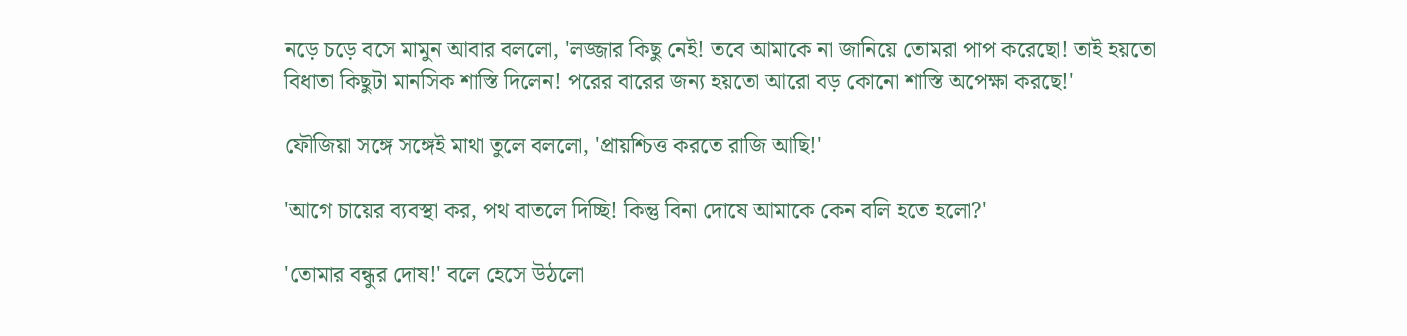নড়ে চড়ে বসে মামুন আবার বললো, 'লজ্জার কিছু নেই! তবে আমাকে না জানিয়ে তোমরা পাপ করেছো! তাই হয়তো বিধাতা কিছুটা মানসিক শাস্তি দিলেন! পরের বারের জন্য হয়তো আরো বড় কোনো শাস্তি অপেক্ষা করছে!'

ফৌজিয়া সঙ্গে সঙ্গেই মাথা তুলে বললো, 'প্রায়শ্চিত্ত করতে রাজি আছি!'

'আগে চায়ের ব্যবস্থা কর, পথ বাতলে দিচ্ছি! কিন্তু বিনা দোষে আমাকে কেন বলি হতে হলো?'

'তোমার বন্ধুর দোষ!' বলে হেসে উঠলো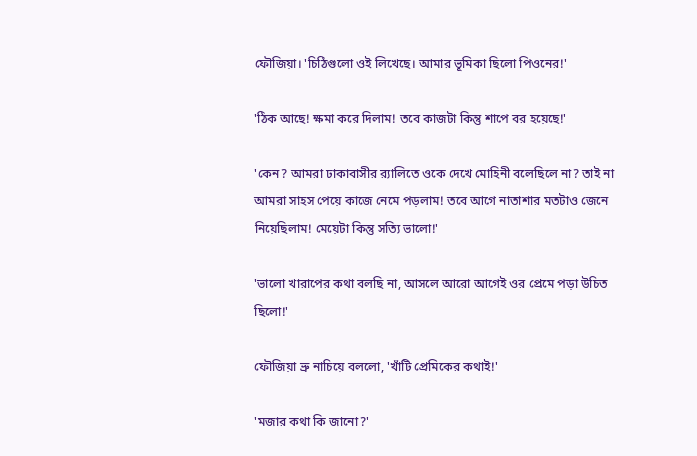ফৌজিয়া। 'চিঠিগুলো ওই লিখেছে। আমার ভূমিকা ছিলো পিওনের!'

'ঠিক আছে! ক্ষমা করে দিলাম! তবে কাজটা কিন্তু শাপে বর হয়েছে!'

'কেন? আমরা ঢাকাবাসীর র‌্যালিতে ওকে দেখে মোহিনী বলেছিলে না? তাই না আমরা সাহস পেয়ে কাজে নেমে পড়লাম! তবে আগে নাতাশার মতটাও জেনে নিয়েছিলাম! মেয়েটা কিন্তু সত্যি ভালো!'

'ভালো খারাপের কথা বলছি না, আসলে আরো আগেই ওর প্রেমে পড়া উচিত ছিলো!'

ফৌজিয়া ভ্রু নাচিয়ে বললো, 'খাঁটি প্রেমিকের কথাই!'

'মজার কথা কি জানো?'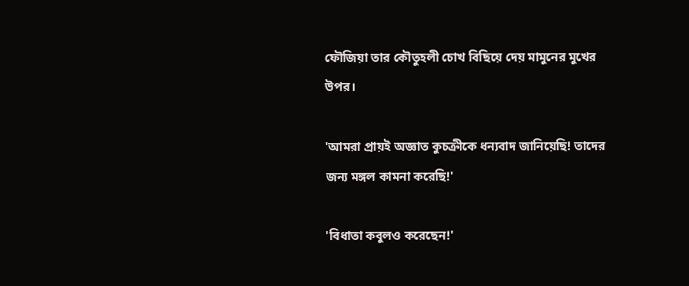ফৌজিয়া তার কৌতুহলী চোখ বিছিয়ে দেয় মামুনের মুখের উপর।

'আমরা প্রায়ই অজ্ঞাত কুচক্রীকে ধন্যবাদ জানিয়েছি! তাদের জন্য মঙ্গল কামনা করেছি!'

'বিধাতা কবুলও করেছেন!'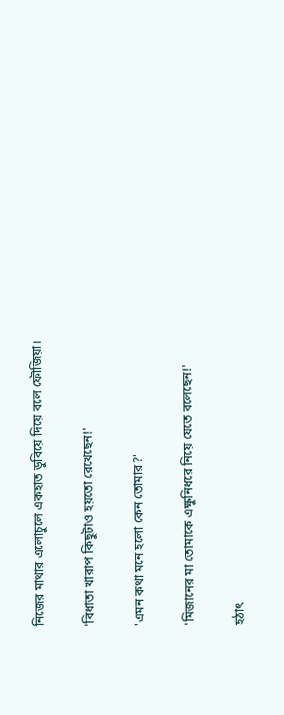নিজের মাথার এলোচুলে একহাত ডুবিয়ে দিয়ে বলে ফৌজিয়া।

'বিধাতা খারাপ কিছুটাও হয়তো রেখেছেন!'

'এমন কথা মনে হলো কেন তোমার?'

'মিজানের মা তোমাকে এক্ষুনিধরে নিয়ে যেতে বলেছেন!'

হঠাৎ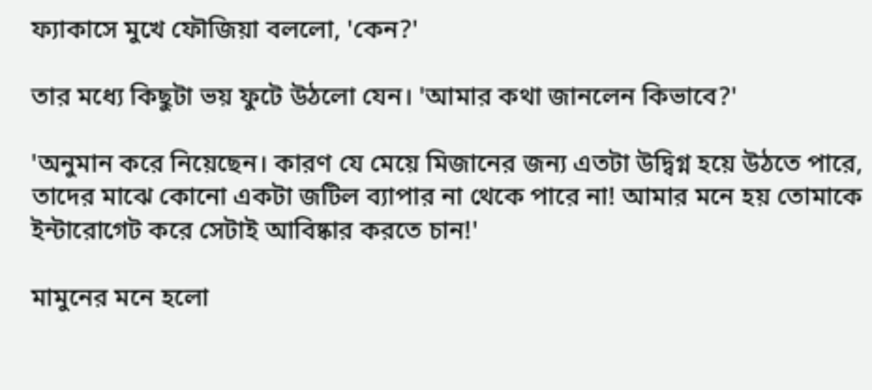ফ্যাকাসে মুখে ফৌজিয়া বললো, 'কেন?'

তার মধ্যে কিছুটা ভয় ফুটে উঠলো যেন। 'আমার কথা জানলেন কিভাবে?'

'অনুমান করে নিয়েছেন। কারণ যে মেয়ে মিজানের জন্য এতটা উদ্বিগ্ন হয়ে উঠতে পারে, তাদের মাঝে কোনো একটা জটিল ব্যাপার না থেকে পারে না! আমার মনে হয় তোমাকে ইন্টারোগেট করে সেটাই আবিষ্কার করতে চান!'

মামুনের মনে হলো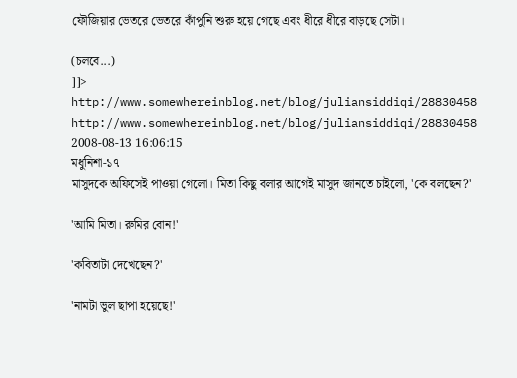ফৌজিয়ার ভেতরে ভেতরে কাঁপুনি শুরু হয়ে গেছে এবং ধীরে ধীরে বাড়ছে সেটা।

(চলবে...)
]]>
http://www.somewhereinblog.net/blog/juliansiddiqi/28830458 http://www.somewhereinblog.net/blog/juliansiddiqi/28830458 2008-08-13 16:06:15
মধুনিশা-১৭
মাসুদকে অফিসেই পাওয়া গেলো। মিতা কিছু বলার আগেই মাসুদ জানতে চাইলো, 'কে বলছেন?'

'আমি মিতা। রুমির বোন!'

'কবিতাটা দেখেছেন?'

'নামটা ভুল ছাপা হয়েছে!'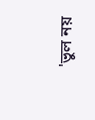'ভুল নয়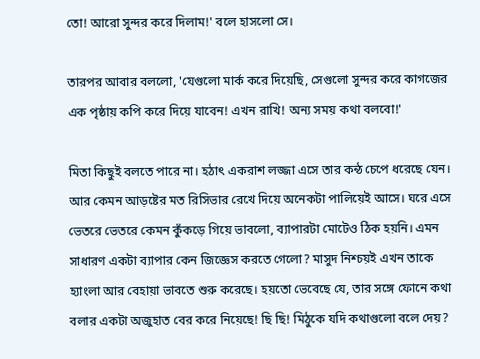তো! আরো সুন্দর করে দিলাম!' বলে হাসলো সে।

তারপর আবার বললো, 'যেগুলো মার্ক করে দিয়েছি, সেগুলো সুন্দর করে কাগজের এক পৃষ্ঠায় কপি করে দিয়ে যাবেন! এখন রাখি! অন্য সময় কথা বলবো!'

মিতা কিছুই বলতে পারে না। হঠাৎ একরাশ লজ্জা এসে তার কন্ঠ চেপে ধরেছে যেন। আর কেমন আড়ষ্টের মত রিসিভার রেখে দিয়ে অনেকটা পালিয়েই আসে। ঘরে এসে ভেতরে ভেতরে কেমন কুঁকড়ে গিয়ে ভাবলো, ব্যাপারটা মোটেও ঠিক হয়নি। এমন সাধারণ একটা ব্যাপার কেন জিজ্ঞেস করতে গেলো? মাসুদ নিশ্চয়ই এখন তাকে হ্যাংলা আর বেহায়া ভাবতে শুরু করেছে। হয়তো ভেবেছে যে, তার সঙ্গে ফোনে কথা বলার একটা অজুহাত বের করে নিয়েছে! ছি ছি! মিঠুকে যদি কথাগুলো বলে দেয়?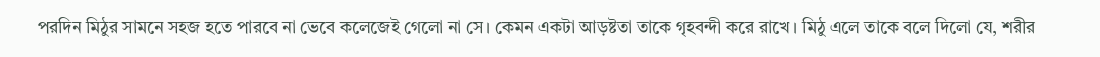পরদিন মিঠুর সামনে সহজ হতে পারবে না ভেবে কলেজেই গেলো না সে। কেমন একটা আড়ষ্টতা তাকে গৃহবন্দী করে রাখে। মিঠু এলে তাকে বলে দিলো যে, শরীর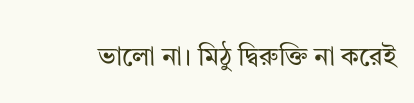ভালো না। মিঠু দ্বিরুক্তি না করেই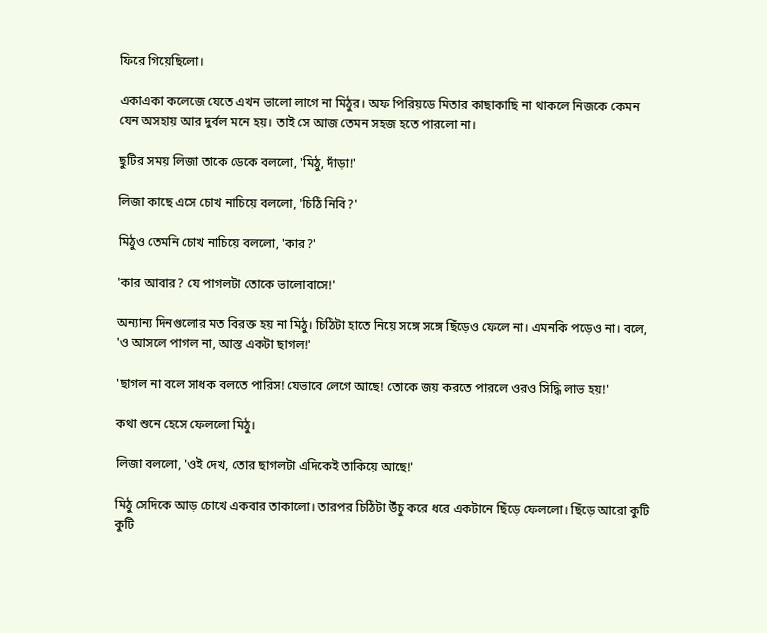ফিরে গিয়েছিলো।

একাএকা কলেজে যেতে এখন ভালো লাগে না মিঠুর। অফ পিরিয়ডে মিতার কাছাকাছি না থাকলে নিজকে কেমন যেন অসহায় আর দুর্বল মনে হয়। তাই সে আজ তেমন সহজ হতে পারলো না।

ছুটির সময় লিজা তাকে ডেকে বললো, 'মিঠু, দাঁড়া!'

লিজা কাছে এসে চোখ নাচিয়ে বললো, 'চিঠি নিবি?'

মিঠুও তেমনি চোখ নাচিয়ে বললো, 'কার?'

'কার আবার? যে পাগলটা তোকে ভালোবাসে!'

অন্যান্য দিনগুলোর মত বিরক্ত হয় না মিঠু। চিঠিটা হাতে নিয়ে সঙ্গে সঙ্গে ছিঁড়েও ফেলে না। এমনকি পড়েও না। বলে, 'ও আসলে পাগল না, আস্ত একটা ছাগল!'

'ছাগল না বলে সাধক বলতে পারিস! যেভাবে লেগে আছে! তোকে জয় করতে পারলে ওরও সিদ্ধি লাভ হয়!'

কথা শুনে হেসে ফেললো মিঠু।

লিজা বললো, 'ওই দেখ, তোর ছাগলটা এদিকেই তাকিয়ে আছে!'

মিঠু সেদিকে আড় চোখে একবার তাকালো। তারপর চিঠিটা উঁচু করে ধরে একটানে ছিঁড়ে ফেললো। ছিঁড়ে আরো কুটি কুটি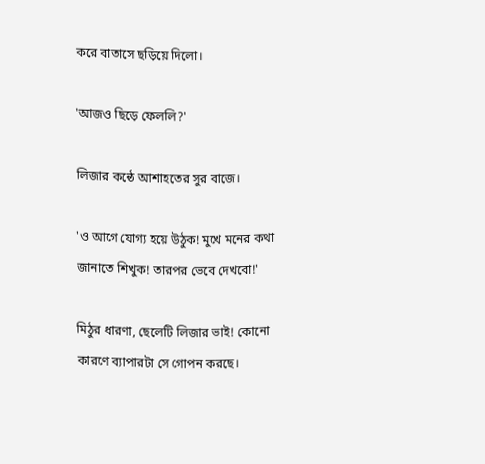করে বাতাসে ছড়িয়ে দিলো।

'আজও ছিড়ে ফেললি?'

লিজার কন্ঠে আশাহতের সুর বাজে।

'ও আগে যোগ্য হয়ে উঠুক! মুখে মনের কথা জানাতে শিখুক! তারপর ভেবে দেখবো!'

মিঠুর ধারণা, ছেলেটি লিজার ভাই! কোনো কারণে ব্যাপারটা সে গোপন করছে।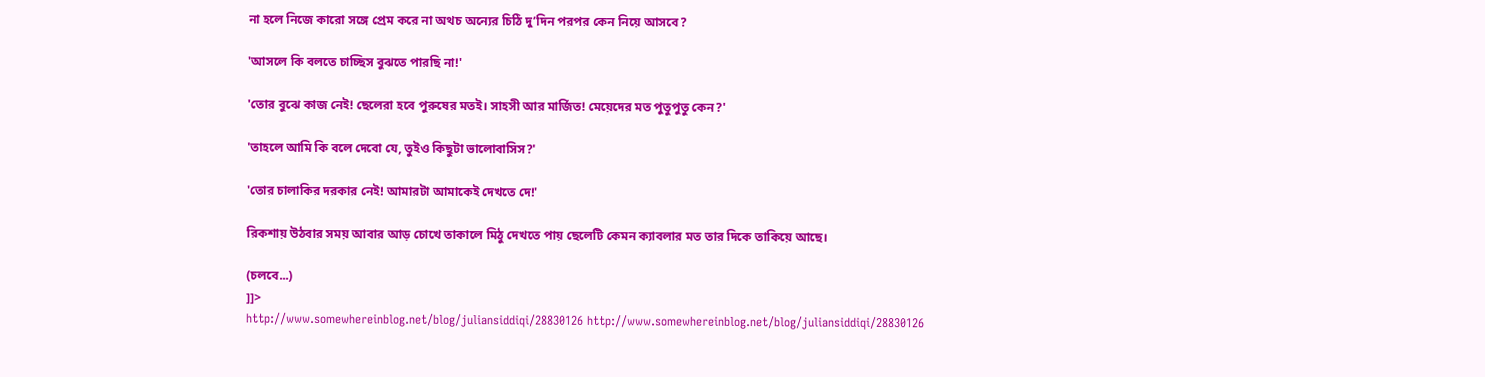না হলে নিজে কারো সঙ্গে প্রেম করে না অথচ অন্যের চিঠি দু’দিন পরপর কেন নিয়ে আসবে?

'আসলে কি বলতে চাচ্ছিস বুঝতে পারছি না!'

'তোর বুঝে কাজ নেই! ছেলেরা হবে পুরুষের মতই। সাহসী আর মার্জিত! মেয়েদের মত পুতুপুতু কেন?'

'তাহলে আমি কি বলে দেবো যে, তুইও কিছুটা ভালোবাসিস?'

'তোর চালাকির দরকার নেই! আমারটা আমাকেই দেখতে দে!'

রিকশায় উঠবার সময় আবার আড় চোখে তাকালে মিঠু দেখতে পায় ছেলেটি কেমন ক্যাবলার মত তার দিকে তাকিয়ে আছে।

(চলবে...)
]]>
http://www.somewhereinblog.net/blog/juliansiddiqi/28830126 http://www.somewhereinblog.net/blog/juliansiddiqi/28830126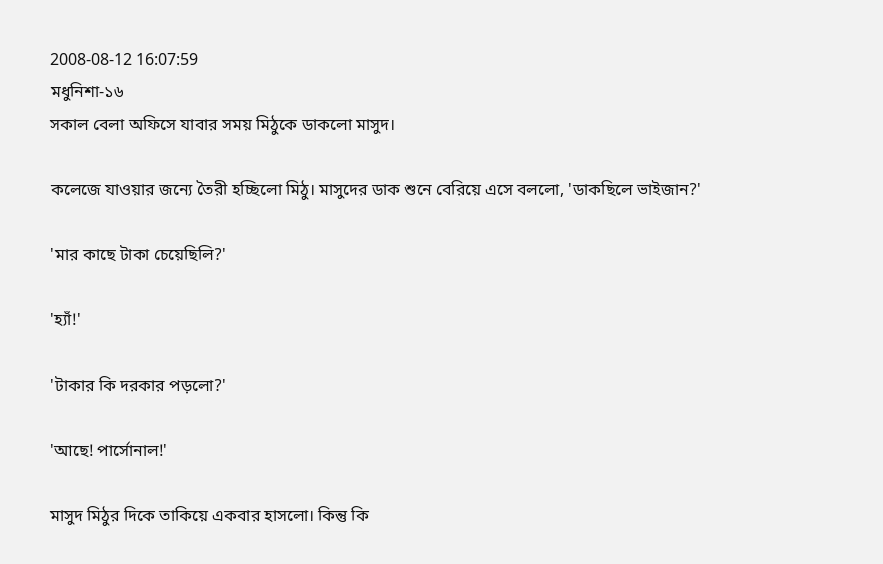2008-08-12 16:07:59
মধুনিশা-১৬
সকাল বেলা অফিসে যাবার সময় মিঠুকে ডাকলো মাসুদ।

কলেজে যাওয়ার জন্যে তৈরী হচ্ছিলো মিঠু। মাসুদের ডাক শুনে বেরিয়ে এসে বললো, 'ডাকছিলে ভাইজান?'

'মার কাছে টাকা চেয়েছিলি?'

'হ্যাঁ!'

'টাকার কি দরকার পড়লো?'

'আছে! পার্সোনাল!'

মাসুদ মিঠুর দিকে তাকিয়ে একবার হাসলো। কিন্তু কি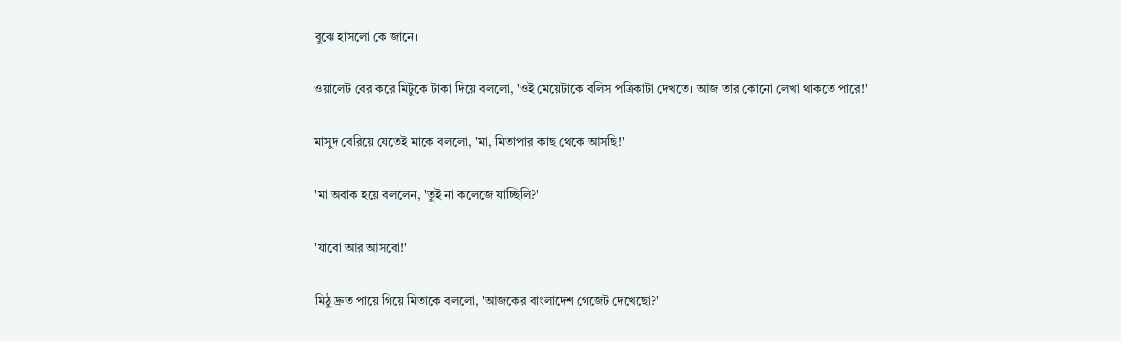বুঝে হাসলো কে জানে।

ওয়ালেট বের করে মিটুকে টাকা দিয়ে বললো, 'ওই মেয়েটাকে বলিস পত্রিকাটা দেখতে। আজ তার কোনো লেখা থাকতে পারে!'

মাসুদ বেরিয়ে যেতেই মাকে বললো, 'মা, মিতাপার কাছ থেকে আসছি!'

'মা অবাক হয়ে বললেন, 'তুই না কলেজে যাচ্ছিলি?'

'যাবো আর আসবো!'

মিঠু দ্রুত পায়ে গিয়ে মিতাকে বললো, 'আজকের বাংলাদেশ গেজেট দেখেছো?'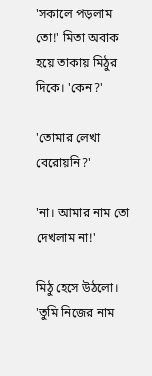'সকালে পড়লাম তো!' মিতা অবাক হয়ে তাকায় মিঠুর দিকে। 'কেন?'

'তোমার লেখা বেরোয়নি?'

'না। আমার নাম তো দেখলাম না!'

মিঠু হেসে উঠলো। 'তুমি নিজের নাম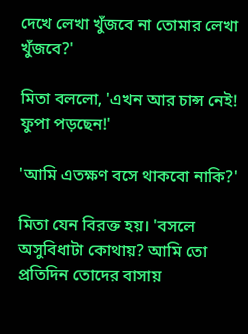দেখে লেখা খুঁজবে না তোমার লেখা খুঁজবে?'

মিতা বললো, 'এখন আর চান্স নেই! ফুপা পড়ছেন!'

'আমি এতক্ষণ বসে থাকবো নাকি?'

মিতা যেন বিরক্ত হয়। 'বসলে অসুবিধাটা কোথায়? আমি তো প্রতিদিন তোদের বাসায়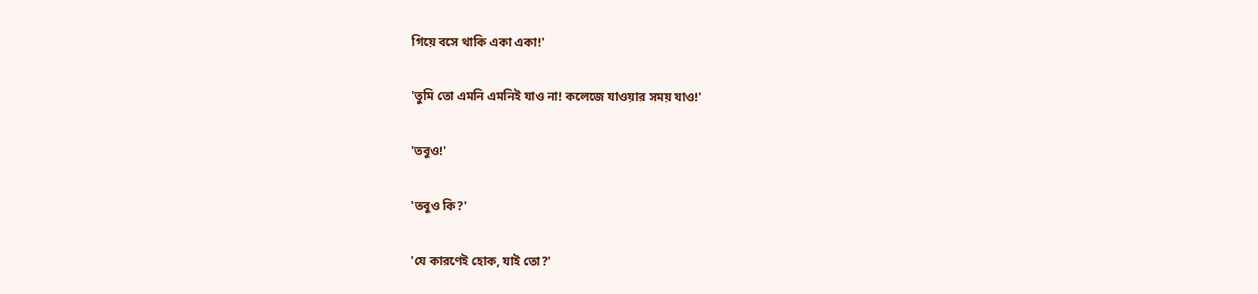গিয়ে বসে থাকি একা একা!'

'তুমি তো এমনি এমনিই যাও না! কলেজে যাওয়ার সময় যাও!'

'তবুও!'

'তবুও কি?'

'যে কারণেই হোক, যাই তো?'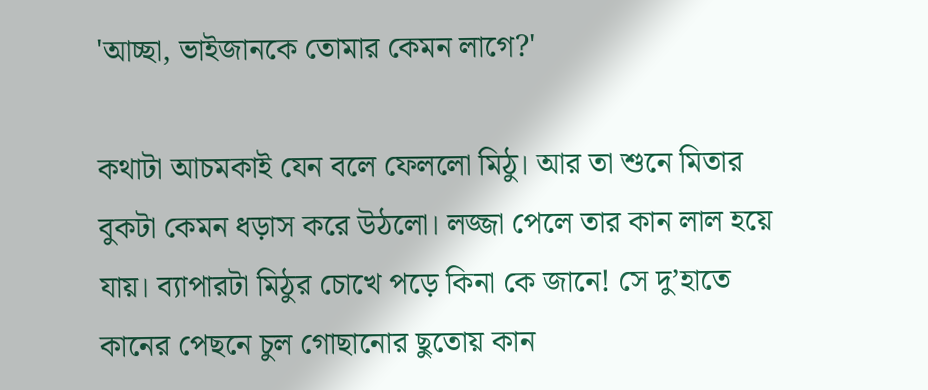'আচ্ছা, ভাইজানকে তোমার কেমন লাগে?'

কথাটা আচমকাই যেন বলে ফেললো মিঠু। আর তা শুনে মিতার বুকটা কেমন ধড়াস করে উঠলো। লজ্জা পেলে তার কান লাল হয়ে যায়। ব্যাপারটা মিঠুর চোখে পড়ে কিনা কে জানে! সে দু’হাতে কানের পেছনে চুল গোছানোর ছুতোয় কান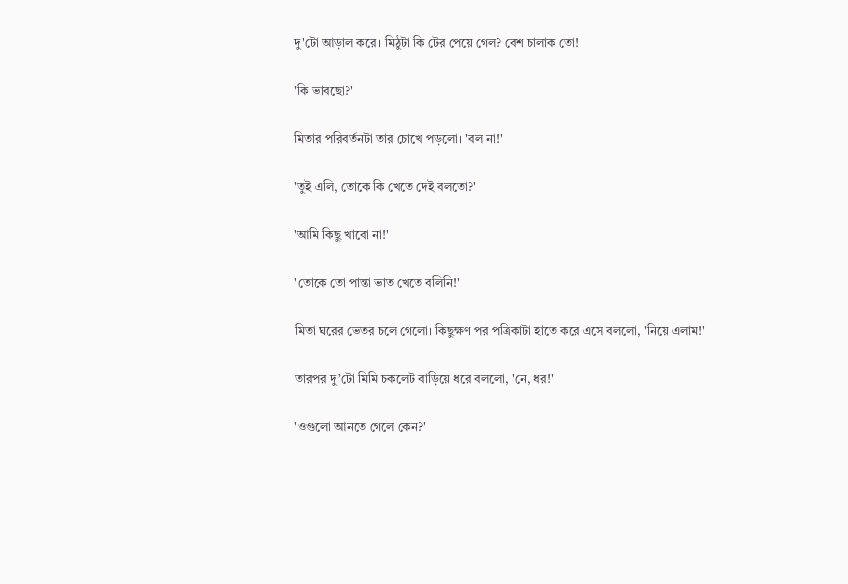দু'টো আড়াল করে। মিঠুটা কি টের পেয়ে গেল? বেশ চালাক তো!

'কি ভাবছো?'

মিতার পরিবর্তনটা তার চোখে পড়লো। 'বল না!'

'তুই এলি, তোকে কি খেতে দেই বলতো?'

'আমি কিছু খাবো না!'

'তোকে তো পান্তা ভাত খেতে বলিনি!'

মিতা ঘরের ভেতর চলে গেলো। কিছুক্ষণ পর পত্রিকাটা হাতে করে এসে বললো, 'নিয়ে এলাম!'

তারপর দু’টো মিমি চকলেট বাড়িয়ে ধরে বললো, 'নে, ধর!'

'ওগুলো আনতে গেলে কেন?'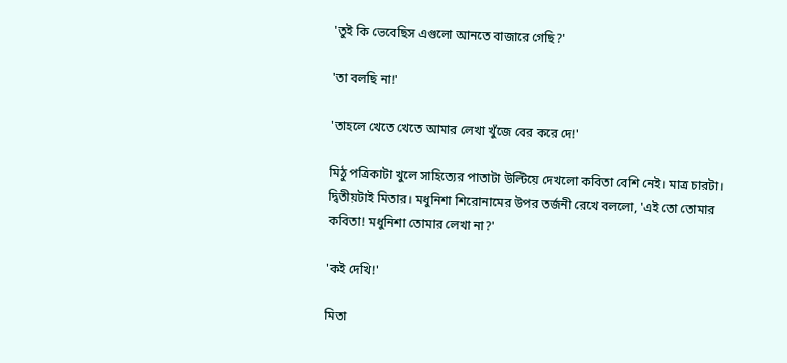'তুই কি ভেবেছিস এগুলো আনতে বাজারে গেছি?'

'তা বলছি না!'

'তাহলে খেতে খেতে আমার লেখা খুঁজে বের করে দে!'

মিঠু পত্রিকাটা খুলে সাহিত্যের পাতাটা উল্টিয়ে দেখলো কবিতা বেশি নেই। মাত্র চারটা। দ্বিতীয়টাই মিতার। মধুনিশা শিরোনামের উপর তর্জনী রেখে বললো, 'এই তো তোমার কবিতা! মধুনিশা তোমার লেখা না?'

'কই দেখি!'

মিতা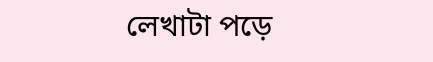লেখাটা পড়ে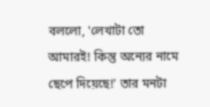বললো, 'লেখাটা তো আমারই! কিন্তু অন্যের নামে ছেপে দিয়েছে!' তার মনটা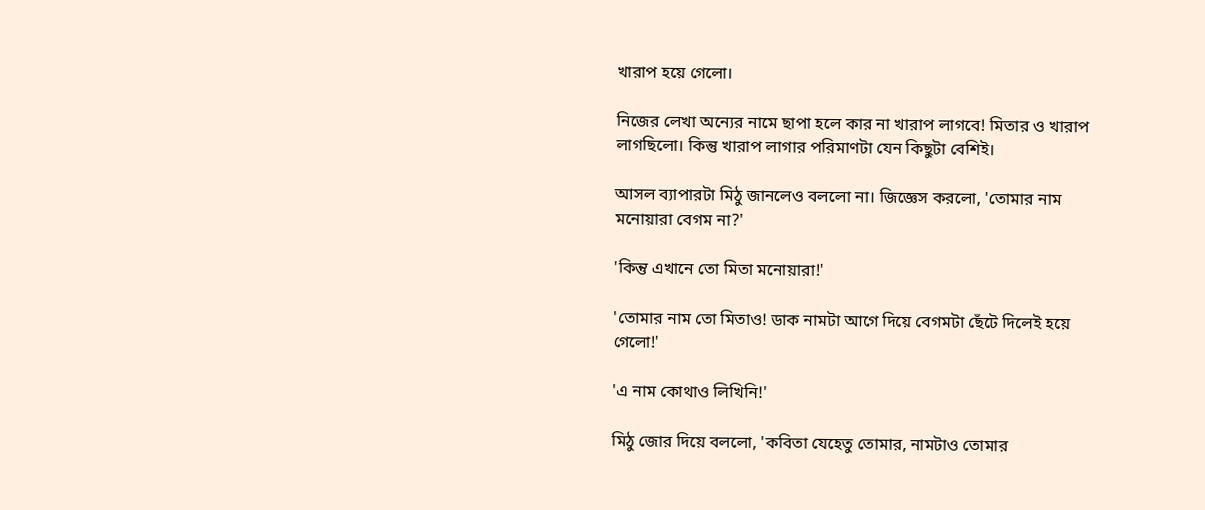খারাপ হয়ে গেলো।

নিজের লেখা অন্যের নামে ছাপা হলে কার না খারাপ লাগবে! মিতার ও খারাপ লাগছিলো। কিন্তু খারাপ লাগার পরিমাণটা যেন কিছুটা বেশিই।

আসল ব্যাপারটা মিঠু জানলেও বললো না। জিজ্ঞেস করলো, 'তোমার নাম মনোয়ারা বেগম না?'

'কিন্তু এখানে তো মিতা মনোয়ারা!'

'তোমার নাম তো মিতাও! ডাক নামটা আগে দিয়ে বেগমটা ছেঁটে দিলেই হয়ে গেলো!'

'এ নাম কোথাও লিখিনি!'

মিঠু জোর দিয়ে বললো, 'কবিতা যেহেতু তোমার, নামটাও তোমার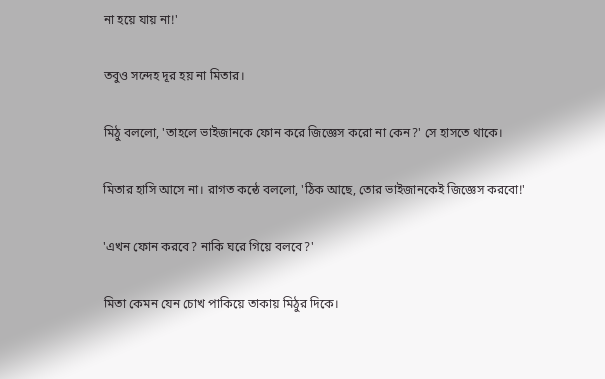না হয়ে যায় না!'

তবুও সন্দেহ দূর হয় না মিতার।

মিঠু বললো, 'তাহলে ভাইজানকে ফোন করে জিজ্ঞেস করো না কেন?' সে হাসতে থাকে।

মিতার হাসি আসে না। রাগত কন্ঠে বললো, 'ঠিক আছে, তোর ভাইজানকেই জিজ্ঞেস করবো!'

'এখন ফোন করবে? নাকি ঘরে গিয়ে বলবে?'

মিতা কেমন যেন চোখ পাকিয়ে তাকায় মিঠুর দিকে।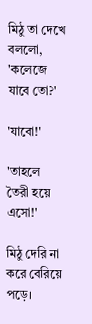মিঠু তা দেখে বললো, 'কলেজে যাবে তো?'

'যাবো!'

'তাহলে তৈরী হয়ে এসো!'

মিঠু দেরি না করে বেরিয়ে পড়ে।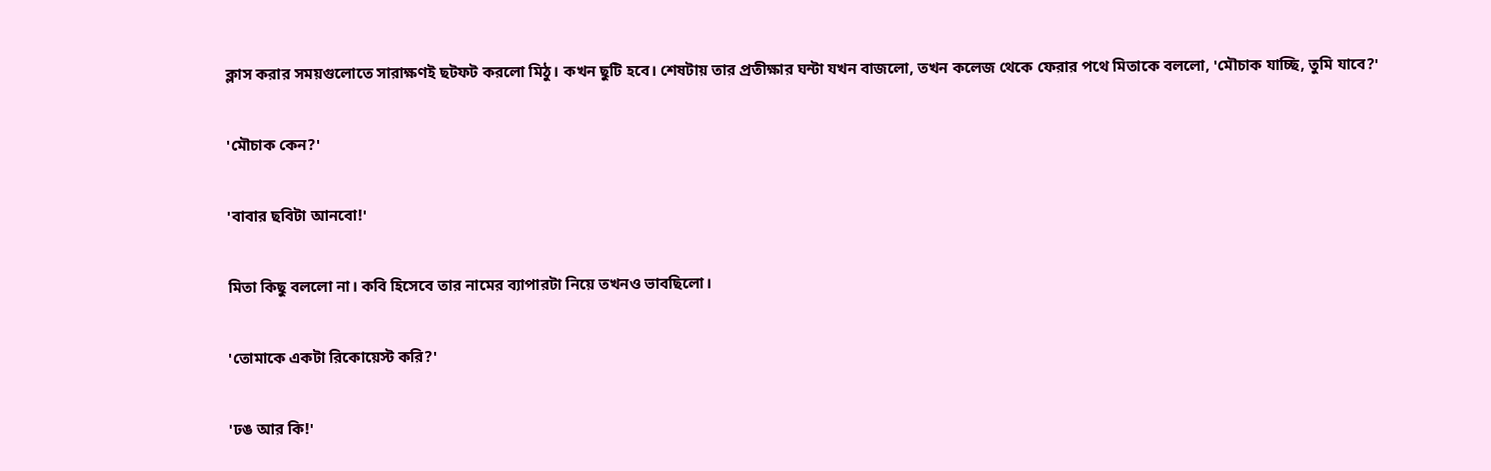ক্লাস করার সময়গুলোতে সারাক্ষণই ছটফট করলো মিঠু। কখন ছুটি হবে। শেষটায় তার প্রতীক্ষার ঘন্টা যখন বাজলো, তখন কলেজ থেকে ফেরার পথে মিতাকে বললো, 'মৌচাক যাচ্ছি, তুমি যাবে?'

'মৌচাক কেন?'

'বাবার ছবিটা আনবো!'

মিতা কিছু বললো না। কবি হিসেবে তার নামের ব্যাপারটা নিয়ে তখনও ভাবছিলো।

'তোমাকে একটা রিকোয়েস্ট করি?'

'ঢঙ আর কি!'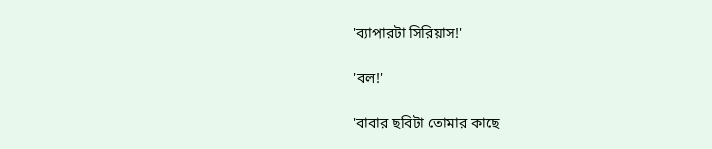'ব্যাপারটা সিরিয়াস!'

'বল!'

'বাবার ছবিটা তোমার কাছে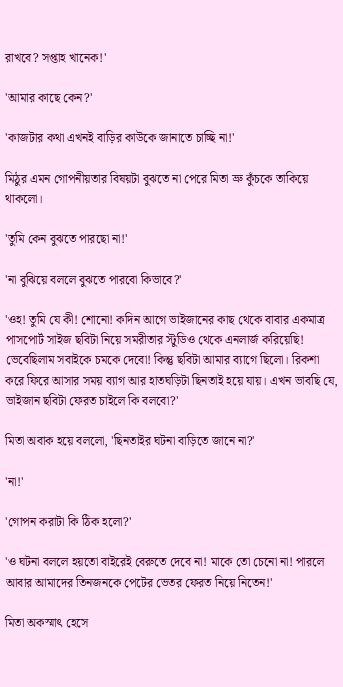রাখবে? সপ্তাহ খানেক!'

'আমার কাছে কেন?'

'কাজটার কথা এখনই বাড়ির কাউকে জানাতে চাচ্ছি না!'

মিঠুর এমন গোপনীয়তার বিষয়টা বুঝতে না পেরে মিতা ভ্রু কুঁচকে তাকিয়ে থাকলো।

'তুমি কেন বুঝতে পারছো না!'

'না বুঝিয়ে বললে বুঝতে পারবো কিভাবে?'

'ওহ! তুমি যে কী! শোনো! কদিন আগে ভাইজানের কাছ থেকে বাবার একমাত্র পাসপোর্ট সাইজ ছবিটা নিয়ে সমরীতার স্টুডিও থেকে এনলার্জ করিয়েছি! ভেবেছিলাম সবাইকে চমকে দেবো! কিন্তু ছবিটা আমার ব্যাগে ছিলো। রিকশা করে ফিরে আসার সময় ব্যাগ আর হাতঘড়িটা ছিনতাই হয়ে যায়। এখন ভাবছি যে, ভাইজান ছবিটা ফেরত চাইলে কি বলবো?'

মিতা অবাক হয়ে বললো, 'ছিনতাইর ঘটনা বাড়িতে জানে না?'

'না!'

'গোপন করাটা কি ঠিক হলো?'

'ও ঘটনা বললে হয়তো বাইরেই বেরুতে দেবে না! মাকে তো চেনো না! পারলে আবার আমাদের তিনজনকে পেটের ভেতর ফেরত নিয়ে নিতেন!'

মিতা অকস্মাৎ হেসে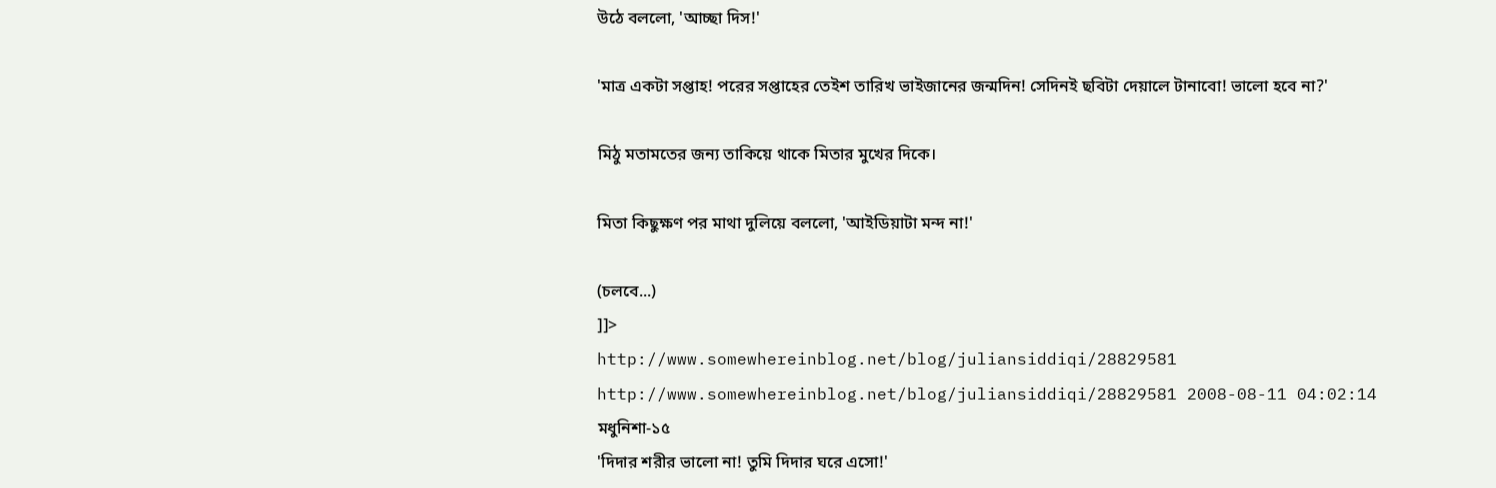উঠে বললো, 'আচ্ছা দিস!'

'মাত্র একটা সপ্তাহ! পরের সপ্তাহের তেইশ তারিখ ভাইজানের জন্মদিন! সেদিনই ছবিটা দেয়ালে টানাবো! ভালো হবে না?'

মিঠু মতামতের জন্য তাকিয়ে থাকে মিতার মুখের দিকে।

মিতা কিছুক্ষণ পর মাথা দুলিয়ে বললো, 'আইডিয়াটা মন্দ না!'

(চলবে...)
]]>
http://www.somewhereinblog.net/blog/juliansiddiqi/28829581 http://www.somewhereinblog.net/blog/juliansiddiqi/28829581 2008-08-11 04:02:14
মধুনিশা-১৫
'দিদার শরীর ভালো না! তুমি দিদার ঘরে এসো!'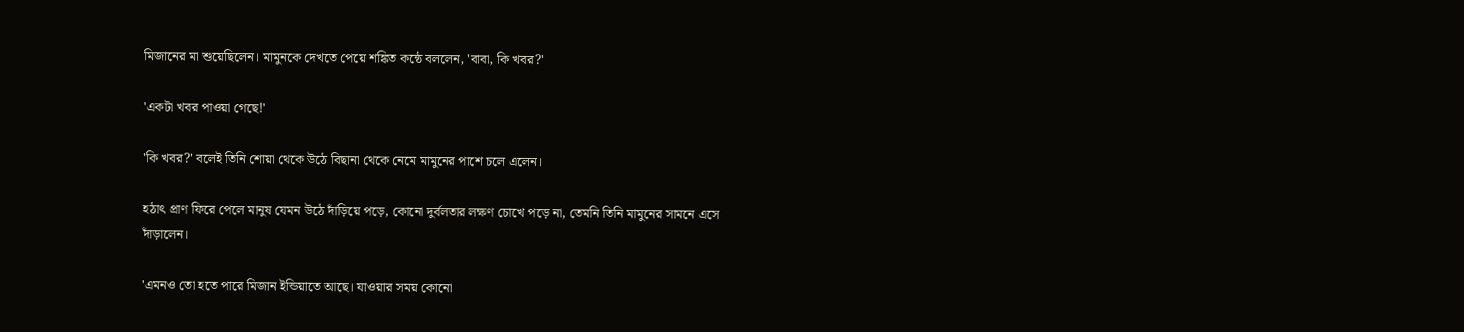মিজানের মা শুয়েছিলেন। মামুনকে দেখতে পেয়ে শঙ্কিত কন্ঠে বললেন, 'বাবা, কি খবর?'

'একটা খবর পাওয়া গেছে!'

'কি খবর?' বলেই তিনি শোয়া থেকে উঠে বিছানা থেকে নেমে মামুনের পাশে চলে এলেন।

হঠাৎ প্রাণ ফিরে পেলে মানুষ যেমন উঠে দাঁড়িয়ে পড়ে, কোনো দুর্বলতার লক্ষণ চোখে পড়ে না, তেমনি তিনি মামুনের সামনে এসে দাঁড়ালেন।

'এমনও তো হতে পারে মিজান ইন্ডিয়াতে আছে। যাওয়ার সময় কোনো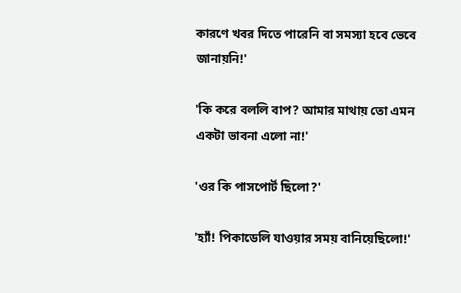কারণে খবর দিতে পারেনি বা সমস্যা হবে ভেবে জানায়নি!'

'কি করে বললি বাপ? আমার মাথায় তো এমন একটা ভাবনা এলো না!'

'ওর কি পাসপোর্ট ছিলো?'

'হ্যাঁ! পিকাডেলি যাওয়ার সময় বানিয়েছিলো!'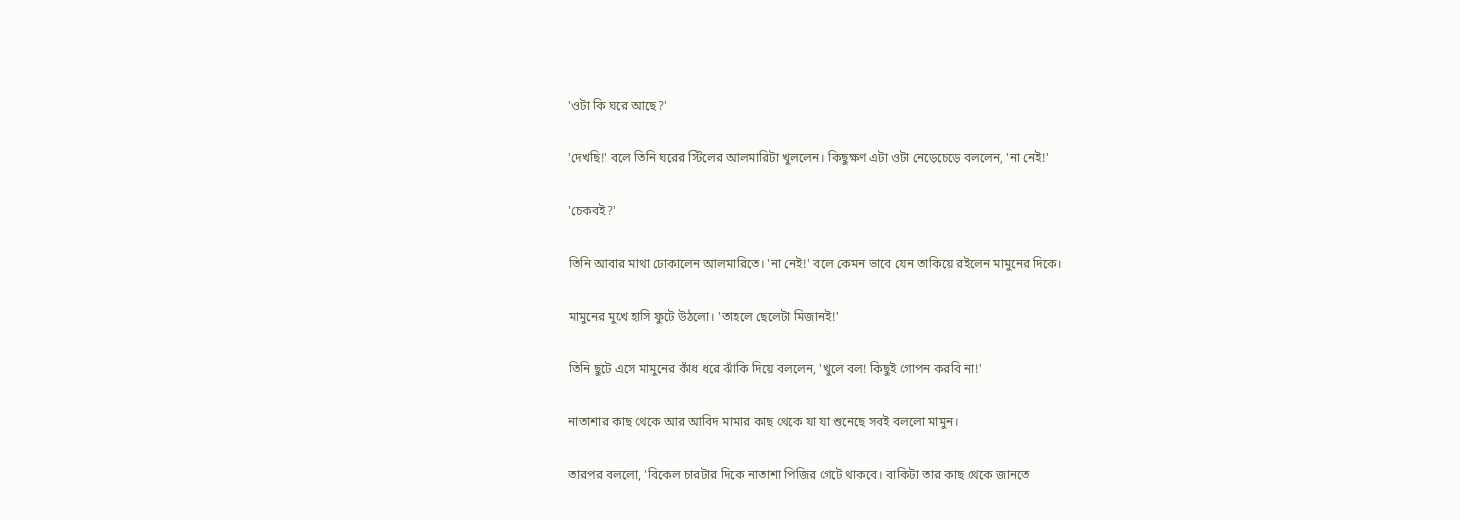'ওটা কি ঘরে আছে?'

'দেখছি!' বলে তিনি ঘরের স্টিলের আলমারিটা খুললেন। কিছুক্ষণ এটা ওটা নেড়েচেড়ে বললেন, 'না নেই!'

'চেকবই?'

তিনি আবার মাথা ঢোকালেন আলমারিতে। 'না নেই!' বলে কেমন ভাবে যেন তাকিয়ে রইলেন মামুনের দিকে।

মামুনের মুখে হাসি ফুটে উঠলো। 'তাহলে ছেলেটা মিজানই!'

তিনি ছুটে এসে মামুনের কাঁধ ধরে ঝাঁকি দিয়ে বললেন, 'খুলে বল! কিছুই গোপন করবি না!'

নাতাশার কাছ থেকে আর আবিদ মামার কাছ থেকে যা যা শুনেছে সবই বললো মামুন।

তারপর বললো, 'বিকেল চারটার দিকে নাতাশা পিজির গেটে থাকবে। বাকিটা তার কাছ থেকে জানতে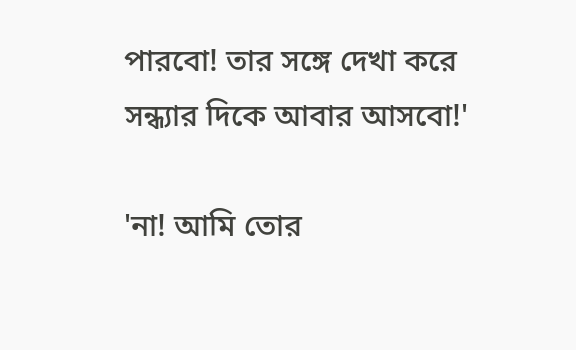পারবো! তার সঙ্গে দেখা করে সন্ধ্যার দিকে আবার আসবো!'

'না! আমি তোর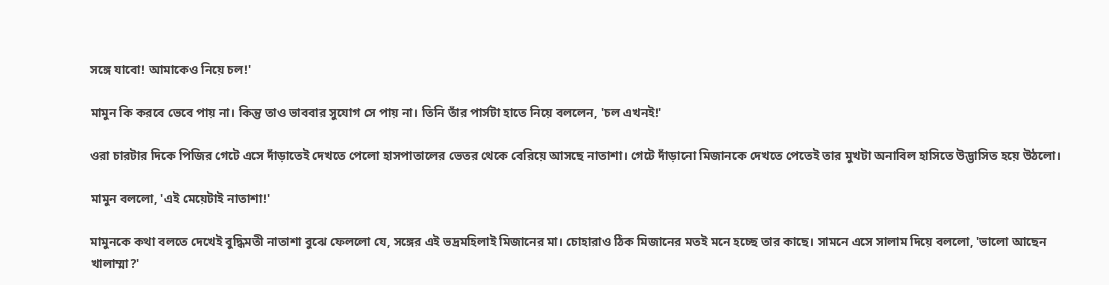সঙ্গে যাবো! আমাকেও নিয়ে চল!'

মামুন কি করবে ভেবে পায় না। কিন্তু তাও ভাববার সুযোগ সে পায় না। তিনি তাঁর পার্সটা হাতে নিয়ে বললেন, 'চল এখনই!'

ওরা চারটার দিকে পিজির গেটে এসে দাঁড়াতেই দেখতে পেলো হাসপাতালের ভেতর থেকে বেরিয়ে আসছে নাতাশা। গেটে দাঁড়ানো মিজানকে দেখতে পেতেই তার মুখটা অনাবিল হাসিতে উদ্ভাসিত হয়ে উঠলো।

মামুন বললো, 'এই মেয়েটাই নাতাশা!'

মামুনকে কথা বলতে দেখেই বুদ্ধিমতী নাতাশা বুঝে ফেললো যে, সঙ্গের এই ভদ্রমহিলাই মিজানের মা। চোহারাও ঠিক মিজানের মতই মনে হচ্ছে তার কাছে। সামনে এসে সালাম দিয়ে বললো, 'ভালো আছেন খালাম্মা?'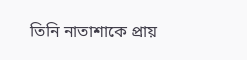তিনি নাতাশাকে প্রায়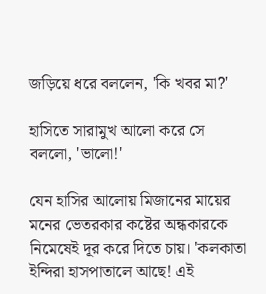জড়িয়ে ধরে বললেন, 'কি খবর মা?'

হাসিতে সারামুখ আলো করে সে বললো, 'ভালো!'

যেন হাসির আলোয় মিজানের মায়ের মনের ভেতরকার কষ্টের অন্ধকারকে নিমেষেই দূর করে দিতে চায়। 'কলকাতা ইন্দিরা হাসপাতালে আছে! এই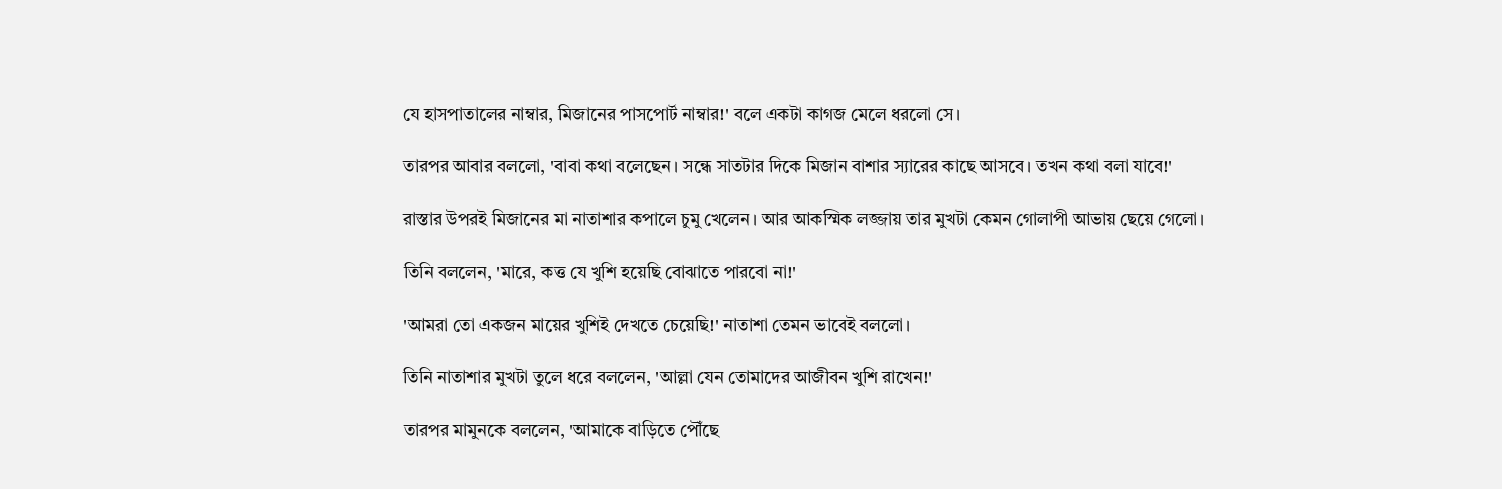যে হাসপাতালের নাম্বার, মিজানের পাসপোর্ট নাম্বার!' বলে একটা কাগজ মেলে ধরলো সে।

তারপর আবার বললো, 'বাবা কথা বলেছেন। সন্ধে সাতটার দিকে মিজান বাশার স্যারের কাছে আসবে। তখন কথা বলা যাবে!'

রাস্তার উপরই মিজানের মা নাতাশার কপালে চুমু খেলেন। আর আকস্মিক লজ্জায় তার মুখটা কেমন গোলাপী আভায় ছেয়ে গেলো।

তিনি বললেন, 'মারে, কত্ত যে খুশি হয়েছি বোঝাতে পারবো না!'

'আমরা তো একজন মায়ের খুশিই দেখতে চেয়েছি!' নাতাশা তেমন ভাবেই বললো।

তিনি নাতাশার মুখটা তুলে ধরে বললেন, 'আল্লা যেন তোমাদের আজীবন খুশি রাখেন!'

তারপর মামুনকে বললেন, 'আমাকে বাড়িতে পৌঁছে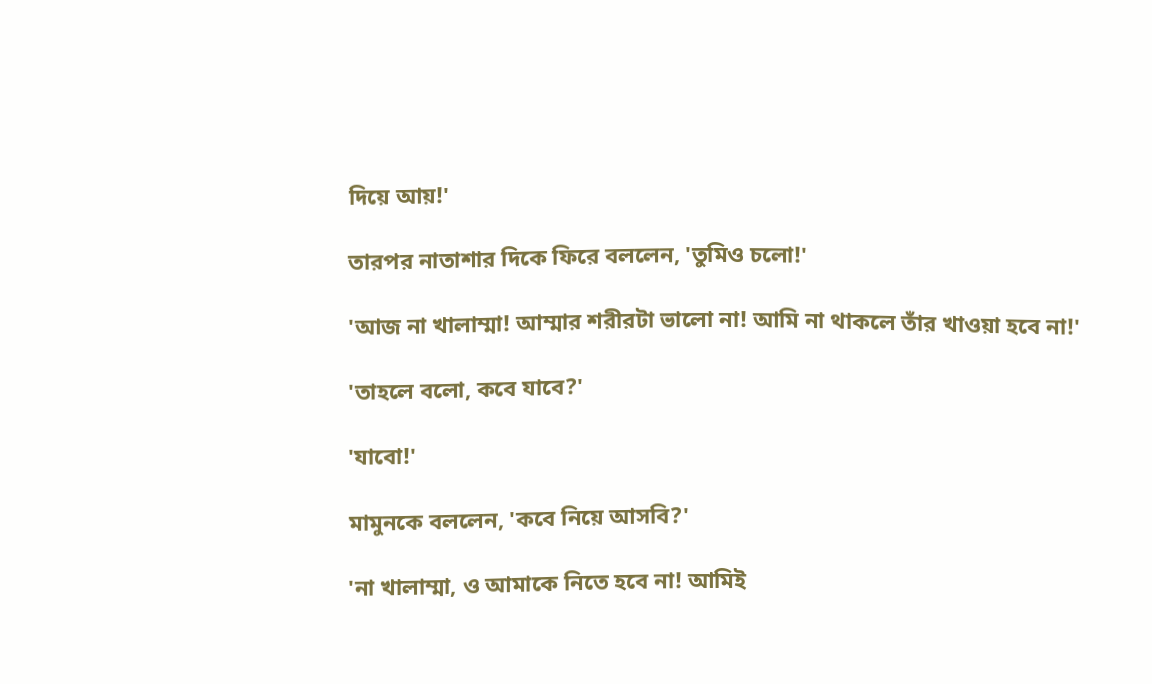দিয়ে আয়!'

তারপর নাতাশার দিকে ফিরে বললেন, 'তুমিও চলো!'

'আজ না খালাম্মা! আম্মার শরীরটা ভালো না! আমি না থাকলে তাঁর খাওয়া হবে না!'

'তাহলে বলো, কবে যাবে?'

'যাবো!'

মামুনকে বললেন, 'কবে নিয়ে আসবি?'

'না খালাম্মা, ও আমাকে নিতে হবে না! আমিই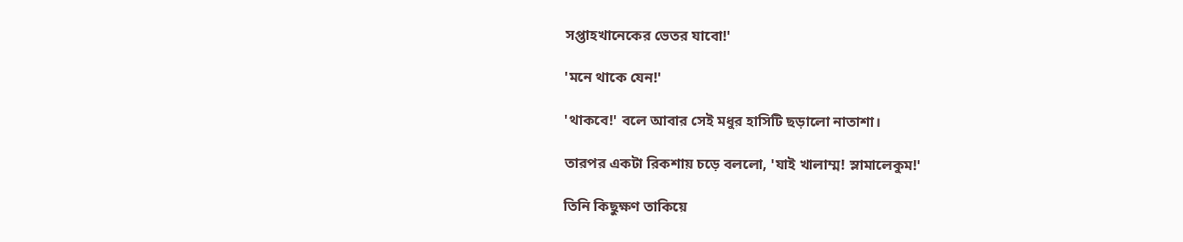সপ্তাহখানেকের ভেতর যাবো!'

'মনে থাকে যেন!'

'থাকবে!' বলে আবার সেই মধুর হাসিটি ছড়ালো নাতাশা।

তারপর একটা রিকশায় চড়ে বললো, 'যাই খালাম্ম! স্লামালেকুম!'

তিনি কিছুক্ষণ তাকিয়ে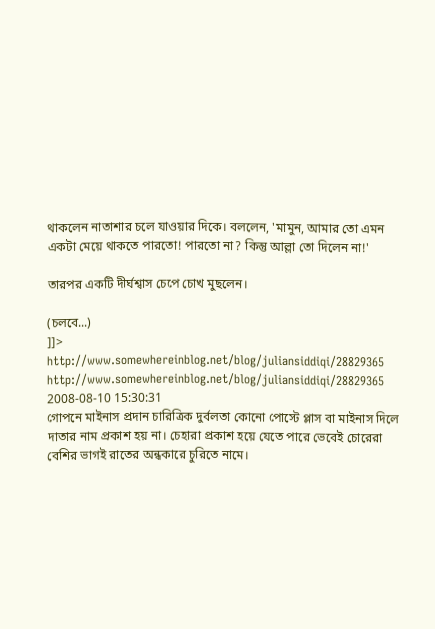থাকলেন নাতাশার চলে যাওয়ার দিকে। বললেন, 'মামুন, আমার তো এমন একটা মেয়ে থাকতে পারতো! পারতো না? কিন্তু আল্লা তো দিলেন না!'

তারপর একটি দীর্ঘশ্বাস চেপে চোখ মুছলেন।

(চলবে...)
]]>
http://www.somewhereinblog.net/blog/juliansiddiqi/28829365 http://www.somewhereinblog.net/blog/juliansiddiqi/28829365 2008-08-10 15:30:31
গোপনে মাইনাস প্রদান চারিত্রিক দুর্বলতা কোনো পোস্টে প্লাস বা মাইনাস দিলে দাতার নাম প্রকাশ হয় না। চেহারা প্রকাশ হয়ে যেতে পারে ভেবেই চোরেরা বেশির ভাগই রাতের অন্ধকারে চুরিতে নামে।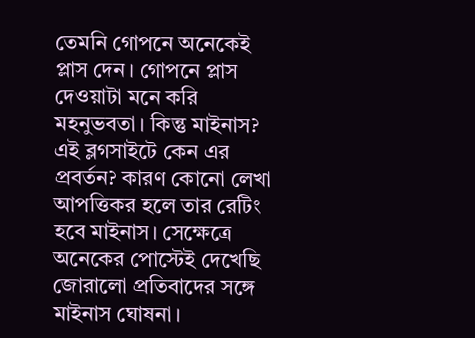তেমনি গোপনে অনেকেই প্লাস দেন। গোপনে প্লাস দেওয়াটা মনে করি মহনুভবতা। কিন্তু মাইনাস? এই ব্লগসাইটে কেন এর প্রবর্তন? কারণ কোনো লেখা আপত্তিকর হলে তার রেটিং হবে মাইনাস। সেক্ষেত্রে অনেকের পোস্টেই দেখেছি জোরালো প্রতিবাদের সঙ্গে মাইনাস ঘোষনা।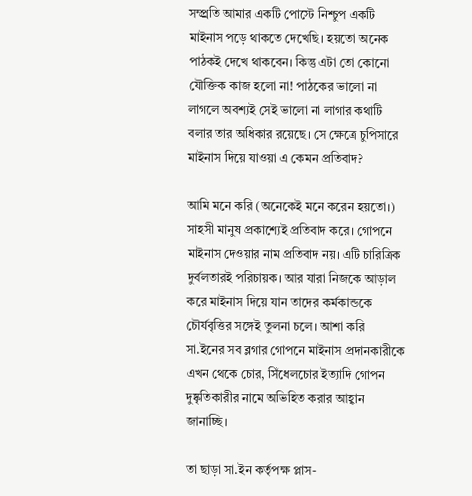সম্প্র্রতি আমার একটি পোস্টে নিশ্চুপ একটি মাইনাস পড়ে থাকতে দেখেছি। হয়তো অনেক পাঠকই দেখে থাকবেন। কিন্তু এটা তো কোনো যৌক্তিক কাজ হলো না! পাঠকের ভালো না লাগলে অবশ্যই সেই ভালো না লাগার কথাটি বলার তার অধিকার রয়েছে। সে ক্ষেত্রে চুপিসারে মাইনাস দিয়ে যাওয়া এ কেমন প্রতিবাদ?

আমি মনে করি (অনেকেই মনে করেন হয়তো।) সাহসী মানুষ প্রকাশ্যেই প্রতিবাদ করে। গোপনে মাইনাস দেওয়ার নাম প্রতিবাদ নয়। এটি চারিত্রিক দুর্বলতারই পরিচায়ক। আর যারা নিজকে আড়াল করে মাইনাস দিয়ে যান তাদের কর্মকান্ডকে চৌর্যবৃত্তির সঙ্গেই তুলনা চলে। আশা করি সা.ইনের সব ব্লগার গোপনে মাইনাস প্রদানকারীকে এখন থেকে চোর, সিঁধেলচোর ইত্যাদি গোপন দুষ্কৃতিকারীর নামে অভিহিত করার আহ্বান জানাচ্ছি।

তা ছাড়া সা.ইন কর্তৃপক্ষ প্লাস-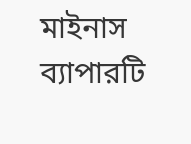মাইনাস ব্যাপারটি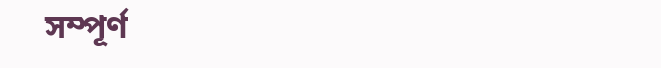সম্পূর্ণ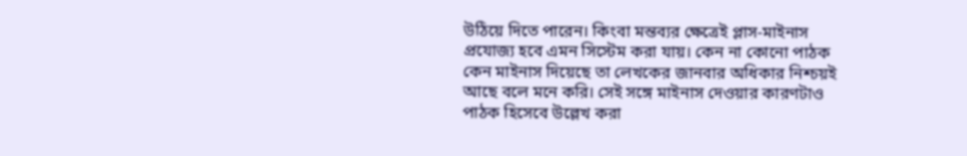উঠিয়ে দিতে পারেন। কিংবা মন্তব্যর ক্ষেত্রেই প্লাস-মাইনাস প্রযোজ্য হবে এমন সিস্টেম করা যায়। কেন না কোনো পাঠক কেন মাইনাস দিয়েছে তা লেখকের জানবার অধিকার নিশ্চয়ই আছে বলে মনে করি। সেই সঙ্গে মাইনাস দেওয়ার কারণটাও পাঠক হিসেবে উল্লেখ করা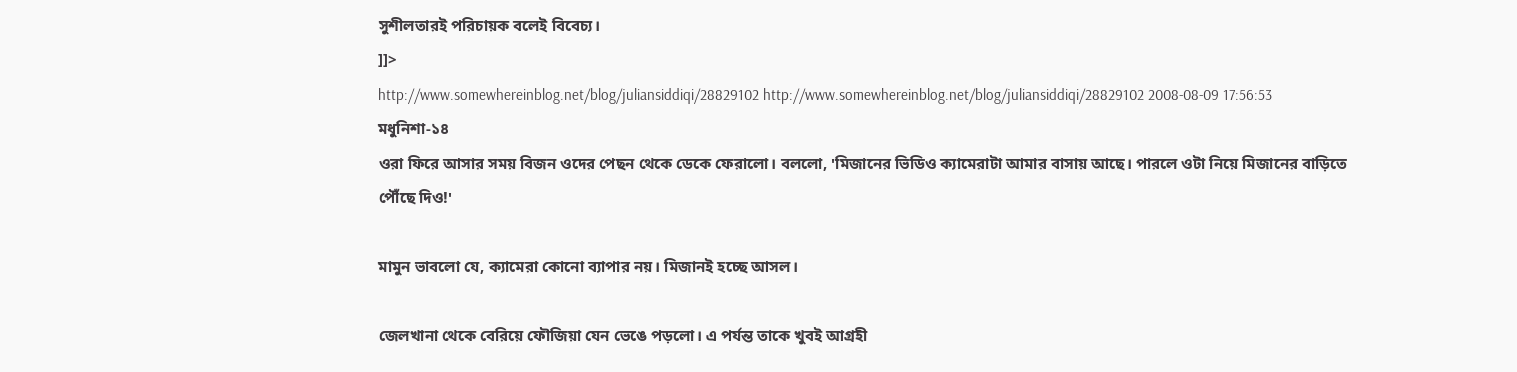সুশীলতারই পরিচায়ক বলেই বিবেচ্য।
]]>
http://www.somewhereinblog.net/blog/juliansiddiqi/28829102 http://www.somewhereinblog.net/blog/juliansiddiqi/28829102 2008-08-09 17:56:53
মধুনিশা-১৪
ওরা ফিরে আসার সময় বিজন ওদের পেছন থেকে ডেকে ফেরালো। বললো, 'মিজানের ভিডিও ক্যামেরাটা আমার বাসায় আছে। পারলে ওটা নিয়ে মিজানের বাড়িতে পৌঁছে দিও!'

মামুন ভাবলো যে, ক্যামেরা কোনো ব্যাপার নয়। মিজানই হচ্ছে আসল।

জেলখানা থেকে বেরিয়ে ফৌজিয়া যেন ভেঙে পড়লো। এ পর্যন্ত তাকে খুবই আগ্রহী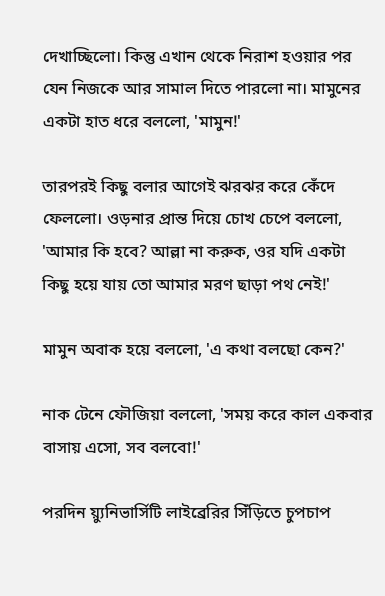দেখাচ্ছিলো। কিন্তু এখান থেকে নিরাশ হওয়ার পর যেন নিজকে আর সামাল দিতে পারলো না। মামুনের একটা হাত ধরে বললো, 'মামুন!'

তারপরই কিছু বলার আগেই ঝরঝর করে কেঁদে ফেললো। ওড়নার প্রান্ত দিয়ে চোখ চেপে বললো, 'আমার কি হবে? আল্লা না করুক, ওর যদি একটা কিছু হয়ে যায় তো আমার মরণ ছাড়া পথ নেই!'

মামুন অবাক হয়ে বললো, 'এ কথা বলছো কেন?'

নাক টেনে ফৌজিয়া বললো, 'সময় করে কাল একবার বাসায় এসো, সব বলবো!'

পরদিন য়্যুনিভার্সিটি লাইব্রেরির সিঁড়িতে চুপচাপ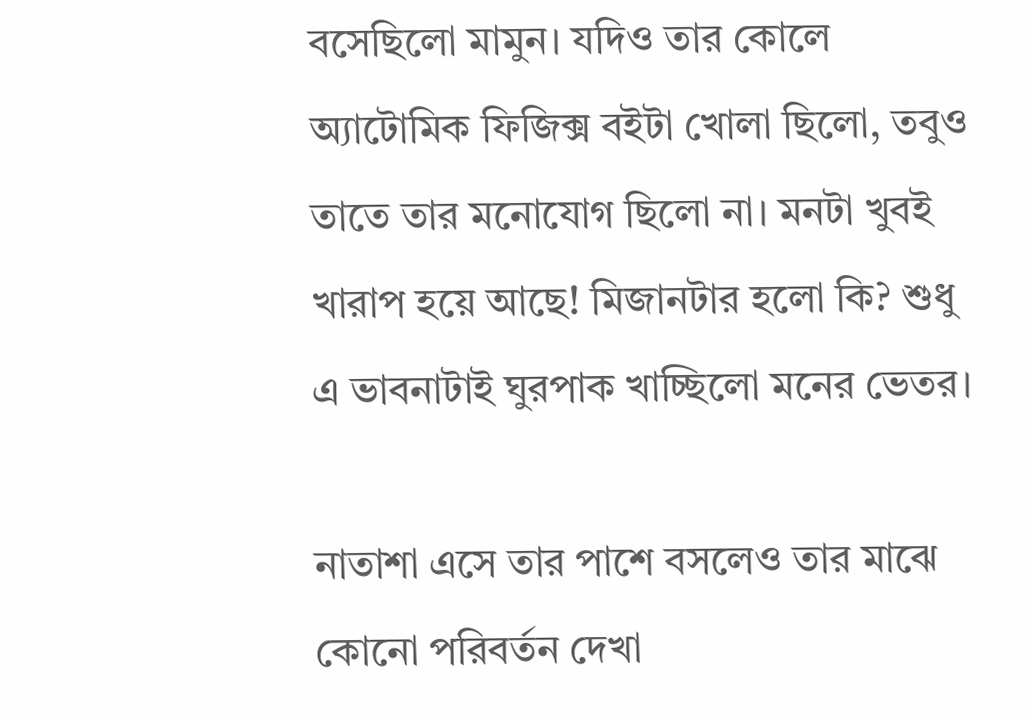বসেছিলো মামুন। যদিও তার কোলে অ্যাটোমিক ফিজিক্স বইটা খোলা ছিলো, তবুও তাতে তার মনোযোগ ছিলো না। মনটা খুবই খারাপ হয়ে আছে! মিজানটার হলো কি? শুধু এ ভাবনাটাই ঘুরপাক খাচ্ছিলো মনের ভেতর।

নাতাশা এসে তার পাশে বসলেও তার মাঝে কোনো পরিবর্তন দেখা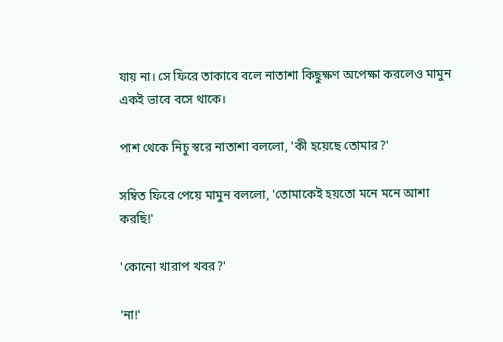যায় না। সে ফিরে তাকাবে বলে নাতাশা কিছুক্ষণ অপেক্ষা করলেও মামুন একই ভাবে বসে থাকে।

পাশ থেকে নিচু স্বরে নাতাশা বললো, 'কী হয়েছে তোমার?'

সম্বিত ফিরে পেয়ে মামুন বললো, 'তোমাকেই হয়তো মনে মনে আশা করছি!'

'কোনো খারাপ খবর?'

'না!'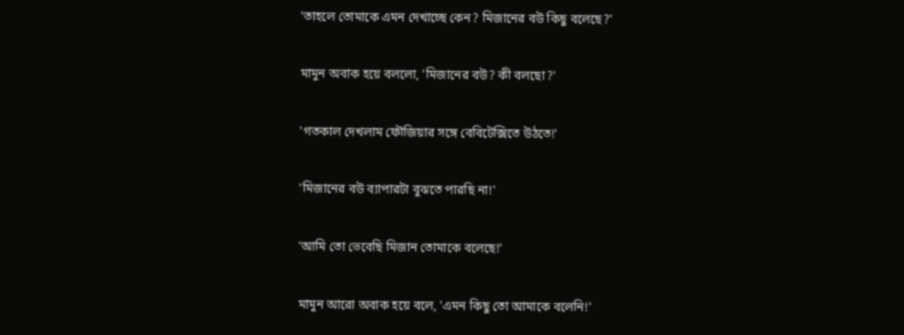'তাহলে তোমাকে এমন দেখাচ্ছে কেন? মিজানের বউ কিছু বলেছে?'

মামুন অবাক হয়ে বললো, 'মিজানের বউ? কী বলছো?'

'গতকাল দেখলাম ফৌজিয়ার সঙ্গে বেবিটেক্সিতে উঠতে!'

'মিজানের বউ ব্যাপারটা বুঝতে পারছি না!'

'আমি তো ভেবেছি মিজান তোমাকে বলেছে!'

মামুন আরো অবাক হয়ে বলে, 'এমন কিছু তো আমাকে বলেনি!'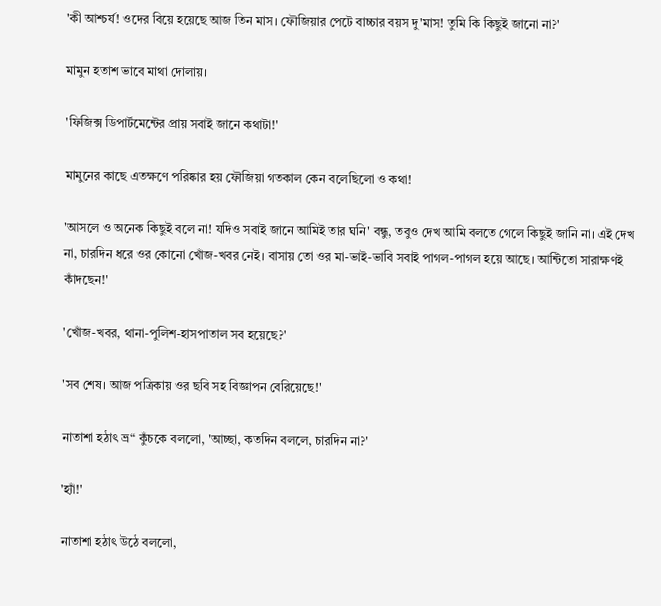'কী আশ্চর্য! ওদের বিয়ে হয়েছে আজ তিন মাস। ফৌজিয়ার পেটে বাচ্চার বয়স দু'মাস! তুমি কি কিছুই জানো না?'

মামুন হতাশ ভাবে মাথা দোলায়।

'ফিজিক্স ডিপার্টমেন্টের প্রায় সবাই জানে কথাটা!'

মামুনের কাছে এতক্ষণে পরিষ্কার হয় ফৌজিয়া গতকাল কেন বলেছিলো ও কথা!

'আসলে ও অনেক কিছুই বলে না! যদিও সবাই জানে আমিই তার ঘনি' বন্ধু, তবুও দেখ আমি বলতে গেলে কিছুই জানি না। এই দেখ না, চারদিন ধরে ওর কোনো খোঁজ-খবর নেই। বাসায় তো ওর মা-ভাই-ভাবি সবাই পাগল-পাগল হয়ে আছে। আন্টিতো সারাক্ষণই কাঁদছেন!'

'খোঁজ-খবর, থানা-পুলিশ-হাসপাতাল সব হয়েছে?'

'সব শেষ। আজ পত্রিকায় ওর ছবি সহ বিজ্ঞাপন বেরিয়েছে!'

নাতাশা হঠাৎ ভ্র“ কুঁচকে বললো, 'আচ্ছা, কতদিন বললে, চারদিন না?'

'হ্যাঁ!'

নাতাশা হঠাৎ উঠে বললো,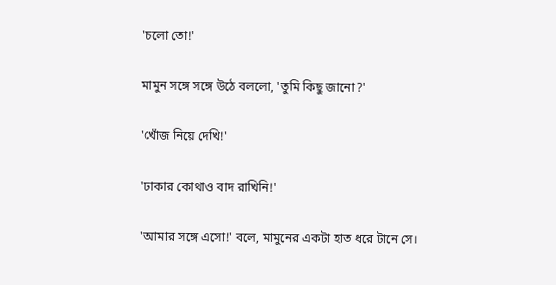'চলো তো!'

মামুন সঙ্গে সঙ্গে উঠে বললো, 'তুমি কিছু জানো?'

'খোঁজ নিয়ে দেখি!'

'ঢাকার কোথাও বাদ রাখিনি!'

'আমার সঙ্গে এসো!' বলে, মামুনের একটা হাত ধরে টানে সে।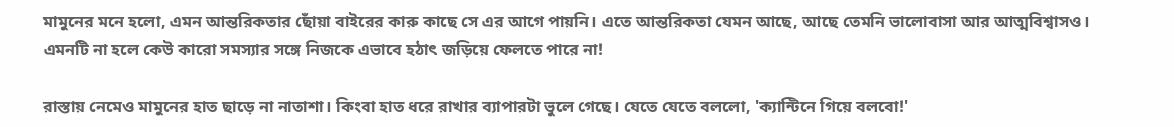মামুনের মনে হলো, এমন আন্তরিকতার ছোঁয়া বাইরের কারু কাছে সে এর আগে পায়নি। এতে আন্তরিকতা যেমন আছে, আছে তেমনি ভালোবাসা আর আত্মবিশ্বাসও। এমনটি না হলে কেউ কারো সমস্যার সঙ্গে নিজকে এভাবে হঠাৎ জড়িয়ে ফেলতে পারে না!

রাস্তায় নেমেও মামুনের হাত ছাড়ে না নাতাশা। কিংবা হাত ধরে রাখার ব্যাপারটা ভুলে গেছে। যেতে যেতে বললো, 'ক্যান্টিনে গিয়ে বলবো!'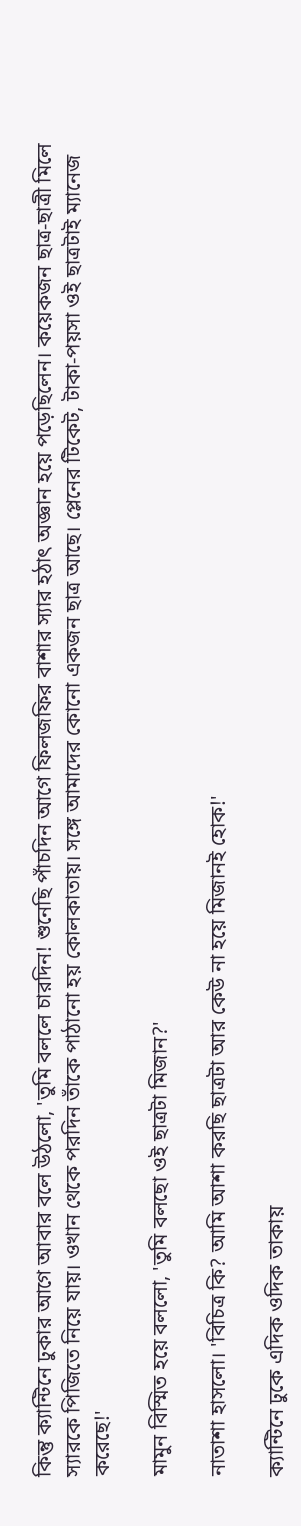কিন্তু ক্যান্টিনে ঢুকার আগে আবার বলে উঠলো, 'তুমি বললে চারদিন! শুনেছি পাঁচদিন আগে ফিলজফির বাশার স্যার হঠাৎ অজ্ঞান হয়ে পড়েছিলেন। কয়েকজন ছাত্র-ছাত্রী মিলে স্যারকে পিজিতে নিয়ে যায়। ওখান থেকে পরদিন তাঁকে পাঠানো হয় কোলকাতায়। সঙ্গে আমাদের কোনো একজন ছাত্র আছে। প্লেনের টিকেট, টাকা-পয়সা ওই ছাত্রটাই ম্যানেজ করেছে!'

মামুন বিস্মিত হয়ে বললো, 'তুমি বলছো ওই ছাত্রটা মিজান?'

নাতাশা হাসলো। 'বিচিত্র কি? আমি আশা করছি ছাত্রটা আর কেউ না হয়ে মিজানই হোক!'

ক্যান্টিনে ঢুকে এদিক ওদিক তাকায়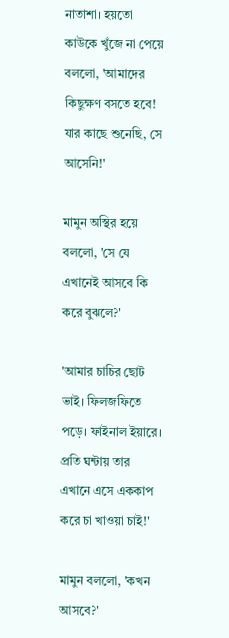নাতাশা। হয়তো কাউকে খুঁজে না পেয়ে বললো, 'আমাদের কিছুক্ষণ বসতে হবে! যার কাছে শুনেছি, সে আসেনি!'

মামুন অস্থির হয়ে বললো, 'সে যে এখানেই আসবে কি করে বুঝলে?'

'আমার চাচির ছোট ভাই। ফিলজফিতে পড়ে। ফাইনাল ইয়ারে। প্রতি ঘন্টায় তার এখানে এসে এককাপ করে চা খাওয়া চাই!'

মামুন বললো, 'কখন আসবে?'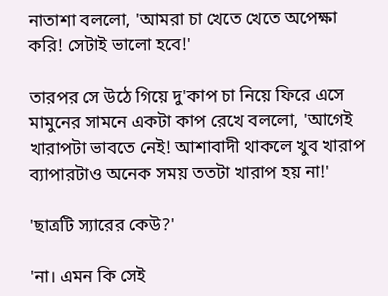নাতাশা বললো, 'আমরা চা খেতে খেতে অপেক্ষা করি! সেটাই ভালো হবে!'

তারপর সে উঠে গিয়ে দু'কাপ চা নিয়ে ফিরে এসে মামুনের সামনে একটা কাপ রেখে বললো, 'আগেই খারাপটা ভাবতে নেই! আশাবাদী থাকলে খুব খারাপ ব্যাপারটাও অনেক সময় ততটা খারাপ হয় না!'

'ছাত্রটি স্যারের কেউ?'

'না। এমন কি সেই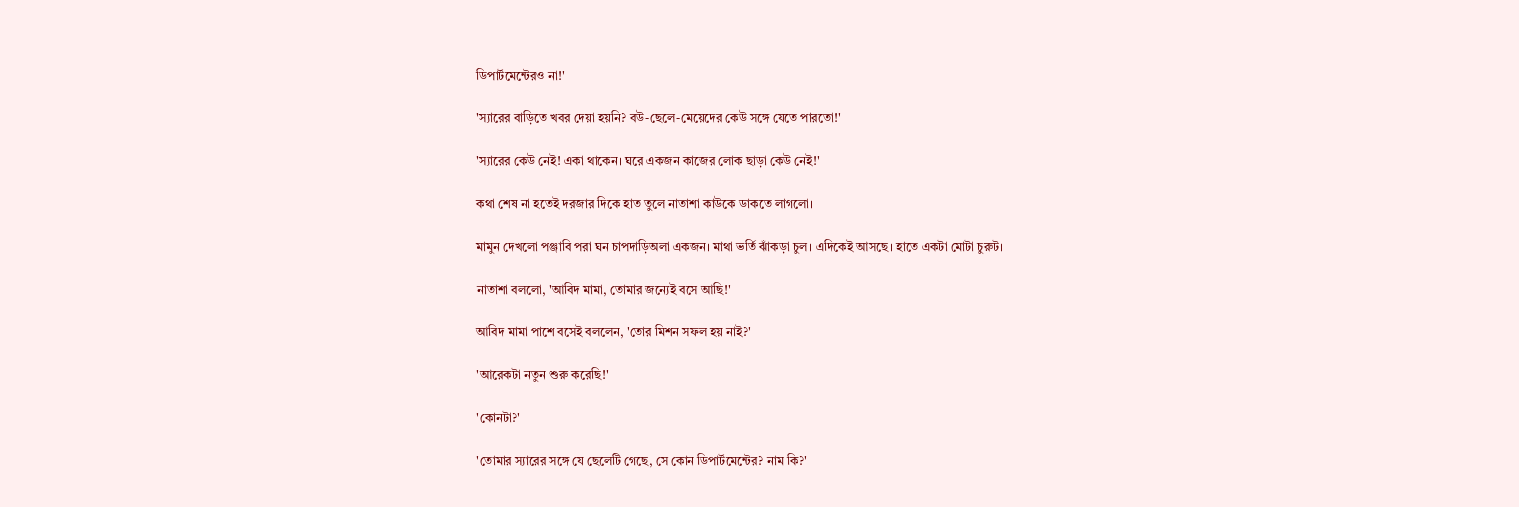ডিপার্টমেন্টেরও না!'

'স্যারের বাড়িতে খবর দেয়া হয়নি? বউ-ছেলে-মেয়েদের কেউ সঙ্গে যেতে পারতো!'

'স্যারের কেউ নেই! একা থাকেন। ঘরে একজন কাজের লোক ছাড়া কেউ নেই!'

কথা শেষ না হতেই দরজার দিকে হাত তুলে নাতাশা কাউকে ডাকতে লাগলো।

মামুন দেখলো পঞ্জাবি পরা ঘন চাপদাড়িঅলা একজন। মাথা ভর্তি ঝাঁকড়া চুল। এদিকেই আসছে। হাতে একটা মোটা চুরুট।

নাতাশা বললো, 'আবিদ মামা, তোমার জন্যেই বসে আছি!'

আবিদ মামা পাশে বসেই বললেন, 'তোর মিশন সফল হয় নাই?'

'আরেকটা নতুন শুরু করেছি!'

'কোনটা?'

'তোমার স্যারের সঙ্গে যে ছেলেটি গেছে, সে কোন ডিপার্টমেন্টের? নাম কি?'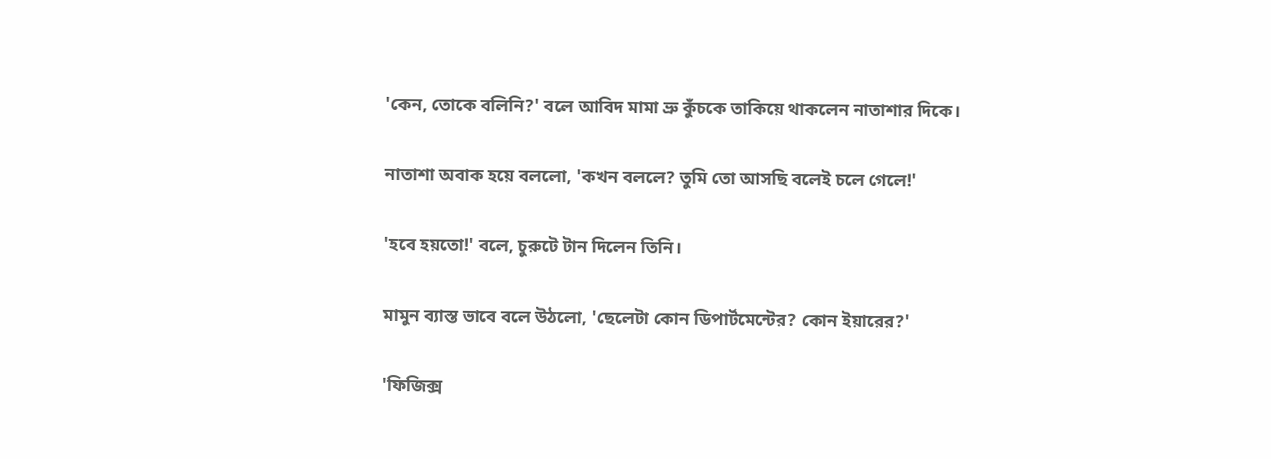'কেন, তোকে বলিনি?' বলে আবিদ মামা ভ্রু কুঁচকে তাকিয়ে থাকলেন নাতাশার দিকে।

নাতাশা অবাক হয়ে বললো, 'কখন বললে? তুমি তো আসছি বলেই চলে গেলে!'

'হবে হয়তো!' বলে, চুরুটে টান দিলেন তিনি।

মামুন ব্যাস্ত ভাবে বলে উঠলো, 'ছেলেটা কোন ডিপার্টমেন্টের? কোন ইয়ারের?'

'ফিজিক্স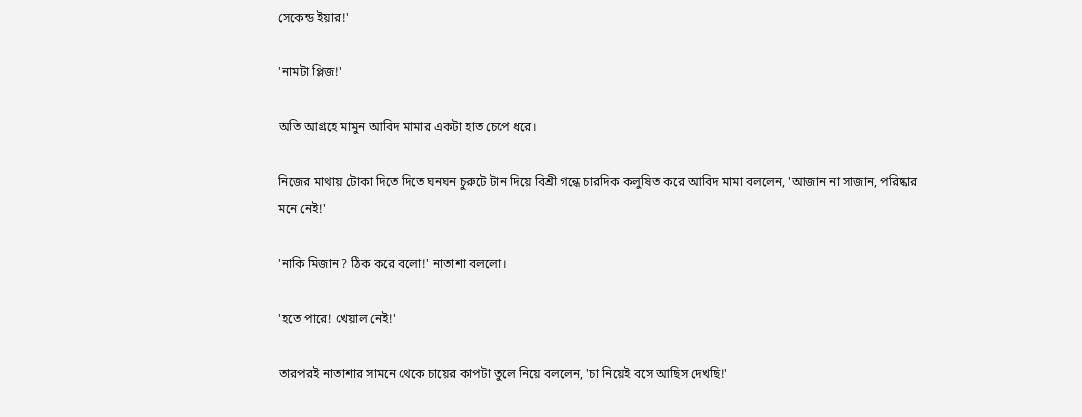সেকেন্ড ইয়ার!'

'নামটা প্লিজ!'

অতি আগ্রহে মামুন আবিদ মামার একটা হাত চেপে ধরে।

নিজের মাথায় টোকা দিতে দিতে ঘনঘন চুরুটে টান দিয়ে বিশ্রী গন্ধে চারদিক কলুষিত করে আবিদ মামা বললেন, 'আজান না সাজান, পরিষ্কার মনে নেই!'

'নাকি মিজান? ঠিক করে বলো!' নাতাশা বললো।

'হতে পারে! খেয়াল নেই!'

তারপরই নাতাশার সামনে থেকে চায়ের কাপটা তুলে নিয়ে বললেন, 'চা নিয়েই বসে আছিস দেখছি!'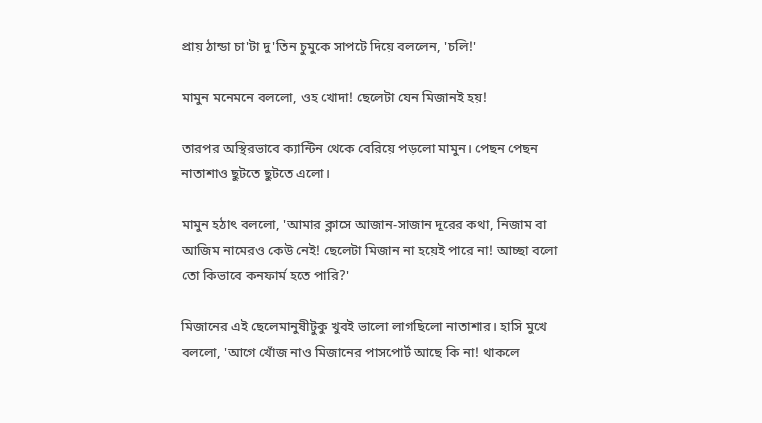প্রায় ঠান্ডা চা'টা দু'তিন চুমুকে সাপটে দিয়ে বললেন, 'চলি!'

মামুন মনেমনে বললো, ওহ খোদা! ছেলেটা যেন মিজানই হয়!

তারপর অস্থিরভাবে ক্যান্টিন থেকে বেরিয়ে পড়লো মামুন। পেছন পেছন নাতাশাও ছুটতে ছুটতে এলো।

মামুন হঠাৎ বললো, 'আমার ক্লাসে আজান-সাজান দূরের কথা, নিজাম বা আজিম নামেরও কেউ নেই! ছেলেটা মিজান না হয়েই পারে না! আচ্ছা বলো তো কিভাবে কনফার্ম হতে পারি?'

মিজানের এই ছেলেমানুষীটুকু খুবই ভালো লাগছিলো নাতাশার। হাসি মুখে বললো, 'আগে খোঁজ নাও মিজানের পাসপোর্ট আছে কি না! থাকলে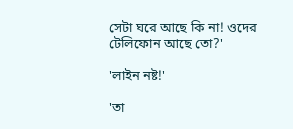সেটা ঘরে আছে কি না! ওদের টেলিফোন আছে তো?'

'লাইন নষ্ট!'

'তা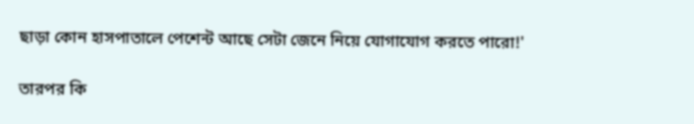ছাড়া কোন হাসপাতালে পেশেন্ট আছে সেটা জেনে নিয়ে যোগাযোগ করতে পারো!'

তারপর কি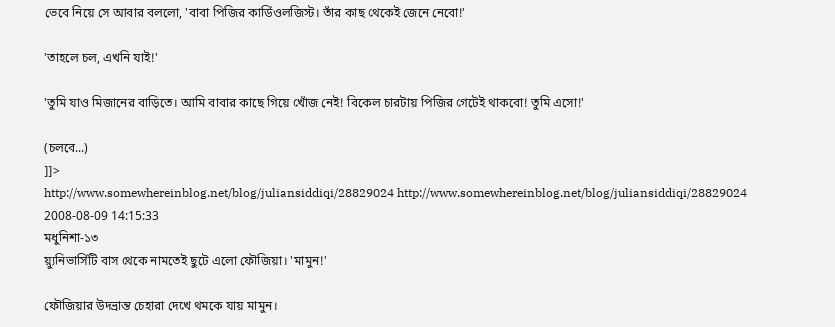ভেবে নিয়ে সে আবার বললো, 'বাবা পিজির কার্ডিওলজিস্ট। তাঁর কাছ থেকেই জেনে নেবো!'

'তাহলে চল, এখনি যাই!'

'তুমি যাও মিজানের বাড়িতে। আমি বাবার কাছে গিয়ে খোঁজ নেই! বিকেল চারটায় পিজির গেটেই থাকবো! তুমি এসো!'

(চলবে...)
]]>
http://www.somewhereinblog.net/blog/juliansiddiqi/28829024 http://www.somewhereinblog.net/blog/juliansiddiqi/28829024 2008-08-09 14:15:33
মধুনিশা-১৩
য়্যুনিভার্সিটি বাস থেকে নামতেই ছুটে এলো ফৌজিয়া। 'মামুন!'

ফৌজিয়ার উদভ্রান্ত চেহারা দেখে থমকে যায় মামুন।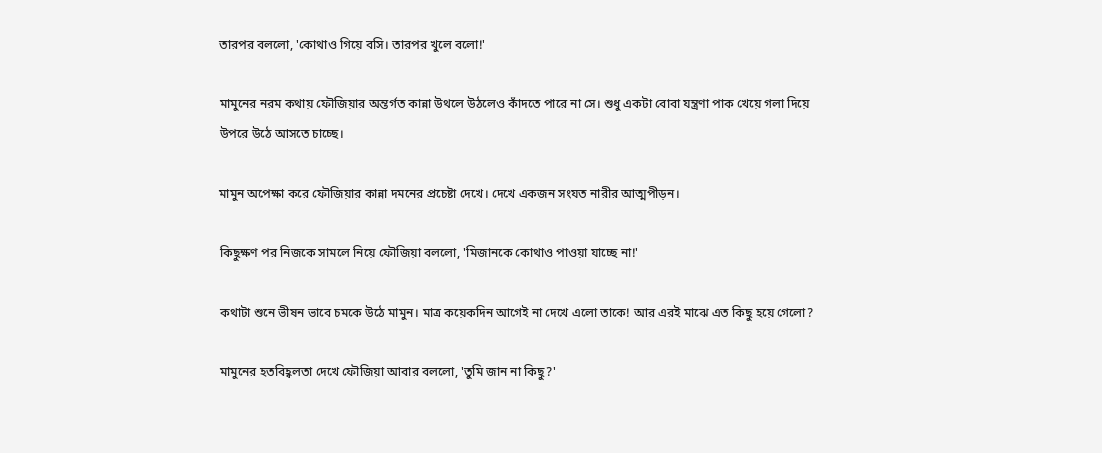তারপর বললো, 'কোথাও গিয়ে বসি। তারপর খুলে বলো!'

মামুনের নরম কথায় ফৌজিয়ার অন্তর্গত কান্না উথলে উঠলেও কাঁদতে পারে না সে। শুধু একটা বোবা যন্ত্রণা পাক খেয়ে গলা দিয়ে উপরে উঠে আসতে চাচ্ছে।

মামুন অপেক্ষা করে ফৌজিয়ার কান্না দমনের প্রচেষ্টা দেখে। দেখে একজন সংযত নারীর আত্মপীড়ন।

কিছুক্ষণ পর নিজকে সামলে নিয়ে ফৌজিয়া বললো, 'মিজানকে কোথাও পাওয়া যাচ্ছে না!'

কথাটা শুনে ভীষন ভাবে চমকে উঠে মামুন। মাত্র কয়েকদিন আগেই না দেখে এলো তাকে! আর এরই মাঝে এত কিছু হয়ে গেলো?

মামুনের হতবিহ্বলতা দেখে ফৌজিয়া আবার বললো, 'তুমি জান না কিছু?'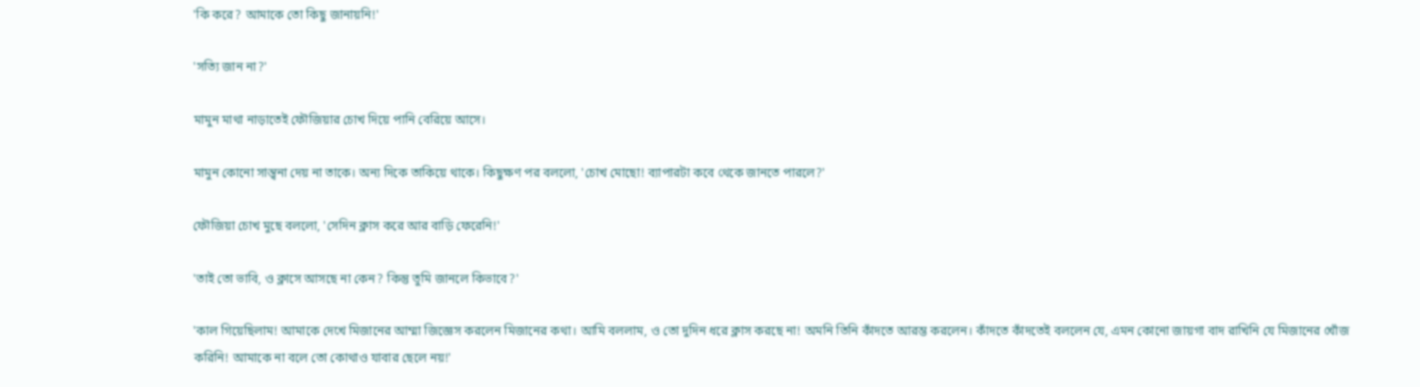'কি করে? আমাকে তো কিছু জানায়নি!'

'সত্যি জান না?'

মামুন মাথা নাড়াতেই ফৌজিয়ার চোখ দিয়ে পানি বেরিয়ে আসে।

মামুন কোনো সান্ত্বনা দেয় না তাকে। অন্য দিকে তাকিয়ে থাকে। কিছুক্ষণ পর বললো, 'চোখ মোছো! ব্যাপারটা কবে থেকে জানতে পারলে?'

ফৌজিয়া চোখ মুছে বললো, 'সেদিন ক্লাস করে আর বাড়ি ফেরেনি!'

'তাই তো ভাবি, ও ক্লাসে আসছে না কেন? কিন্তু তুমি জানলে কিভাবে?'

'কাল গিয়েছিলাম! আমাকে দেখে মিজানের আম্মা জিজ্ঞেস করলেন মিজানের কথা। আমি বললাম, ও তো দুদিন ধরে ক্লাস করছে না! অমনি তিনি কাঁদতে আরম্ভ করলেন। কাঁদতে কাঁদতেই বললেন যে, এমন কোনো জায়গা বাদ রাখিনি যে মিজানের খোঁজ করিনি! আমাকে না বলে তো কোথাও যাবার ছেলে নয়!'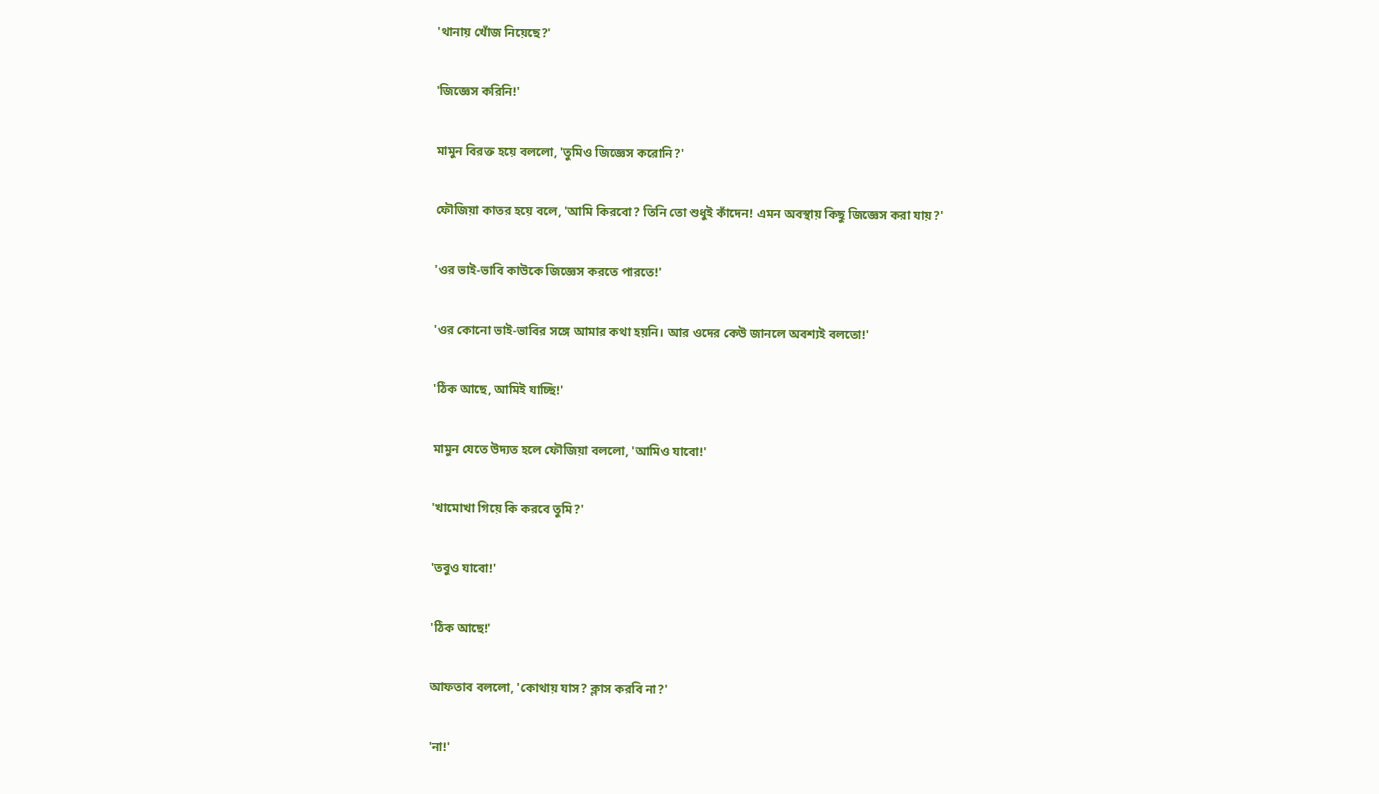'থানায় খোঁজ নিয়েছে?'

'জিজ্ঞেস করিনি!'

মামুন বিরক্ত হয়ে বললো, 'তুমিও জিজ্ঞেস করোনি?'

ফৌজিয়া কাতর হয়ে বলে, 'আমি কিরবো? তিনি তো শুধুই কাঁদেন! এমন অবস্থায় কিছু জিজ্ঞেস করা যায়?'

'ওর ভাই-ভাবি কাউকে জিজ্ঞেস করতে পারতে!'

'ওর কোনো ভাই-ভাবির সঙ্গে আমার কথা হয়নি। আর ওদের কেউ জানলে অবশ্যই বলতো!'

'ঠিক আছে, আমিই যাচ্ছি!'

মামুন যেতে উদ্যত হলে ফৌজিয়া বললো, 'আমিও যাবো!'

'খামোখা গিয়ে কি করবে তুমি?'

'তবুও যাবো!'

'ঠিক আছে!'

আফতাব বললো, 'কোথায় যাস? ক্লাস করবি না?'

'না!'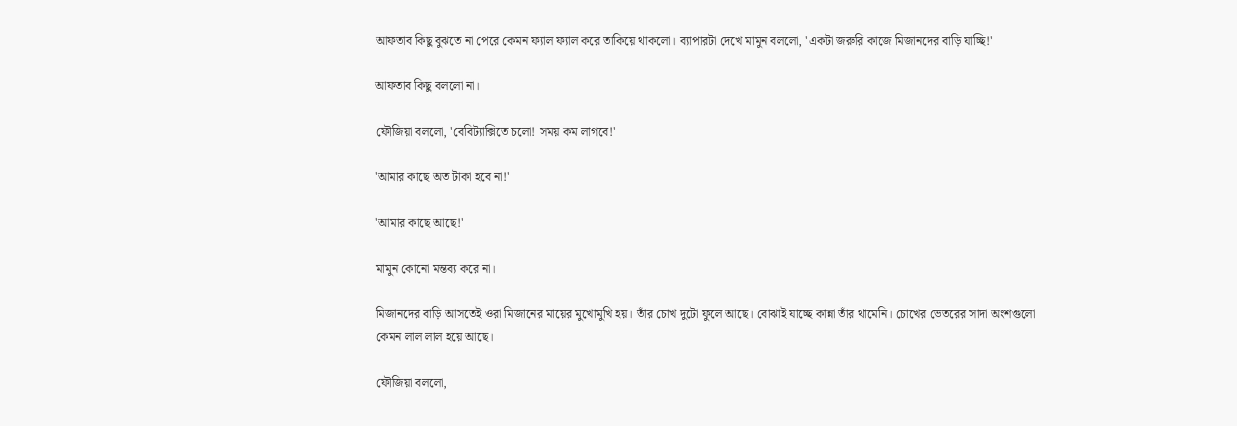আফতাব কিছু বুঝতে না পেরে কেমন ফ্যাল ফ্যাল করে তাকিয়ে থাকলো। ব্যাপারটা দেখে মামুন বললো, 'একটা জরুরি কাজে মিজানদের বাড়ি যাচ্ছি!'

আফতাব কিছু বললো না।

ফৌজিয়া বললো, 'বেবিট্যাক্সিতে চলো! সময় কম লাগবে!'

'আমার কাছে অত টাকা হবে না!'

'আমার কাছে আছে!'

মামুন কোনো মন্তব্য করে না।

মিজানদের বাড়ি আসতেই ওরা মিজানের মায়ের মুখোমুখি হয়। তাঁর চোখ দুটো ফুলে আছে। বোঝাই যাচ্ছে কান্না তাঁর থামেনি। চোখের ভেতরের সাদা অংশগুলো কেমন লাল লাল হয়ে আছে।

ফৌজিয়া বললো,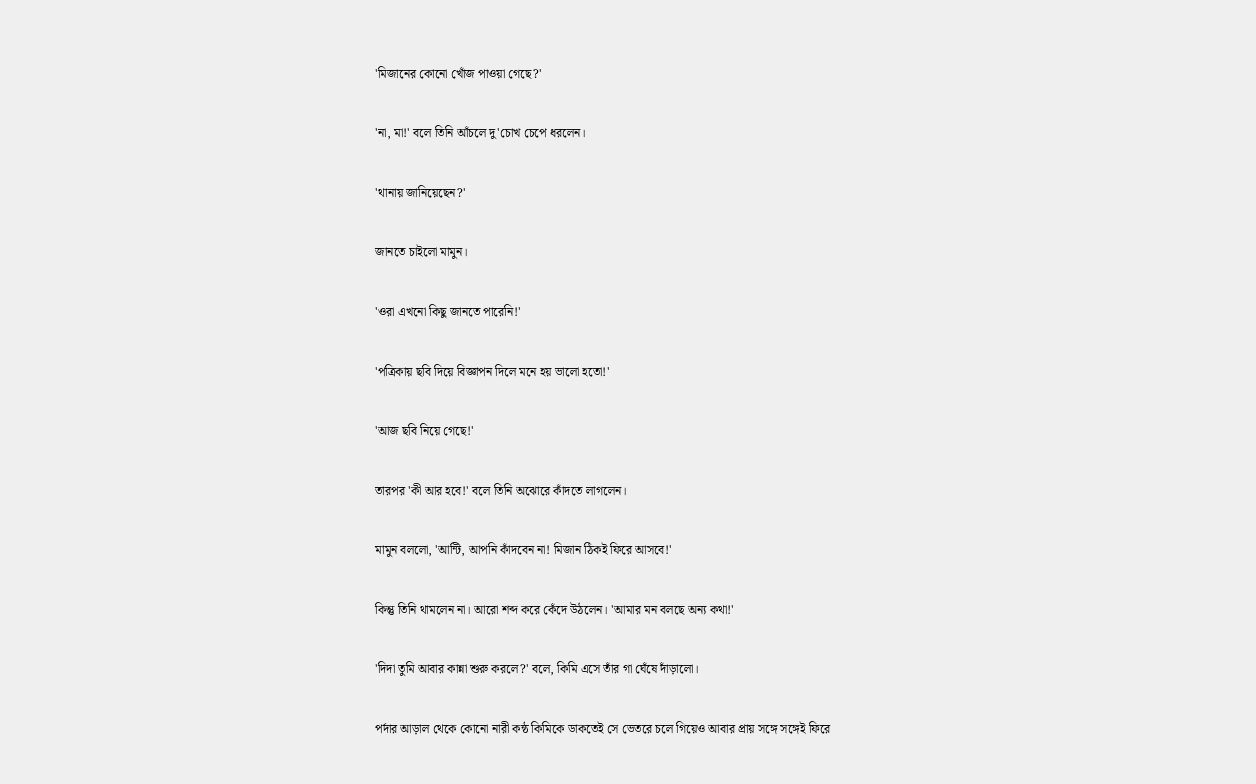'মিজানের কোনো খোঁজ পাওয়া গেছে?'

'না, মা!' বলে তিনি আঁচলে দু'চোখ চেপে ধরলেন।

'থানায় জানিয়েছেন?'

জানতে চাইলো মামুন।

'ওরা এখনো কিছু জানতে পারেনি!'

'পত্রিকায় ছবি দিয়ে বিজ্ঞাপন দিলে মনে হয় ভালো হতো!'

'আজ ছবি নিয়ে গেছে!'

তারপর 'কী আর হবে!' বলে তিনি অঝোরে কাঁদতে লাগলেন।

মামুন বললো, 'আন্টি, আপনি কাঁদবেন না! মিজান ঠিকই ফিরে আসবে!'

কিন্তু তিনি থামলেন না। আরো শব্দ করে কেঁদে উঠলেন। 'আমার মন বলছে অন্য কথা!'

'দিদা তুমি আবার কান্না শুরু করলে?' বলে, কিমি এসে তাঁর গা ঘেঁষে দাঁড়ালো।

পর্দার আড়াল থেকে কোনো নারী কন্ঠ কিমিকে ডাকতেই সে ভেতরে চলে গিয়েও আবার প্রায় সঙ্গে সঙ্গেই ফিরে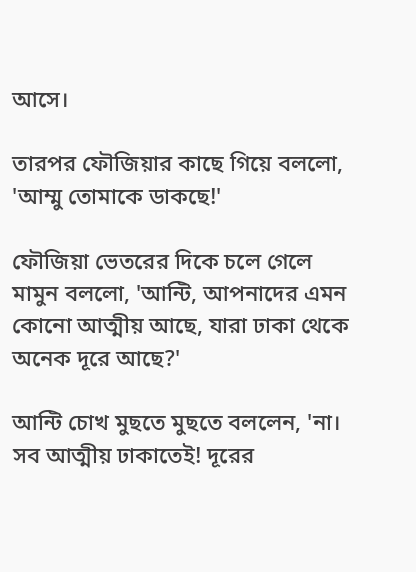আসে।

তারপর ফৌজিয়ার কাছে গিয়ে বললো, 'আম্মু তোমাকে ডাকছে!'

ফৌজিয়া ভেতরের দিকে চলে গেলে মামুন বললো, 'আন্টি, আপনাদের এমন কোনো আত্মীয় আছে, যারা ঢাকা থেকে অনেক দূরে আছে?'

আন্টি চোখ মুছতে মুছতে বললেন, 'না। সব আত্মীয় ঢাকাতেই! দূরের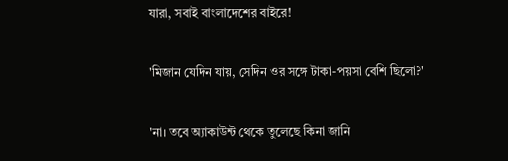যারা, সবাই বাংলাদেশের বাইরে!

'মিজান যেদিন যায়, সেদিন ওর সঙ্গে টাকা-পয়সা বেশি ছিলো?'

'না। তবে অ্যাকাউন্ট থেকে তুলেছে কিনা জানি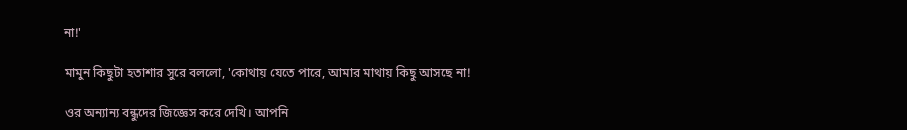না!'

মামুন কিছুটা হতাশার সুরে বললো, 'কোথায় যেতে পারে, আমার মাথায় কিছু আসছে না!

ওর অন্যান্য বন্ধুদের জিজ্ঞেস করে দেখি। আপনি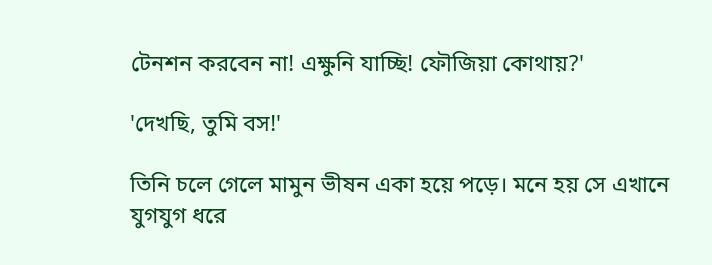টেনশন করবেন না! এক্ষুনি যাচ্ছি! ফৌজিয়া কোথায়?'

'দেখছি, তুমি বস!'

তিনি চলে গেলে মামুন ভীষন একা হয়ে পড়ে। মনে হয় সে এখানে যুগযুগ ধরে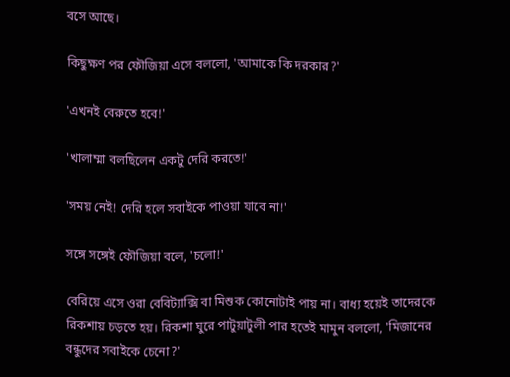বসে আছে।

কিছুক্ষণ পর ফৌজিয়া এসে বললো, 'আমাকে কি দরকার?'

'এখনই বেরুতে হবে!'

'খালাম্মা বলছিলেন একটু দেরি করতে!'

'সময় নেই! দেরি হলে সবাইকে পাওয়া যাবে না!'

সঙ্গে সঙ্গেই ফৌজিয়া বলে, 'চলো!'

বেরিয়ে এসে ওরা বেবিট্যাক্সি বা মিশুক কোনোটাই পায় না। বাধ্য হয়েই তাদেরকে রিকশায় চড়তে হয়। রিকশা ঘুরে পাটুয়াটুলী পার হতেই মামুন বললো, 'মিজানের বন্ধুদের সবাইকে চেনো?'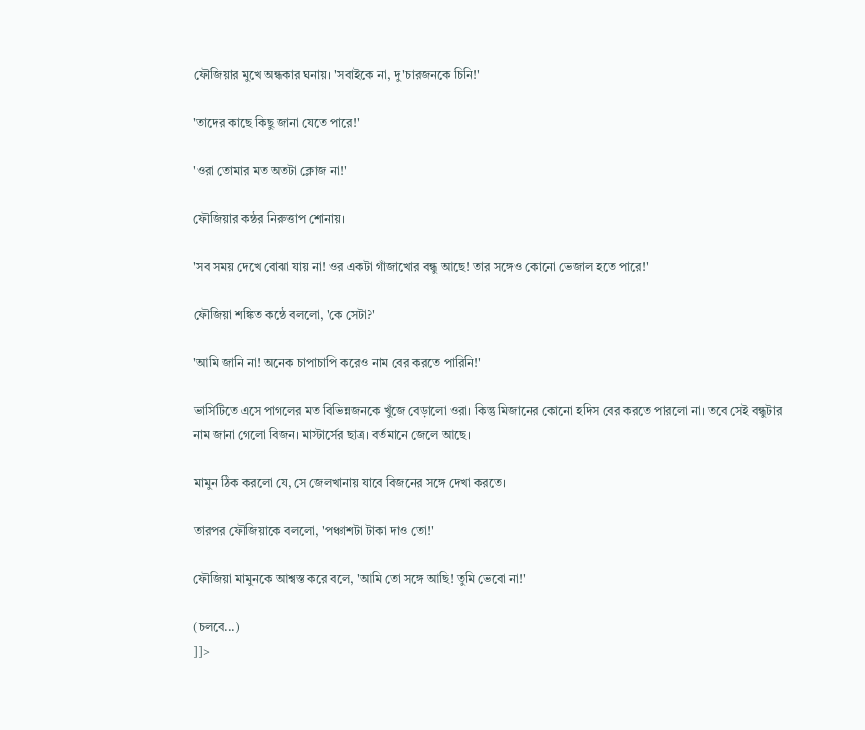ফৌজিয়ার মুখে অন্ধকার ঘনায়। 'সবাইকে না, দু'চারজনকে চিনি!'

'তাদের কাছে কিছু জানা যেতে পারে!'

'ওরা তোমার মত অতটা ক্লোজ না!'

ফৌজিয়ার কন্ঠর নিরুত্তাপ শোনায়।

'সব সময় দেখে বোঝা যায় না! ওর একটা গাঁজাখোর বন্ধু আছে! তার সঙ্গেও কোনো ভেজাল হতে পারে!'

ফৌজিয়া শঙ্কিত কন্ঠে বললো, 'কে সেটা?'

'আমি জানি না! অনেক চাপাচাপি করেও নাম বের করতে পারিনি!'

ভার্সিটিতে এসে পাগলের মত বিভিন্নজনকে খুঁজে বেড়ালো ওরা। কিন্তু মিজানের কোনো হদিস বের করতে পারলো না। তবে সেই বন্ধুটার নাম জানা গেলো বিজন। মাস্টার্সের ছাত্র। বর্তমানে জেলে আছে।

মামুন ঠিক করলো যে, সে জেলখানায় যাবে বিজনের সঙ্গে দেখা করতে।

তারপর ফৌজিয়াকে বললো, 'পঞ্চাশটা টাকা দাও তো!'

ফৌজিয়া মামুনকে আশ্বস্ত করে বলে, 'আমি তো সঙ্গে আছি! তুমি ভেবো না!'

(চলবে...)
]]>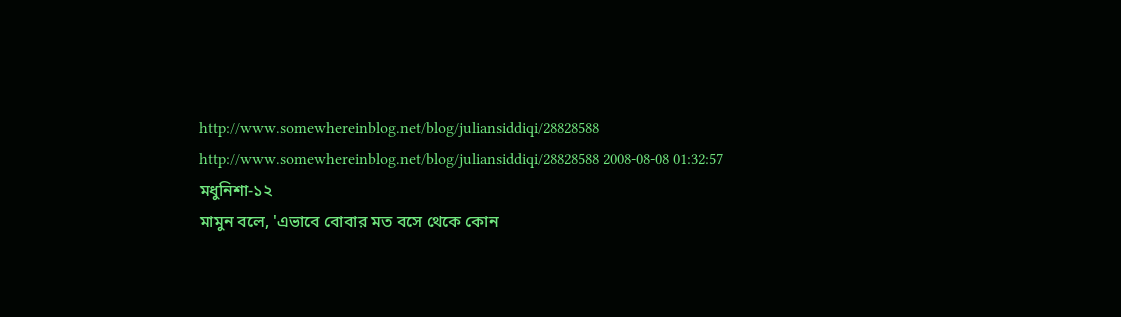http://www.somewhereinblog.net/blog/juliansiddiqi/28828588 http://www.somewhereinblog.net/blog/juliansiddiqi/28828588 2008-08-08 01:32:57
মধুনিশা-১২
মামুন বলে, 'এভাবে বোবার মত বসে থেকে কোন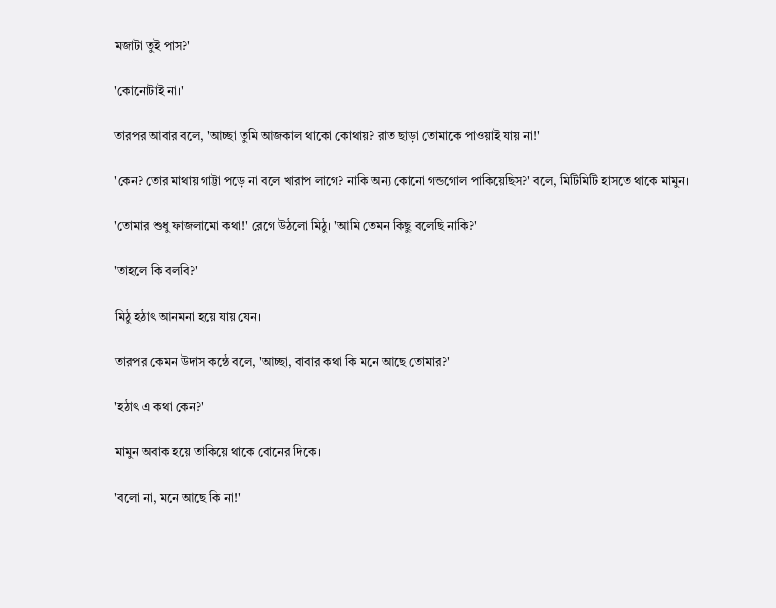মজাটা তুই পাস?'

'কোনোটাই না।'

তারপর আবার বলে, 'আচ্ছা তুমি আজকাল থাকো কোথায়? রাত ছাড়া তোমাকে পাওয়াই যায় না!'

'কেন? তোর মাথায় গাট্টা পড়ে না বলে খারাপ লাগে? নাকি অন্য কোনো গন্ডগোল পাকিয়েছিস?' বলে, মিটিমিটি হাসতে থাকে মামুন।

'তোমার শুধু ফাজলামো কথা!' রেগে উঠলো মিঠু। 'আমি তেমন কিছু বলেছি নাকি?'

'তাহলে কি বলবি?'

মিঠু হঠাৎ আনমনা হয়ে যায় যেন।

তারপর কেমন উদাস কন্ঠে বলে, 'আচ্ছা, বাবার কথা কি মনে আছে তোমার?'

'হঠাৎ এ কথা কেন?'

মামুন অবাক হয়ে তাকিয়ে থাকে বোনের দিকে।

'বলো না, মনে আছে কি না!'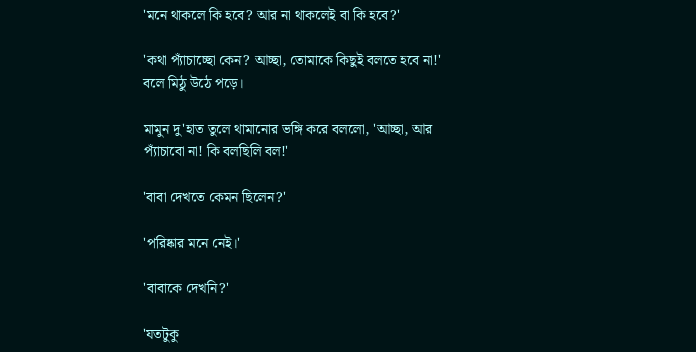'মনে থাকলে কি হবে? আর না থাকলেই বা কি হবে?'

'কথা প্যাঁচাচ্ছো কেন? আচ্ছা, তোমাকে কিছুই বলতে হবে না!' বলে মিঠু উঠে পড়ে।

মামুন দু'হাত তুলে থামানোর ভঙ্গি করে বললো, 'আচ্ছা, আর প্যাঁচাবো না! কি বলছিলি বল!'

'বাবা দেখতে কেমন ছিলেন?'

'পরিষ্কার মনে নেই।'

'বাবাকে দেখনি?'

'যতটুকু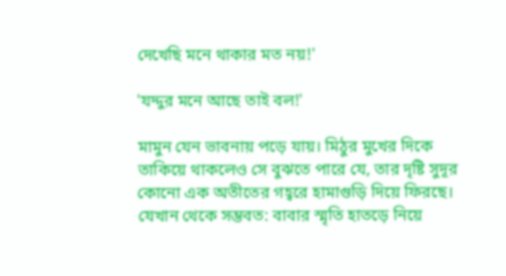দেখেছি মনে থাকার মত নয়!'

'যদ্দুর মনে আছে তাই বল!'

মামুন যেন ভাবনায় পড়ে যায়। মিঠুর মুখের দিকে তাকিয়ে থাকলেও সে বুঝতে পারে যে, তার দৃষ্টি সুদূর কোনো এক অতীতের গহ্বরে হামাগুড়ি দিয়ে ফিরছে। যেখান থেকে সম্ভবত: বাবার স্মৃতি হাতড়ে নিয়ে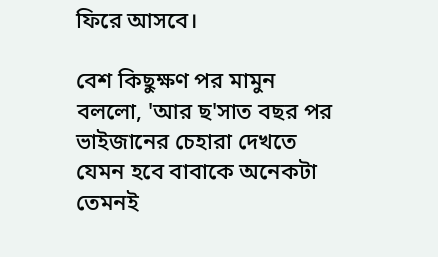ফিরে আসবে।

বেশ কিছুক্ষণ পর মামুন বললো, 'আর ছ'সাত বছর পর ভাইজানের চেহারা দেখতে যেমন হবে বাবাকে অনেকটা তেমনই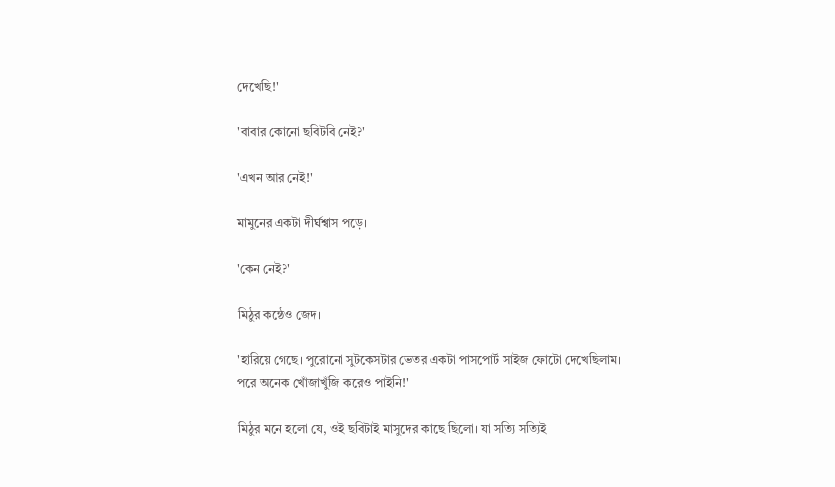দেখেছি!'

'বাবার কোনো ছবিটবি নেই?'

'এখন আর নেই!'

মামুনের একটা দীর্ঘশ্বাস পড়ে।

'কেন নেই?'

মিঠুর কন্ঠেও জেদ।

'হারিয়ে গেছে। পুরোনো সুটকেসটার ভেতর একটা পাসপোর্ট সাইজ ফোটো দেখেছিলাম। পরে অনেক খোঁজাখুঁজি করেও পাইনি!'

মিঠুর মনে হলো যে, ওই ছবিটাই মাসুদের কাছে ছিলো। যা সত্যি সত্যিই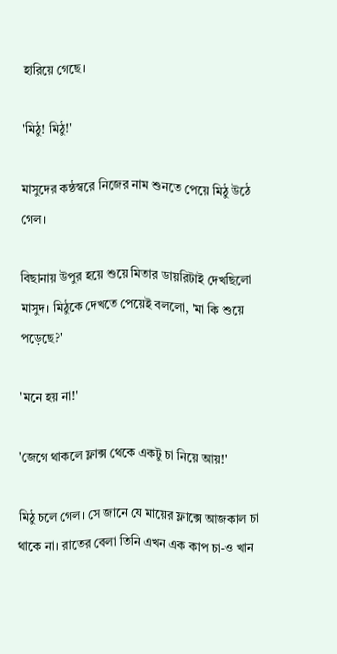হারিয়ে গেছে।

'মিঠু! মিঠু!'

মাসুদের কন্ঠস্বরে নিজের নাম শুনতে পেয়ে মিঠু উঠে গেল।

বিছানায় উপুর হয়ে শুয়ে মিতার ডায়রিটাই দেখছিলো মাসুদ। মিঠুকে দেখতে পেয়েই বললো, 'মা কি শুয়ে পড়েছে?'

'মনে হয় না!'

'জেগে থাকলে ফ্লাক্স থেকে একটু চা নিয়ে আয়!'

মিঠু চলে গেল। সে জানে যে মায়ের ফ্লাক্সে আজকাল চা থাকে না। রাতের বেলা তিনি এখন এক কাপ চা-ও খান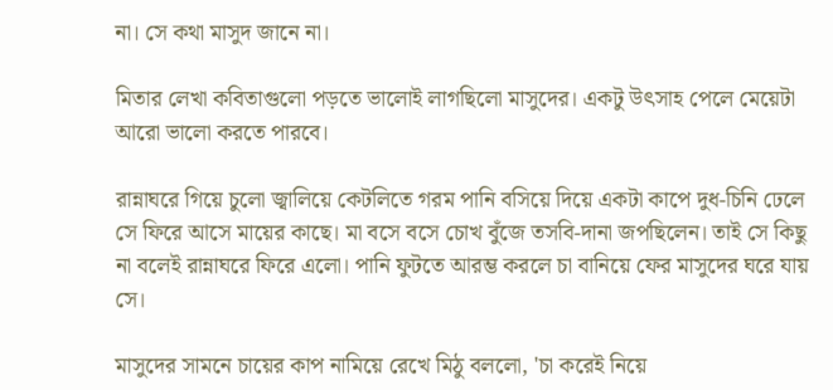না। সে কথা মাসুদ জানে না।

মিতার লেখা কবিতাগুলো পড়তে ভালোই লাগছিলো মাসুদের। একটু উৎসাহ পেলে মেয়েটা আরো ভালো করতে পারবে।

রান্নাঘরে গিয়ে চুলো জ্বালিয়ে কেটলিতে গরম পানি বসিয়ে দিয়ে একটা কাপে দুধ-চিনি ঢেলে সে ফিরে আসে মায়ের কাছে। মা বসে বসে চোখ বুঁজে তসবি-দানা জপছিলেন। তাই সে কিছু না বলেই রান্নাঘরে ফিরে এলো। পানি ফুটতে আরম্ভ করলে চা বানিয়ে ফের মাসুদের ঘরে যায় সে।

মাসুদের সামনে চায়ের কাপ নামিয়ে রেখে মিঠু বললো, 'চা করেই নিয়ে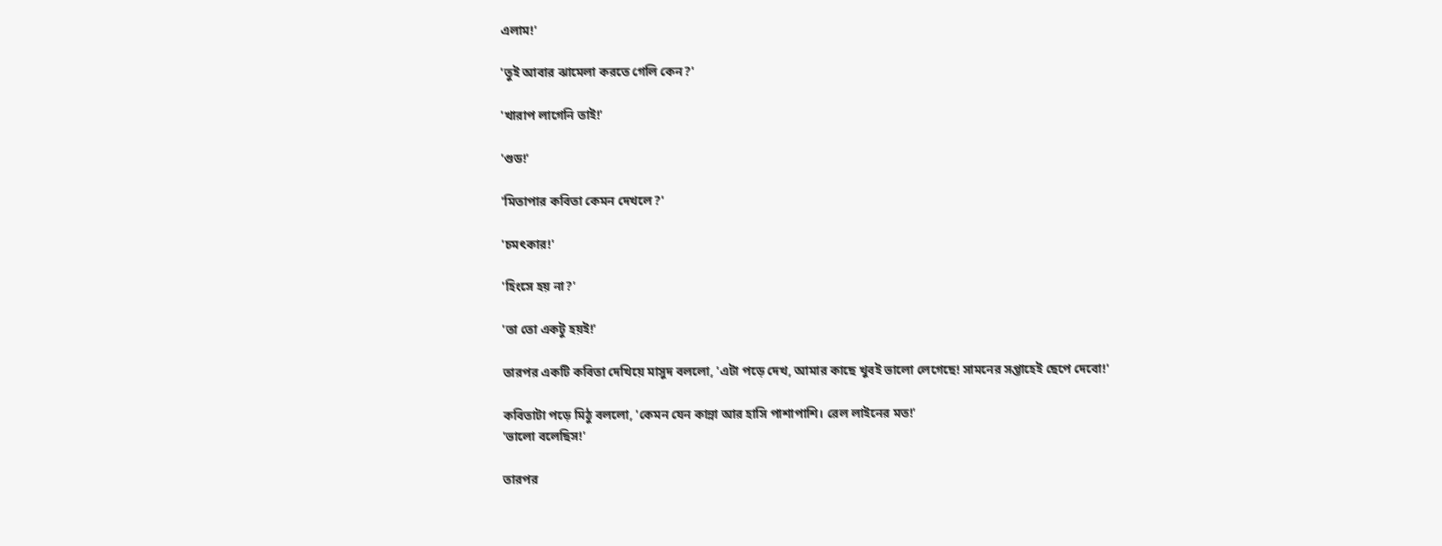এলাম!'

'তুই আবার ঝামেলা করতে গেলি কেন?'

'খারাপ লাগেনি তাই!'

'গুড!'

'মিতাপার কবিতা কেমন দেখলে?'

'চমৎকার!'

'হিংসে হয় না?'

'তা তো একটু হয়ই!'

তারপর একটি কবিতা দেখিয়ে মাসুদ বললো, 'এটা পড়ে দেখ, আমার কাছে খুবই ভালো লেগেছে! সামনের সপ্তাহেই ছেপে দেবো!'

কবিতাটা পড়ে মিঠু বললো, 'কেমন যেন কান্না আর হাসি পাশাপাশি। রেল লাইনের মত!'
'ভালো বলেছিস!'

তারপর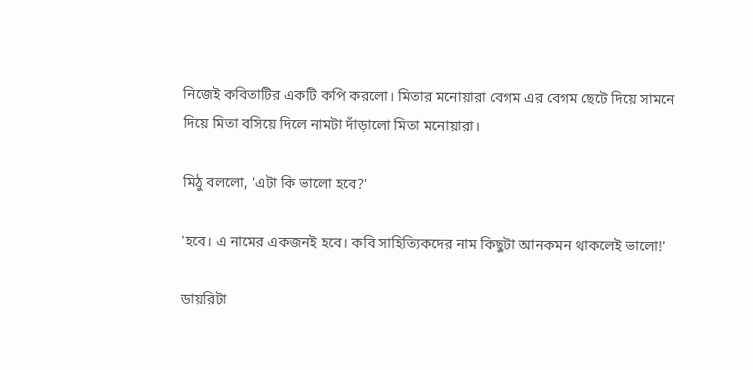নিজেই কবিতাটির একটি কপি করলো। মিতার মনোয়ারা বেগম এর বেগম ছেটে দিয়ে সামনে দিয়ে মিতা বসিয়ে দিলে নামটা দাঁড়ালো মিতা মনোয়ারা।

মিঠু বললো, 'এটা কি ভালো হবে?'

'হবে। এ নামের একজনই হবে। কবি সাহিত্যিকদের নাম কিছুটা আনকমন থাকলেই ভালো!'

ডায়রিটা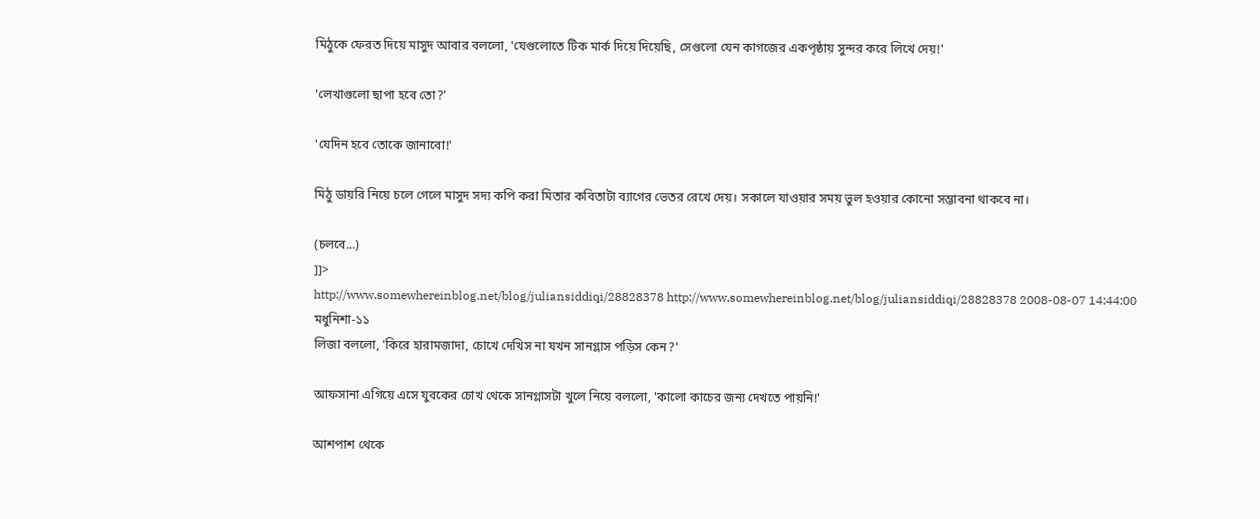মিঠুকে ফেরত দিয়ে মাসুদ আবার বললো, 'যেগুলোতে টিক মার্ক দিয়ে দিয়েছি, সেগুলো যেন কাগজের একপৃষ্ঠায় সুন্দর করে লিখে দেয়!'

'লেখাগুলো ছাপা হবে তো?'

'যেদিন হবে তোকে জানাবো!'

মিঠু ডায়রি নিয়ে চলে গেলে মাসুদ সদ্য কপি করা মিতার কবিতাটা ব্যাগের ভেতর রেখে দেয়। সকালে যাওয়ার সময় ভুল হওয়ার কোনো সম্ভাবনা থাকবে না।

(চলবে...)
]]>
http://www.somewhereinblog.net/blog/juliansiddiqi/28828378 http://www.somewhereinblog.net/blog/juliansiddiqi/28828378 2008-08-07 14:44:00
মধুনিশা-১১
লিজা বললো, 'কিরে হারামজাদা, চোখে দেখিস না যখন সানগ্লাস পড়িস কেন?'

আফসানা এগিয়ে এসে যুবকের চোখ থেকে সানগ্লাসটা খুলে নিয়ে বললো, 'কালো কাচের জন্য দেখতে পায়নি!'

আশপাশ থেকে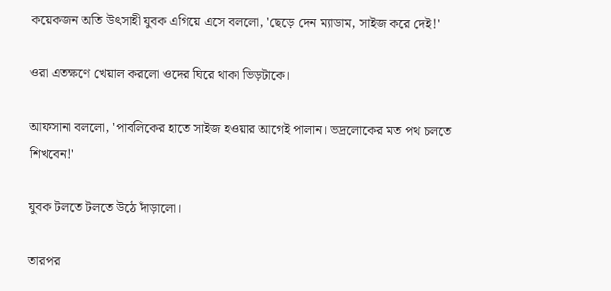কয়েকজন অতি উৎসাহী যুবক এগিয়ে এসে বললো, 'ছেড়ে দেন ম্যাডাম, সাইজ করে দেই!'

ওরা এতক্ষণে খেয়াল করলো ওদের ঘিরে থাকা ভিড়টাকে।

আফসানা বললো, 'পাবলিকের হাতে সাইজ হওয়ার আগেই পালান। ভদ্রলোকের মত পথ চলতে শিখবেন!'

যুবক টলতে টলতে উঠে দাঁড়ালো।

তারপর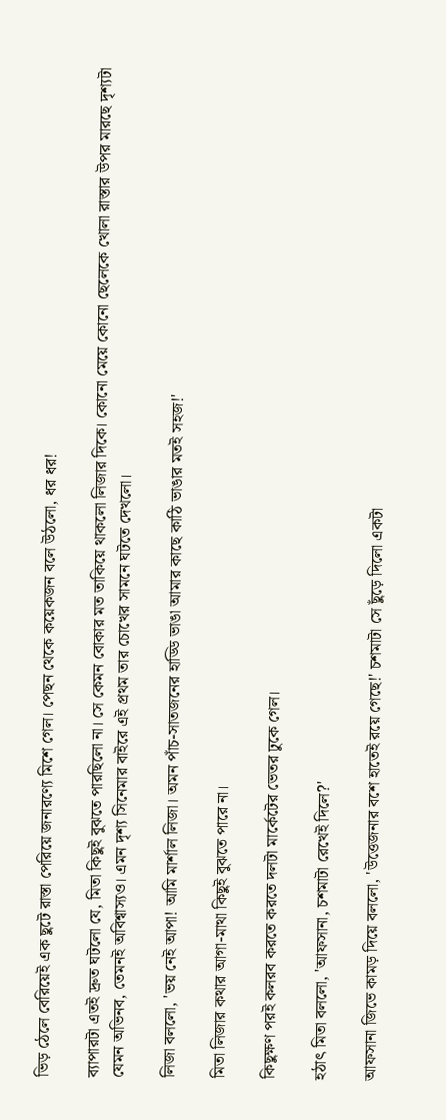ভিড় ঠেলে বেরিয়েই এক ছুটে রাস্তা পেরিয়ে জনারণ্যে মিশে গেল। পেছন থেকে কয়েকজন বলে উঠলো, ধর ধর!

ব্যাপারটা এতই দ্রুত ঘটলো যে, মিতা কিছুই বুঝতে পারছিলো না। সে কেমন বোকার মত তাকিয়ে থাকলো লিজার দিকে। কোনো মেয়ে কোনো ছেলেকে খোলা রাস্তার উপর মারছে দৃশ্যটা যেমন অভিনব, তেমনই অবিশ্বাস্যও। এমন দৃশ্য সিনেমার বাইরে এই প্রথম তার চোখের সামনে ঘটতে দেখলো।

লিজা বললো, 'ভয় নেই আপা! আমি মার্শাল লিজা। অমন পাঁচ-সাতজনের হাড্ডি ভাঙা আমার কাছে কাঠি ভাঙার মতই সহজ!'

মিতা লিজার কথার আগা-মাথা কিছুই বুঝতে পারে না।

কিছুক্ষণ পরই কলরব করতে করতে দলটা মার্কেটের ভেতর ঢুকে গেল।

হঠাৎ মিতা বললো, 'আফসানা, চশমাটা রেখেই দিলে?'

আফসানা জিভে কামড় দিয়ে বললো, 'উত্তেজনার বশে হাতেই রয়ে গেছে!' চশমাটা সে ছুঁড়ে দিলো একটা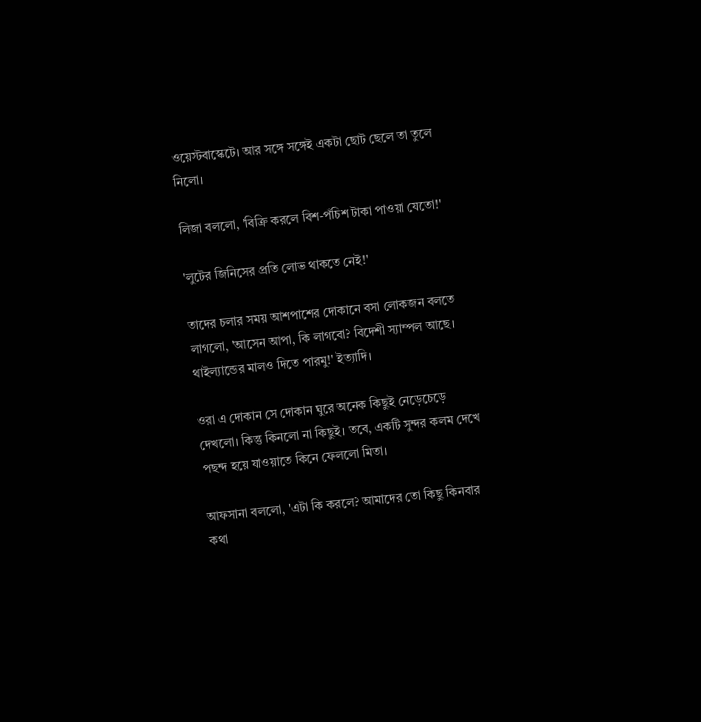ওয়েস্টবাস্কেটে। আর সঙ্গে সঙ্গেই একটা ছোট ছেলে তা তুলে নিলো।

লিজা বললো, 'বিক্রি করলে বিশ-পঁচিশ টাকা পাওয়া যেতো!'

'লুটের জিনিসের প্রতি লোভ থাকতে নেই!'

তাদের চলার সময় আশপাশের দোকানে বসা লোকজন বলতে লাগলো, 'আসেন আপা, কি লাগবো? বিদেশী স্যাম্পল আছে। থাইল্যান্ডের মালও দিতে পারমু!' ইত্যাদি।

ওরা এ দোকান সে দোকান ঘুরে অনেক কিছুই নেড়েচেড়ে দেখলো। কিন্তু কিনলো না কিছুই। তবে, একটি সুন্দর কলম দেখে পছন্দ হয়ে যাওয়াতে কিনে ফেললো মিতা।

আফসানা বললো, 'এটা কি করলে? আমাদের তো কিছু কিনবার কথা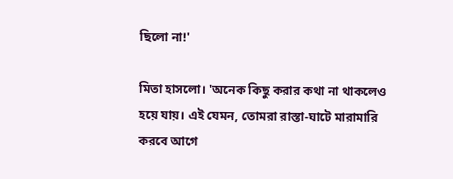ছিলো না!'

মিতা হাসলো। 'অনেক কিছু করার কথা না থাকলেও হয়ে যায়। এই যেমন, তোমরা রাস্তা-ঘাটে মারামারি করবে আগে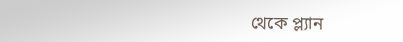থেকে প্ল্যান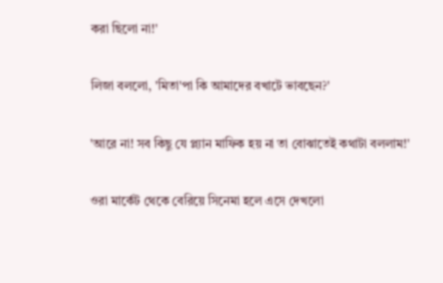করা ছিলো না!'

লিজা বললো, 'মিতা'পা কি আমাদের বখাটে ভাবছেন?'

'আরে না! সব কিছু যে প্ল্যান মাফিক হয় না তা বোঝাতেই কথাটা বললাম!'

ওরা মার্কেট থেকে বেরিয়ে সিনেমা হলে এসে দেখলো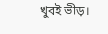খুবই ভীড়।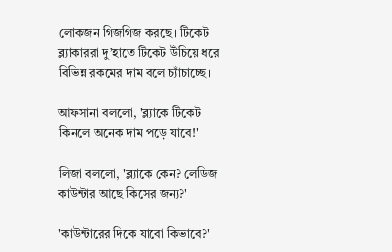লোকজন গিজগিজ করছে। টিকেট ব্ল্যাকাররা দু’হাতে টিকেট উঁচিয়ে ধরে বিভিন্ন রকমের দাম বলে চ্যাঁচাচ্ছে।

আফসানা বললো, 'ব্ল্যাকে টিকেট কিনলে অনেক দাম পড়ে যাবে!'

লিজা বললো, 'ব্ল্যাকে কেন? লেডিজ কাউন্টার আছে কিসের জন্য?'

'কাউন্টারের দিকে যাবো কিভাবে?'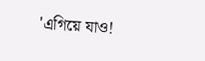'এগিয়ে যাও!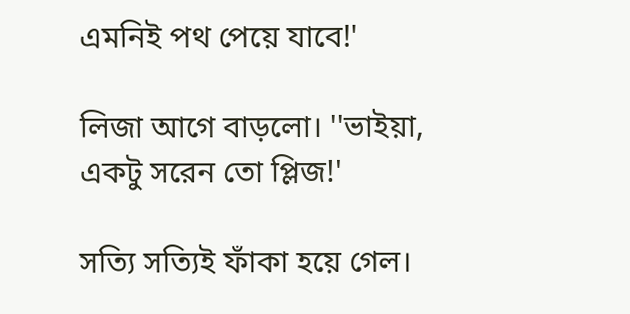এমনিই পথ পেয়ে যাবে!'

লিজা আগে বাড়লো। ''ভাইয়া, একটু সরেন তো প্লিজ!'

সত্যি সত্যিই ফাঁকা হয়ে গেল।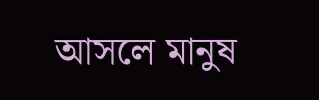আসলে মানুষ